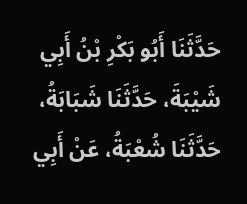حَدَّثَنَا أَبُو بَكْرِ بْنُ أَبِي شَيْبَةَ، حَدَّثَنَا شَبَابَةُ، حَدَّثَنَا شُعْبَةُ، عَنْ أَبِي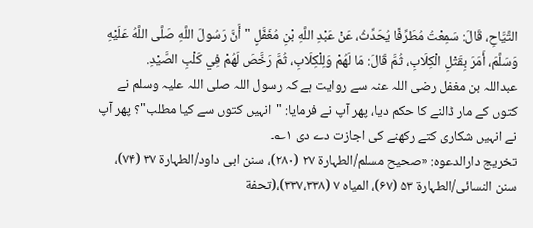التَّيَّاحِ، قَالَ: سَمِعْتُ مُطَرِّفًا يُحَدِّثُ، عَنْ عَبْدِ اللَّهِ بْنِ مُغَفَّلٍ "أَنَّ رَسُولَ اللَّهِ صَلَّى اللَّهُ عَلَيْهِ وَسَلَّمَ، أَمَرَ بِقَتْلِ الْكِلَابِ، ثُمَّ قَالَ: مَا لَهُمْ وَلِلْكِلَابِ، ثُمَّ رَخَّصَ لَهُمْ فِي كَلْبِ الصَّيْدِ.
عبداللہ بن مغفل رضی اللہ عنہ سے روایت ہے کہ رسول اللہ صلی اللہ علیہ وسلم نے کتوں کے مار ڈالنے کا حکم دیا، پھر آپ نے فرمایا: "انہیں کتوں سے کیا مطلب"؟ پھر آپ نے انہیں شکاری کتے رکھنے کی اجازت دے دی ۱؎۔
تخریج دارالدعوہ: «صحیح مسلم/الطہارة ۲۷ (۲۸۰)، سنن ابی داود/الطہارة ۳۷ (۷۴)، سنن النسائی/الطہارة ۵۳ (۶۷)، المیاہ ۷ (۳۳۷،۳۳۸)،(تحفة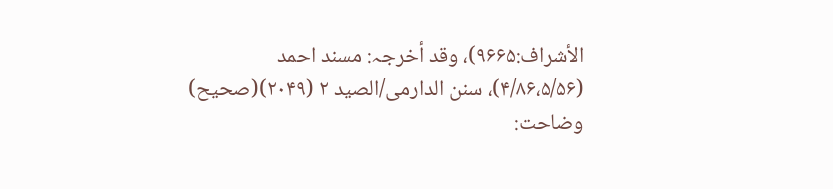الأشراف:۹۶۶۵)، وقد أخرجہ: مسند احمد (۴/۸۶،۵/۵۶)، سنن الدارمی/الصید ۲ (۲۰۴۹)(صحیح)
وضاحت: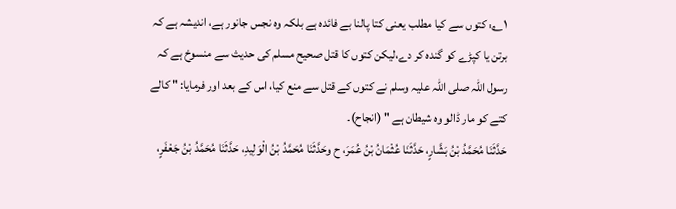۱؎: کتوں سے کیا مطلب یعنی کتا پالنا بے فائدہ ہے بلکہ وہ نجس جانور ہے، اندیشہ ہے کہ برتن یا کپڑے کو گندہ کر دے،لیکن کتوں کا قتل صحیح مسلم کی حدیث سے منسوخ ہے کہ رسول اللہ صلی اللہ علیہ وسلم نے کتوں کے قتل سے منع کیا، اس کے بعد اور فرمایا: " کالے کتے کو مار ڈالو وہ شیطان ہے " (انجاح)۔
حَدَّثَنَا مُحَمَّدُ بْنُ بَشَّارٍ، حَدَّثَنَا عُثْمَانُ بْنُ عُمَرَ، ح وحَدَّثَنَا مُحَمَّدُ بْنُ الْوَلِيدِ، حَدَّثَنَا مُحَمَّدُ بْنُ جَعْفَرٍ،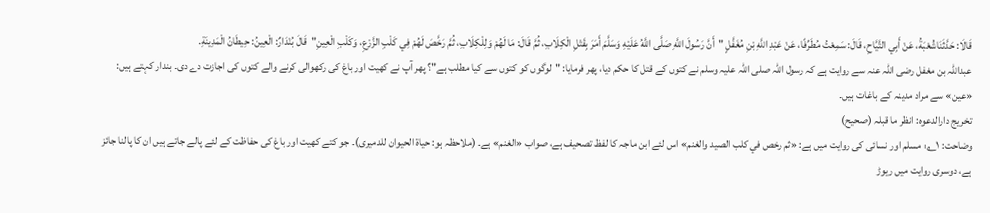قَالَا: حَدَّثَنَاشُعْبَةُ، عَنْ أَبِي التَّيَّاحِ، قَالَ: سَمِعْتُ مُطَرِّفًا، عَنْ عَبْدِ اللَّهِ بْنِ مُغَفَّلٍ "أَنَّ رَسُولَ اللَّهِ صَلَّى اللَّهُ عَلَيْهِ وَسَلَّمَ أَمَرَ بِقَتْلِ الْكِلَابِ، ثُمَّ قَالَ: مَا لَهُمْ وَلِلْكِلَابِ، ثُمَّ رَخَّصَ لَهُمْ فِي كَلْبِ الزَّرْعِ، وَكَلْبِ الْعِينِ"قَالَ بُنْدَارٌ: الْعِينُ: حِيطَانُ الْمَدِينَةِ.
عبداللہ بن مغفل رضی اللہ عنہ سے روایت ہے کہ رسول اللہ صلی اللہ علیہ وسلم نے کتوں کے قتل کا حکم دیا، پھر فرمایا: "لوگوں کو کتوں سے کیا مطلب ہے"؟ پھر آپ نے کھیت اور باغ کی رکھوالی کرنے والے کتوں کی اجازت دے دی۔ بندار کہتے ہیں: «عین» سے مراد مدینہ کے باغات ہیں۔
تخریج دارالدعوہ: انظر ما قبلہ (صحیح)
وضاحت: ۱؎: مسلم اور نسائی کی روایت میں ہے: «ثم رخص في كلب الصيد والغنم» اس لئے ابن ماجہ کا لفظ تصحیف ہے، صواب «الغنم» ہے۔ (ملاحظہ ہو: حیاۃ الحیوان للدمیری)۔ جو کتے کھیت اور باغ کی حفاظت کے لئے پالے جاتے ہیں ان کا پالنا جائز ہے، دوسری روایت میں ریوڑ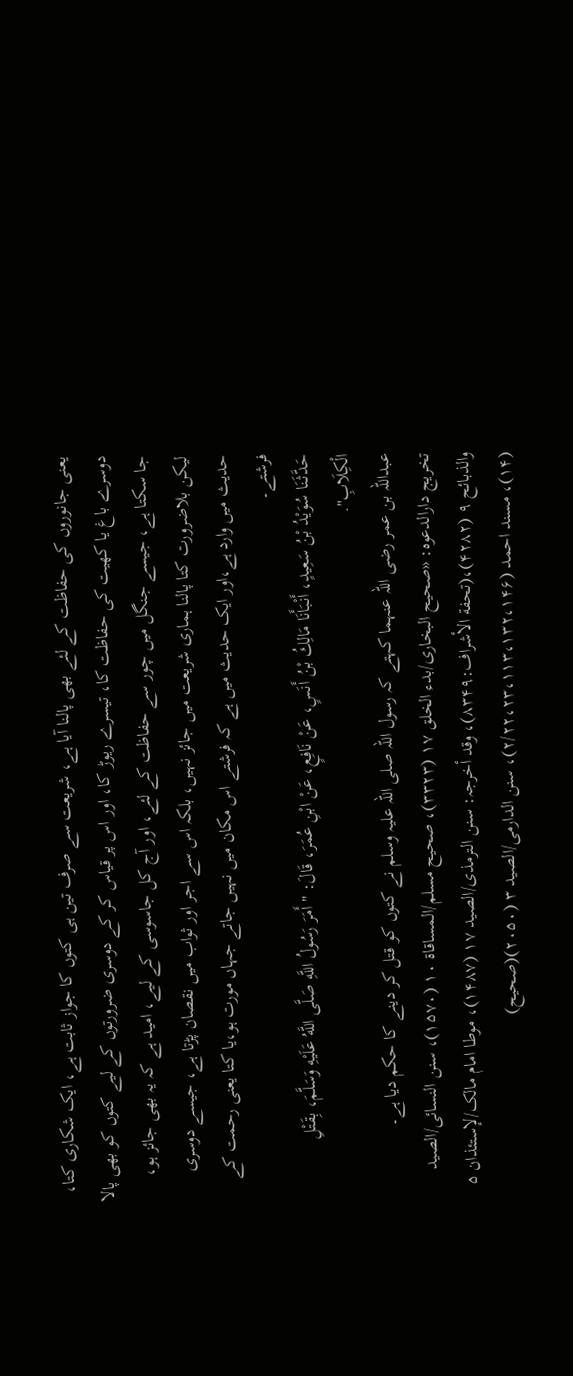یعنی جانوروں کی حفاظت کے لئے بھی پالنا آیا ہے، شریعت سے صرف تین ہی کتوں کا جواز ثابت ہے، ایک شکاری کتا، دوسرے باغ یا کھیت کی حفاظت کا، تیسرے ریوڑ کا، اور اس پر قیاس کر کے دوسری ضرورتوں کے لیے کتوں کو بھی پالا جا سکتا ہے، جیسے جنگل میں چور سے حفاظت کے لئے، اور آج کل جاسوسی کے لیے، امید ہے کہ یہ بھی جائز ہو، لیکن بلاضرورت کتا پالنا ہماری شریعت میں جائز نہیں، بلکہ اس سے اجر اور ثواب میں نقصان پڑتا ہے، جیسے دوسری حدیث میں وارد ہے،اور ایک حدیث میں ہے کہ فرشتے اس مکان میں نہیں جاتے جہاں مورت ہو،یا کتا یعنی رحمت کے فرشتے۔
حَدَّثَنَا سُوَيْدُ بْنُ سَعِيدٍ، أَنْبَأَنَا مَالِكُ بْنُ أَنَسٍ، عَنْ نَافِعٍ، عَنْ ابْنِ عُمَرَ، قَالَ: "أَمَرَ رَسُولُ اللَّهِ صَلَّى اللَّهُ عَلَيْهِ وَسَلَّمَ، بِقَتْلِ الْكِلَابِ".
عبداللہ بن عمر رضی اللہ عنہما کہتے کہ رسول اللہ صلی اللہ علیہ وسلم نے کتوں کو قتل کر دینے کا حکم دیا ہے۔
تخریج دارالدعوہ: «صحیح البخاری/بدء الخلق ۱۷ (۳۳۲۳)، صحیح مسلم/المساقاة ۱۰ (۱۵۷۰)، سنن النسائی/الصید والذبائح ۹ (۴۲۸۲)،(تحفة الأشراف:۸۳۴۹)، وقد أخرجہ: سنن الترمذی/الصید ۱۷ (۱۴۸۷)، موطا امام مالک/لإستئذان ۵ (۱۴)، مسند احمد (۲/۲۲،۲۳،۱۱۳،۱۳۲،۱۴۶)، سنن الدارمی/الصید ۳ (۲۰۵۰)(صحیح)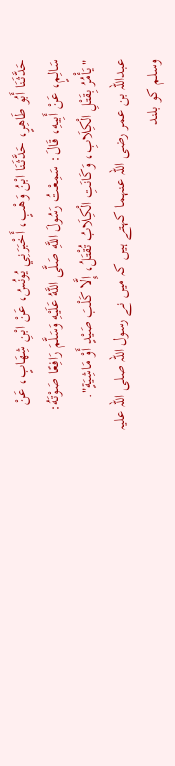حَدَّثَنَا أَبُو طَاهِرٍ، حَدَّثَنَا ابْنُ وَهْبٍ، أَخْبَرَنِي يُونُسُ، عَنْ ابْنِ شِهَابٍ، عَنْ سَالِمٍ، عَنْ أَبِيهِ، قَالَ: سَمِعْتُ رَسُولَ اللَّهِ صَلَّى اللَّهُ عَلَيْهِ وَسَلَّمَ رَافِعًا صَوْتَهُ: "يَأْمُرُ بِقَتْلِ الْكِلَابِ، وَكَانَتِ الْكِلَابُ تُقْتَلُ، إِلَّا كَلْبَ صَيْدٍ أَوْ مَاشِيَةٍ".
عبداللہ بن عمر رضی اللہ عنہما کہتے ہیں کہ میں نے رسول اللہ صلی اللہ علیہ وسلم کو بلند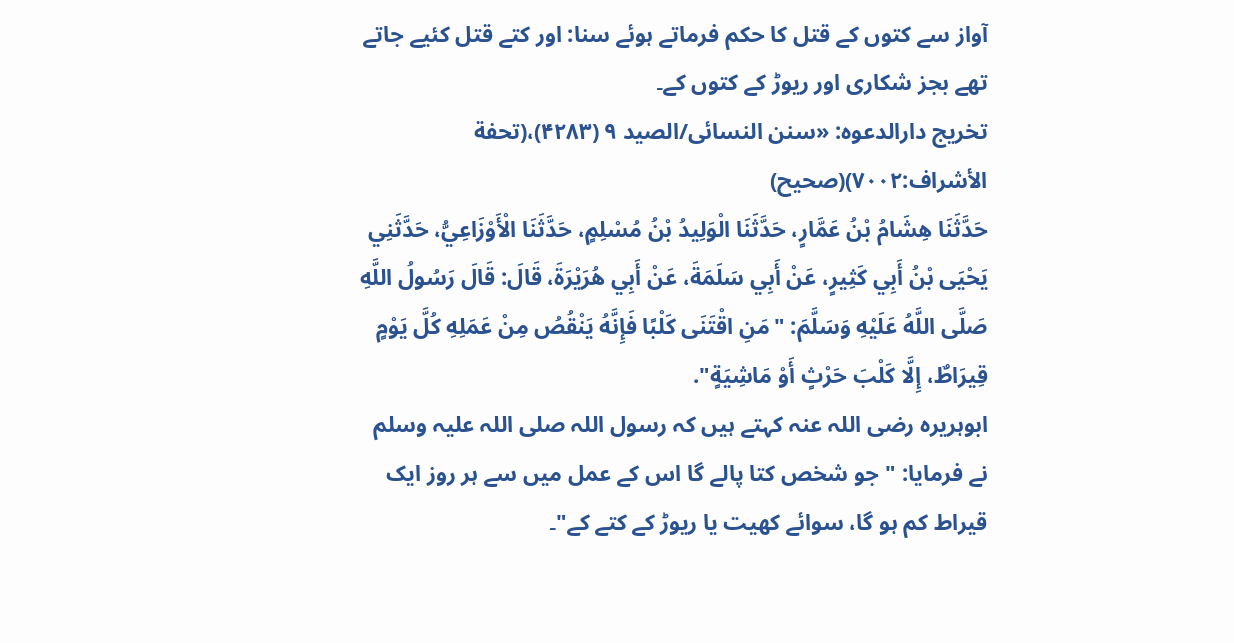آواز سے کتوں کے قتل کا حکم فرماتے ہوئے سنا: اور کتے قتل کئیے جاتے تھے بجز شکاری اور ریوڑ کے کتوں کے۔
تخریج دارالدعوہ: «سنن النسائی/الصید ۹ (۴۲۸۳)،(تحفة الأشراف:۷۰۰۲)(صحیح)
حَدَّثَنَا هِشَامُ بْنُ عَمَّارٍ، حَدَّثَنَا الْوَلِيدُ بْنُ مُسْلِمٍ، حَدَّثَنَا الْأَوْزَاعِيُّ، حَدَّثَنِي يَحْيَى بْنُ أَبِي كَثِيرٍ، عَنْ أَبِي سَلَمَةَ، عَنْ أَبِي هُرَيْرَةَ، قَالَ: قَالَ رَسُولُ اللَّهِ صَلَّى اللَّهُ عَلَيْهِ وَسَلَّمَ: "مَنِ اقْتَنَى كَلْبًا فَإِنَّهُ يَنْقُصُ مِنْ عَمَلِهِ كُلَّ يَوْمٍ قِيرَاطٌ، إِلَّا كَلْبَ حَرْثٍ أَوْ مَاشِيَةٍ".
ابوہریرہ رضی اللہ عنہ کہتے ہیں کہ رسول اللہ صلی اللہ علیہ وسلم نے فرمایا: "جو شخص کتا پالے گا اس کے عمل میں سے ہر روز ایک قیراط کم ہو گا، سوائے کھیت یا ریوڑ کے کتے کے"۔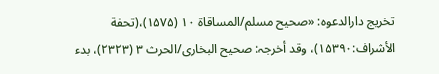تخریج دارالدعوہ: «صحیح مسلم/المساقاة ۱۰ (۱۵۷۵)،(تحفة الأشراف:۱۵۳۹۰)، وقد أخرجہ: صحیح البخاری/الحرث ۳ (۲۳۲۳)، بدء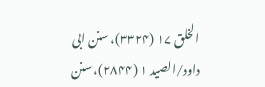الخلق ۱۷ (۳۳۲۴)، سنن ابی داود/الصید ۱ (۲۸۴۴)، سنن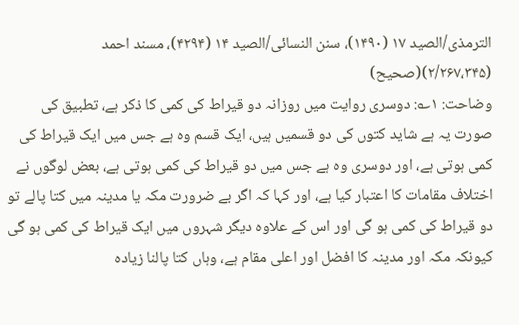الترمذی/الصید ۱۷ (۱۴۹۰)، سنن النسائی/الصید ۱۴ (۴۲۹۴)، مسند احمد (۲/۲۶۷،۳۴۵)(صحیح)
وضاحت: ۱؎: دوسری روایت میں روزانہ دو قیراط کی کمی کا ذکر ہے، تطبیق کی صورت یہ ہے شاید کتوں کی دو قسمیں ہیں، ایک قسم وہ ہے جس میں ایک قیراط کی کمی ہوتی ہے، اور دوسری وہ ہے جس میں دو قیراط کی کمی ہوتی ہے، بعض لوگوں نے اختلاف مقامات کا اعتبار کیا ہے، اور کہا کہ اگر بے ضرورت مکہ یا مدینہ میں کتا پالے تو دو قیراط کی کمی ہو گی اور اس کے علاوہ دیگر شہروں میں ایک قیراط کی کمی ہو گی کیونکہ مکہ اور مدینہ کا افضل اور اعلی مقام ہے، وہاں کتا پالنا زیادہ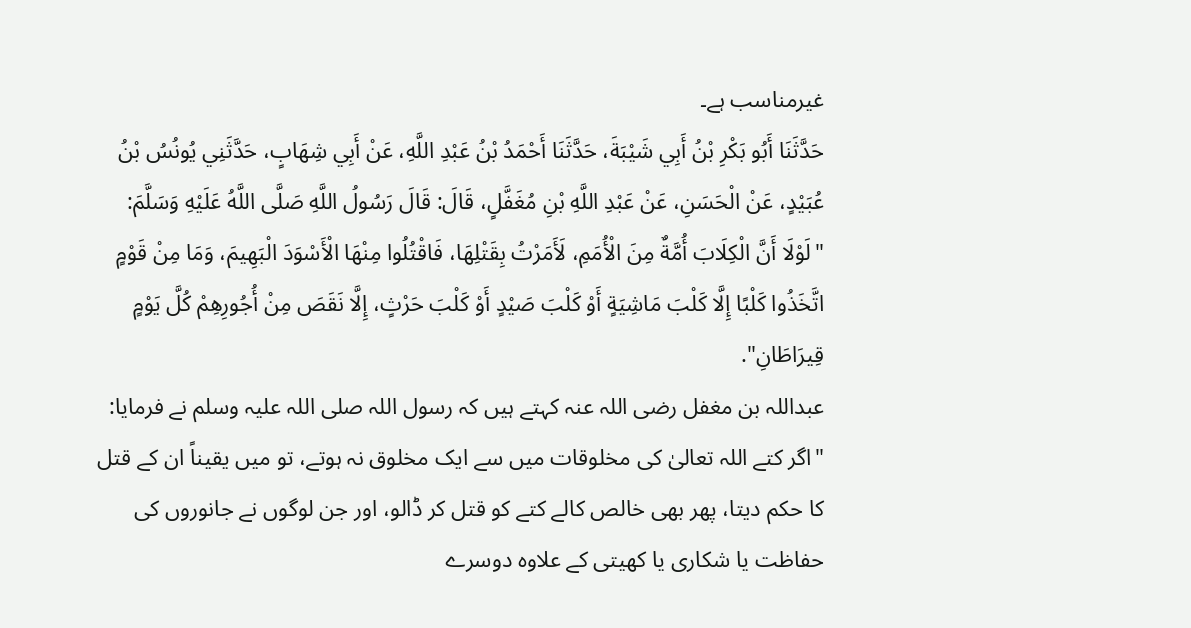غیرمناسب ہے۔
حَدَّثَنَا أَبُو بَكْرِ بْنُ أَبِي شَيْبَةَ، حَدَّثَنَا أَحْمَدُ بْنُ عَبْدِ اللَّهِ، عَنْ أَبِي شِهَابٍ، حَدَّثَنِي يُونُسُ بْنُ عُبَيْدٍ، عَنْ الْحَسَنِ، عَنْ عَبْدِ اللَّهِ بْنِ مُغَفَّلٍ، قَالَ: قَالَ رَسُولُ اللَّهِ صَلَّى اللَّهُ عَلَيْهِ وَسَلَّمَ: "لَوْلَا أَنَّ الْكِلَابَ أُمَّةٌ مِنَ الْأُمَمِ، لَأَمَرْتُ بِقَتْلِهَا، فَاقْتُلُوا مِنْهَا الْأَسْوَدَ الْبَهِيمَ، وَمَا مِنْ قَوْمٍ اتَّخَذُوا كَلْبًا إِلَّا كَلْبَ مَاشِيَةٍ أَوْ كَلْبَ صَيْدٍ أَوْ كَلْبَ حَرْثٍ، إِلَّا نَقَصَ مِنْ أُجُورِهِمْ كُلَّ يَوْمٍ قِيرَاطَانِ".
عبداللہ بن مغفل رضی اللہ عنہ کہتے ہیں کہ رسول اللہ صلی اللہ علیہ وسلم نے فرمایا: "اگر کتے اللہ تعالیٰ کی مخلوقات میں سے ایک مخلوق نہ ہوتے، تو میں یقیناً ان کے قتل کا حکم دیتا، پھر بھی خالص کالے کتے کو قتل کر ڈالو، اور جن لوگوں نے جانوروں کی حفاظت یا شکاری یا کھیتی کے علاوہ دوسرے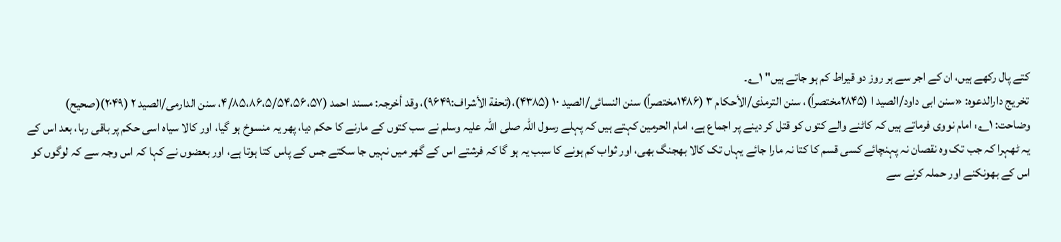کتے پال رکھے ہیں، ان کے اجر سے ہر روز دو قیراط کم ہو جاتے ہیں" ۱؎۔
تخریج دارالدعوہ: «سنن ابی داود/الصید ا (۲۸۴۵مختصراً)، سنن الترمذی/الأحکام ۳ (۱۴۸۶مختصراً) سنن النسائی/الصید ۱۰ (۴۳۸۵)،(تحفة الأشراف:۹۶۴۹)، وقد أخرجہ: مسند احمد (۴/۸۵،۸۶،۵/۵۴،۵۶،۵۷، سنن الدارمی/الصید ۲ (۲۰۴۹)(صحیح)
وضاحت: ۱؎: امام نووی فرماتے ہیں کہ کاٹنے والے کتوں کو قتل کر دینے پر اجماع ہے، امام الحرمین کہتے ہیں کہ پہلے رسول اللہ صلی اللہ علیہ وسلم نے سب کتوں کے مارنے کا حکم دیا، پھر یہ منسوخ ہو گیا، اور کالا سیاہ اسی حکم پر باقی رہا، بعد اس کے یہ ٹھہرا کہ جب تک وہ نقصان نہ پہنچائے کسی قسم کا کتا نہ مارا جائے یہاں تک کالا بھجنگ بھی، اور ثواب کم ہونے کا سبب یہ ہو گا کہ فرشتے اس کے گھر میں نہیں جا سکتے جس کے پاس کتا ہوتا ہے، اور بعضوں نے کہا کہ اس وجہ سے کہ لوگوں کو اس کے بھونکنے اور حملہ کرنے سے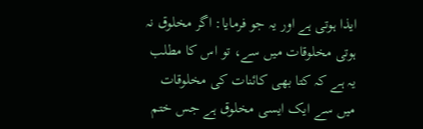ایذا ہوتی ہے اور یہ جو فرمایا: اگر مخلوق نہ ہوتی مخلوقات میں سے، تو اس کا مطلب یہ ہے کہ کتا بھی کائنات کی مخلوقات میں سے ایک ایسی مخلوق ہے جس ختم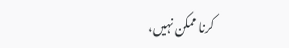کرنا ممکن نہیں،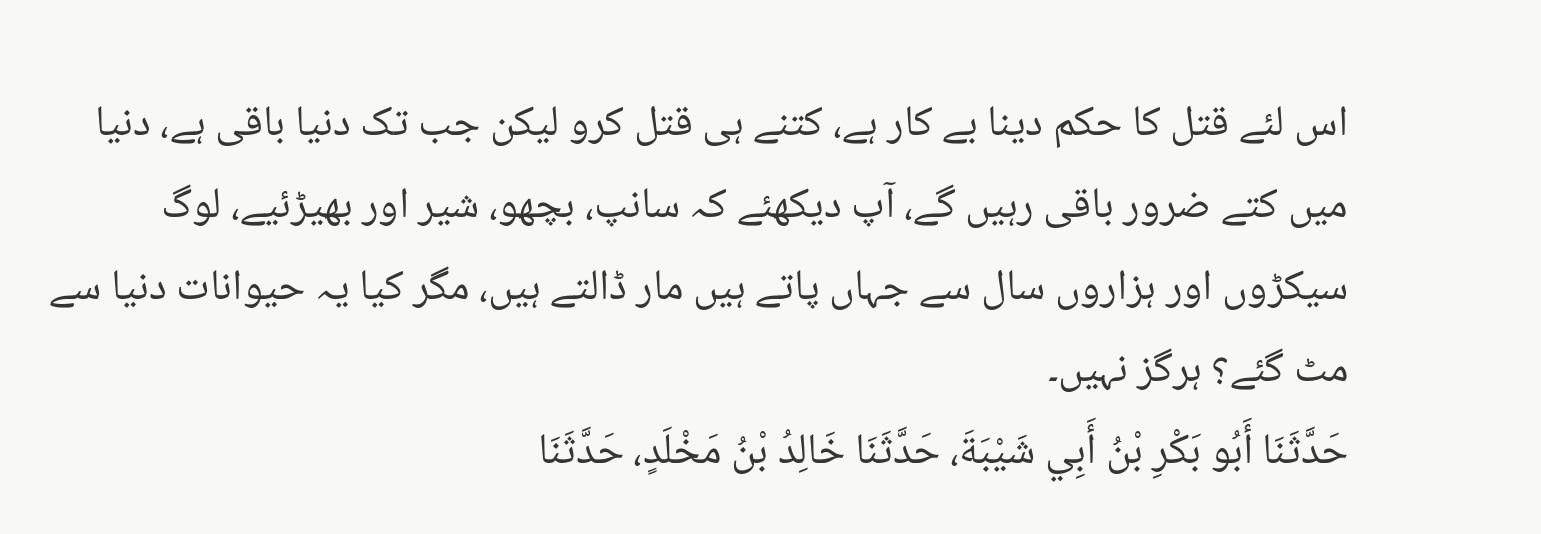اس لئے قتل کا حکم دینا بے کار ہے، کتنے ہی قتل کرو لیکن جب تک دنیا باقی ہے، دنیا میں کتے ضرور باقی رہیں گے، آپ دیکھئے کہ سانپ، بچھو، شیر اور بھیڑئیے، لوگ سیکڑوں اور ہزاروں سال سے جہاں پاتے ہیں مار ڈالتے ہیں، مگر کیا یہ حیوانات دنیا سے مٹ گئے؟ ہرگز نہیں۔
حَدَّثَنَا أَبُو بَكْرِ بْنُ أَبِي شَيْبَةَ، حَدَّثَنَا خَالِدُ بْنُ مَخْلَدٍ، حَدَّثَنَا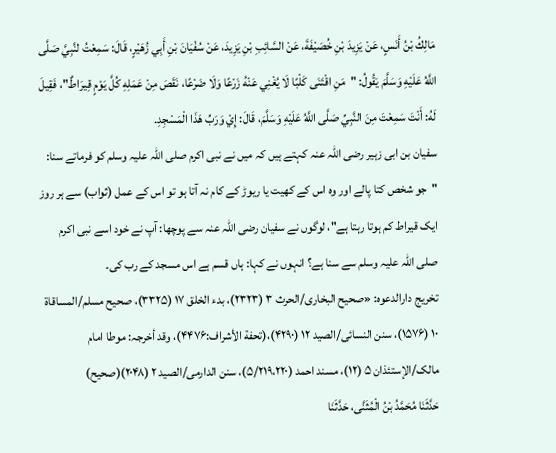مَالِكُ بْنُ أَنَسٍ، عَنْ يَزِيدَ بْنِ خُصَيْفَةَ، عَنْ السَّائِبِ بْنِ يَزِيدَ، عَنْ سُفْيَانَ بْنِ أَبِي زُهَيْرٍ، قَالَ: سَمِعْتُ لنَّبِيَّ صَلَّى اللَّهُ عَلَيْهِ وَسَلَّمَ يَقُولُ: "مَنِ اقْتَنَى كَلْبًا لَا يُغْنِي عَنْهُ زَرْعًا وَلَا ضَرْعًا، نَقَصَ مِنْ عَمَلِهِ كُلَّ يَوْمٍ قِيرَاطٌ"، فَقِيلَ لَهُ: أَنْتَ سَمِعْتَ مِنَ النَّبِيِّ صَلَّى اللَّهُ عَلَيْهِ وَسَلَّمَ، قَالَ: إِيْ وَرَبِّ هَذَا الْمَسْجِدِ.
سفیان بن ابی زہیر رضی اللہ عنہ کہتے ہیں کہ میں نے نبی اکرم صلی اللہ علیہ وسلم کو فرماتے سنا: "جو شخص کتا پالے اور وہ اس کے کھیت یا ریوڑ کے کام نہ آتا ہو تو اس کے عمل (ثواب) سے ہر روز ایک قیراط کم ہوتا رہتا ہے"، لوگوں نے سفیان رضی اللہ عنہ سے پوچھا: آپ نے خود اسے نبی اکرم صلی اللہ علیہ وسلم سے سنا ہے؟ انہوں نے کہا: ہاں قسم ہے اس مسجد کے رب کی۔
تخریج دارالدعوہ: «صحیح البخاری/الحرث ۳ (۲۳۲۳)، بدء الخلق ۱۷ (۳۳۲۵)، صحیح مسلم/المساقاة ۱۰ (۱۵۷۶)، سنن النسائی/الصید ۱۲ (۴۲۹۰)،(تحفة الأشراف:۴۴۷۶)، وقد أخرجہ: موطا امام مالک/الإستئذان ۵ (۱۲)، مسند احمد (۵/۲۱۹،۲۲۰)، سنن الدارمی/الصید ۲ (۲۰۴۸)(صحیح)
حَدَّثَنَا مُحَمَّدُ بْنُ الْمُثَنَّى، حَدَّثَنَا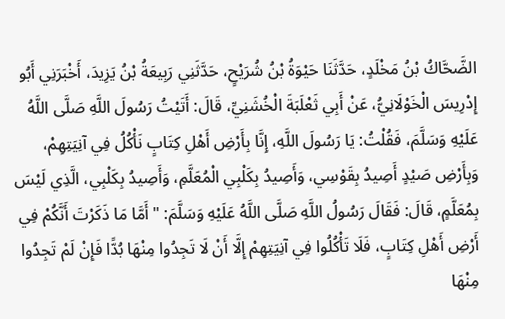الضَّحَّاكُ بْنُ مَخْلَدٍ، حَدَّثَنَا حَيْوَةُ بْنُ شُرَيْحٍ، حَدَّثَنِي رَبِيعَةُ بْنُ يَزِيدَ، أَخْبَرَنِي أَبُو إِدْرِيسَ الْخَوْلَانِيُّ، عَنْ أَبِي ثَعْلَبَةَ الْخُشَنِيِّ، قَالَ: أَتَيْتُ رَسُولَ اللَّهِ صَلَّى اللَّهُ عَلَيْهِ وَسَلَّمَ، فَقُلْتُ: يَا رَسُولَ اللَّهِ، إِنَّا بِأَرْضِ أَهْلِ كِتَابٍ نَأْكُلُ فِي آنِيَتِهِمْ، وَبِأَرْضِ صَيْدٍ أَصِيدُ بِقَوْسِي، وَأَصِيدُ بِكَلْبِي الْمُعَلَّمِ، وَأَصِيدُ بِكَلْبِي، الَّذِي لَيْسَ بِمُعَلَّمٍ، قَالَ: فَقَالَ رَسُولُ اللَّهِ صَلَّى اللَّهُ عَلَيْهِ وَسَلَّمَ: "أَمَّا مَا ذَكَرْتَ أَنَّكُمْ فِي أَرْضِ أَهْلِ كِتَابٍ، فَلَا تَأْكُلُوا فِي آنِيَتِهِمْ إِلَّا أَنْ لَا تَجِدُوا مِنْهَا بُدًّا فَإِنْ لَمْ تَجِدُوا مِنْهَا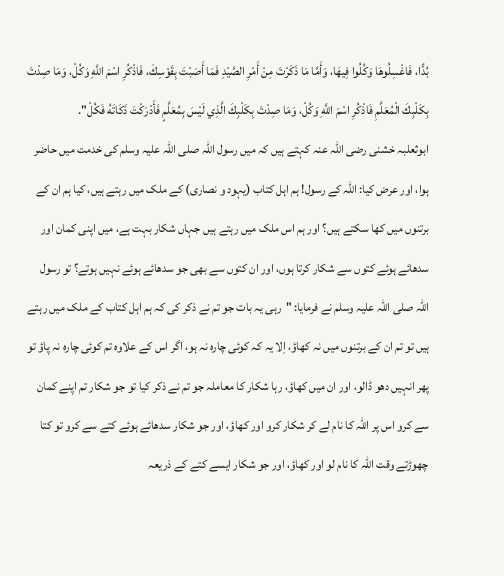بُدًّا، فَاغْسِلُوهَا وَكُلُوا فِيهَا، وَأَمَّا مَا ذَكَرْتَ مِنْ أَمْرِ الصَّيْدِ فَمَا أَصَبْتَ بِقَوْسِكَ، فَاذْكُرِ اسْمَ اللَّهِ وَكُلْ، وَمَا صِدْتَ بِكَلْبِكَ الْمُعَلَّمِ فَاذْكُرِ اسْمَ اللَّهِ وَكُلْ، وَمَا صِدْتَ بِكَلْبِكَ الَّذِي لَيْسَ بِمُعَلَّمٍ فَأَدْرَكْتَ ذَكَاتَهُ فَكُلْ".
ابوثعلبہ خشنی رضی اللہ عنہ کہتے ہیں کہ میں رسول اللہ صلی اللہ علیہ وسلم کی خدمت میں حاضر ہوا، اور عرض کیا: اللہ کے رسول! ہم اہل کتاب (یہود و نصاری) کے ملک میں رہتے ہیں، کیا ہم ان کے برتنوں میں کھا سکتے ہیں؟ اور ہم اس ملک میں رہتے ہیں جہاں شکار بہت ہے، میں اپنی کمان اور سدھائے ہوئے کتوں سے شکار کرتا ہوں، اور ان کتوں سے بھی جو سدھائے ہوئے نہیں ہوتے؟ تو رسول اللہ صلی اللہ علیہ وسلم نے فرمایا: "رہی یہ بات جو تم نے ذکر کی کہ ہم اہل کتاب کے ملک میں رہتے ہیں تو تم ان کے برتنوں میں نہ کھاؤ، اِلا یہ کہ کوئی چارہ نہ ہو، اگر اس کے علاوہ تم کوئی چارہ نہ پاؤ تو پھر انہیں دھو ڈالو، اور ان میں کھاؤ، رہا شکار کا معاملہ جو تم نے ذکر کیا تو جو شکار تم اپنے کمان سے کرو اس پر اللہ کا نام لے کر شکار کرو اور کھاؤ، اور جو شکار سدھائے ہوئے کتے سے کرو تو کتا چھوڑتے وقت اللہ کا نام لو اور کھاؤ، اور جو شکار ایسے کتے کے ذریعہ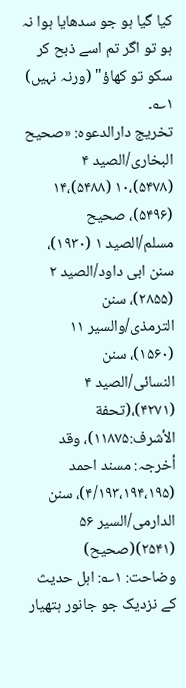کیا گیا ہو جو سدھایا ہوا نہ ہو تو اگر تم اسے ذبح کر سکو تو کھاؤ" (ورنہ نہیں) ۱؎۔
تخریج دارالدعوہ: «صحیح البخاری/الصید ۴ (۵۴۷۸)،۱۰ (۵۴۸۸)،۱۴ (۵۴۹۶)، صحیح مسلم/الصید ۱ (۱۹۳۰)، سنن ابی داود/الصید ۲ (۲۸۵۵)، سنن الترمذی/والسیر ۱۱ (۱۵۶۰)، سنن النسائی/الصید ۴ (۴۲۷۱)،(تحفة الأشرف:۱۱۸۷۵)، وقد أخرجہ: مسند احمد (۴/۱۹۳،۱۹۴،۱۹۵)، سنن الدارمی/السیر ۵۶ (۲۵۴۱)(صحیح)
وضاحت: ۱؎: اہل حدیث کے نزدیک جو جانور ہتھیار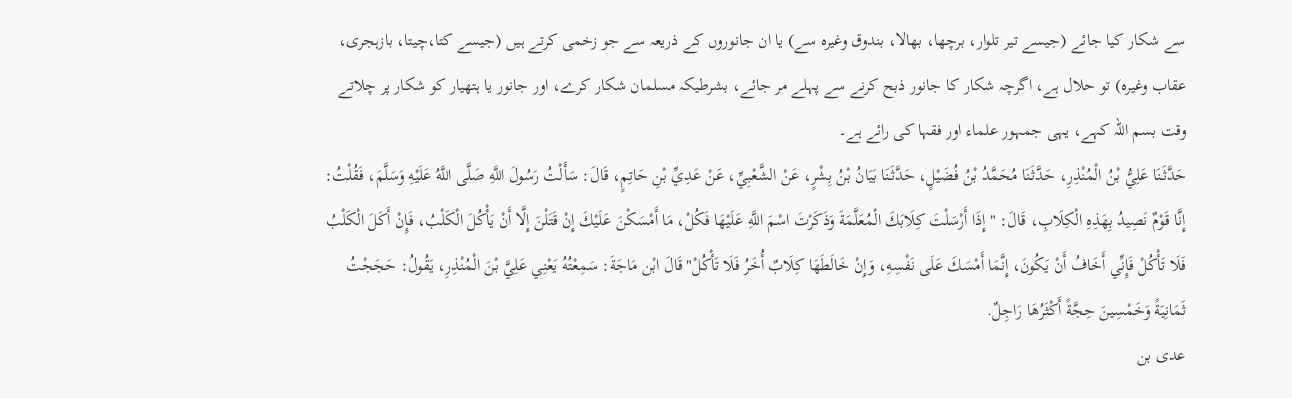سے شکار کیا جائے (جیسے تیر تلوار، برچھا، بھالا، بندوق وغیرہ سے) یا ان جانوروں کے ذریعہ سے جو زخمی کرتے ہیں (جیسے کتا،چیتا، بازہجری، عقاب وغیرہ) تو حلال ہے، اگرچہ شکار کا جانور ذبح کرنے سے پہلے مر جائے، بشرطیکہ مسلمان شکار کرے، اور جانور یا ہتھیار کو شکار پر چلاتے وقت بسم اللہ کہے، یہی جمہور علماء اور فقہا کی رائے ہے۔
حَدَّثَنَا عَلِيُّ بْنُ الْمُنْذِرِ، حَدَّثَنَا مُحَمَّدُ بْنُ فُضَيْلٍ، حَدَّثَنَا بَيَانُ بْنُ بِشْرٍ، عَنْ الشَّعْبِيِّ، عَنْ عَدِيِّ بْنِ حَاتِمٍ، قَالَ: سَأَلْتُ رَسُولَ اللَّهِ صَلَّى اللَّهُ عَلَيْهِ وَسَلَّمَ، فَقُلْتُ: إِنَّا قَوْمٌ نَصِيدُ بِهَذِهِ الْكِلَابِ، قَالَ: "إِذَا أَرْسَلْتَ كِلَابَكَ الْمُعَلَّمَةَ وَذَكَرْتَ اسْمَ اللَّهِ عَلَيْهَا فَكُلْ، مَا أَمْسَكْنَ عَلَيْكَ إِنْ قَتَلْنَ إِلَّا أَنْ يَأْكُلَ الْكَلْبُ، فَإِنْ أَكَلَ الْكَلْبُ فَلَا تَأْكُلْ فَإِنِّي أَخَافُ أَنْ يَكُونَ، إِنَّمَا أَمْسَكَ عَلَى نَفْسِهِ، وَإِنْ خَالَطَهَا كِلَابٌ أُخَرُ فَلَا تَأْكُلْ"قَالَ ابْن مَاجَةَ: سَمِعْتُهُ يَعْنِي عَلِيَّ بْنَ الْمُنْذِرِ، يَقُولُ: حَجَجْتُ ثَمَانِيَةً وَخَمْسِينَ حِجَّةً أَكْثَرُهَا رَاجِلٌ.
عدی بن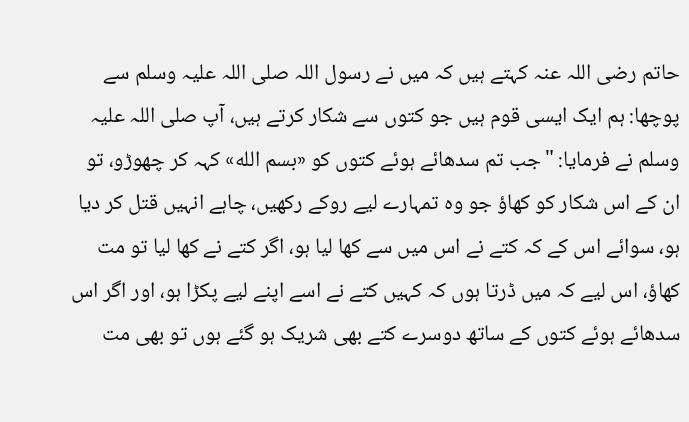حاتم رضی اللہ عنہ کہتے ہیں کہ میں نے رسول اللہ صلی اللہ علیہ وسلم سے پوچھا: ہم ایک ایسی قوم ہیں جو کتوں سے شکار کرتے ہیں، آپ صلی اللہ علیہ وسلم نے فرمایا: "جب تم سدھائے ہوئے کتوں کو «بسم الله» کہہ کر چھوڑو، تو ان کے اس شکار کو کھاؤ جو وہ تمہارے لیے روکے رکھیں، چاہے انہیں قتل کر دیا ہو، سوائے اس کے کہ کتے نے اس میں سے کھا لیا ہو، اگر کتے نے کھا لیا تو مت کھاؤ، اس لیے کہ میں ڈرتا ہوں کہ کہیں کتے نے اسے اپنے لیے پکڑا ہو، اور اگر اس سدھائے ہوئے کتوں کے ساتھ دوسرے کتے بھی شریک ہو گئے ہوں تو بھی مت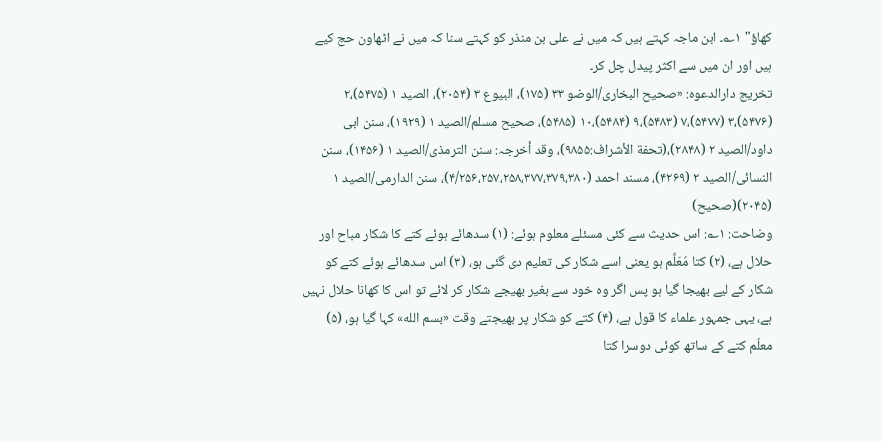کھاؤ" ۱؎۔ ابن ماجہ کہتے ہیں کہ میں نے علی بن منذر کو کہتے سنا کہ میں نے اٹھاون حج کیے ہیں اور ان میں سے اکثر پیدل چل کر۔
تخریج دارالدعوہ: «صحیح البخاری/الوضو ۳۳ (۱۷۵)، البیوع ۳ (۲۰۵۴)، الصید ۱ (۵۴۷۵)،۲ (۵۴۷۶)،۳ (۵۴۷۷)،۷ (۵۴۸۳)،۹ (۵۴۸۴)،۱۰ (۵۴۸۵)، صحیح مسلم/الصید ۱ (۱۹۲۹)، سنن ابی داود/الصید ۲ (۲۸۴۸)،(تحفة الأشراف:۹۸۵۵)، وقد أخرجہ: سنن الترمذی/الصید ۱ (۱۴۵۶)، سنن النسائی/الصید ۲ (۴۲۶۹)، مسند احمد (۴/۲۵۶،۲۵۷،۲۵۸،۳۷۷،۳۷۹،۳۸۰)، سنن الدارمی/الصید ۱ (۲۰۴۵)(صحیح)
وضاحت: ۱؎: اس حدیث سے کئی مسئلے معلوم ہوئے: (۱) سدھائے ہوئے کتے کا شکار مباح اور حلال ہے، (۲) کتا مُعَلَّم ہو یعنی اسے شکار کی تعلیم دی گئی ہو، (۳) اس سدھائے ہوئے کتے کو شکار کے لیے بھیجا گیا ہو پس اگر وہ خود سے بغیر بھیجے شکار کر لائے تو اس کا کھانا حلال نہیں ہے، یہی جمہور علماء کا قول ہے، (۴) کتے کو شکار پر بھیجتے وقت «بسم الله» کہا گیا ہو، (۵) معلّم کتے کے ساتھ کوئی دوسرا کتا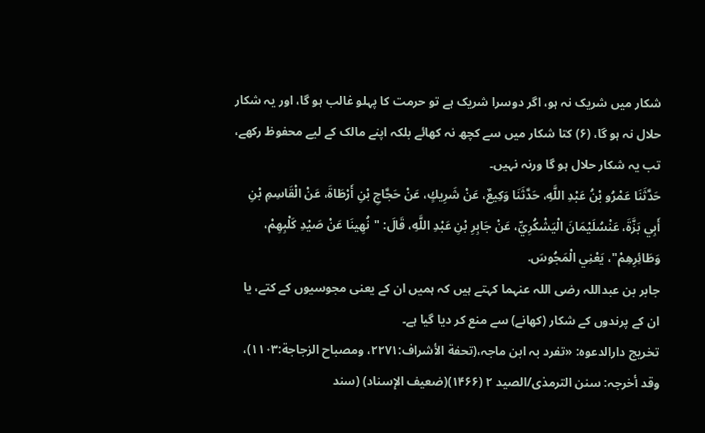شکار میں شریک نہ ہو، اگر دوسرا شریک ہے تو حرمت کا پہلو غالب ہو گا، اور یہ شکار حلال نہ ہو گا، (۶) کتا شکار میں سے کچھ نہ کھائے بلکہ اپنے مالک کے لیے محفوظ رکھے، تب یہ شکار حلال ہو گا ورنہ نہیں۔
حَدَّثَنَا عَمْرُو بْنُ عَبْدِ اللَّهِ، حَدَّثَنَا وَكِيعٌ، عَنْ شَرِيكٍ، عَنْ حَجَّاجِ بْنِ أَرْطَاةَ، عَنْ الْقَاسِمِ بْنِ أَبِي بَزَّةَ، عَنْسُلَيْمَانَ الْيَشْكُرِيِّ، عَنْ جَابِرِ بْنِ عَبْدِ اللَّهِ، قَالَ: "نُهِينَا عَنْ صَيْدِ كَلْبِهِمْ، وَطَائِرِهِمْ"، يَعْنِي الْمَجُوسَ.
جابر بن عبداللہ رضی اللہ عنہما کہتے ہیں کہ ہمیں ان کے یعنی مجوسیوں کے کتے، یا ان کے پرندوں کے شکار (کھانے) سے منع کر دیا گیا ہے۔
تخریج دارالدعوہ: «تفرد بہ ابن ماجہ،(تحفة الأشراف:۲۲۷۱، ومصباح الزجاجة:۱۱۰۳)، وقد أخرجہ: سنن الترمذی/الصید ۲ (۱۴۶۶)(ضعیف الإسناد) (سند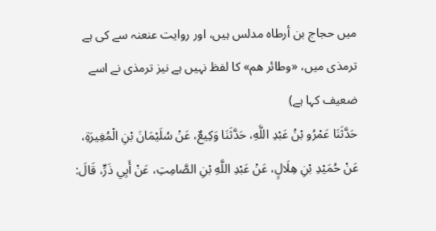میں حجاج بن أرطاہ مدلس ہیں، اور روایت عنعنہ سے کی ہے ترمذی میں، «وطائر ھم» کا لفظ نہیں ہے نیز ترمذی نے اسے ضعیف کہا ہے)
حَدَّثَنَا عَمْرُو بْنُ عَبْدِ اللَّهِ، حَدَّثَنَا وَكِيعٌ، عَنْ سُلَيْمَانَ بْنِ الْمُغِيرَةِ، عَنْ حُمَيْدِ بْنِ هِلَالٍ، عَنْ عَبْدِ اللَّهِ بْنِ الصَّامِتِ، عَنْ أَبِي ذَرٍّ، قَالَ: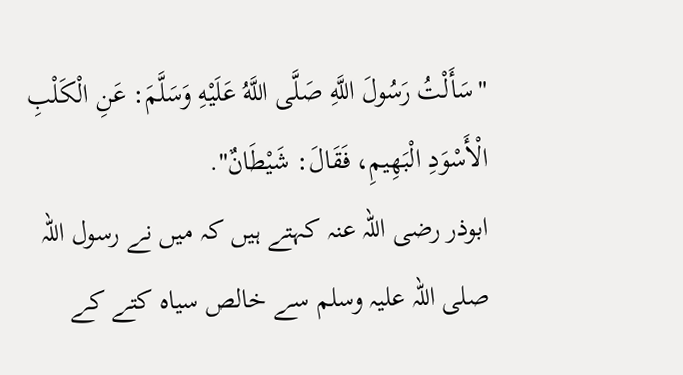"سَأَلْتُ رَسُولَ اللَّهِ صَلَّى اللَّهُ عَلَيْهِ وَسَلَّمَ: عَنِ الْكَلْبِ الْأَسْوَدِ الْبَهِيمِ، فَقَالَ: شَيْطَانٌ".
ابوذر رضی اللہ عنہ کہتے ہیں کہ میں نے رسول اللہ صلی اللہ علیہ وسلم سے خالص سیاہ کتے کے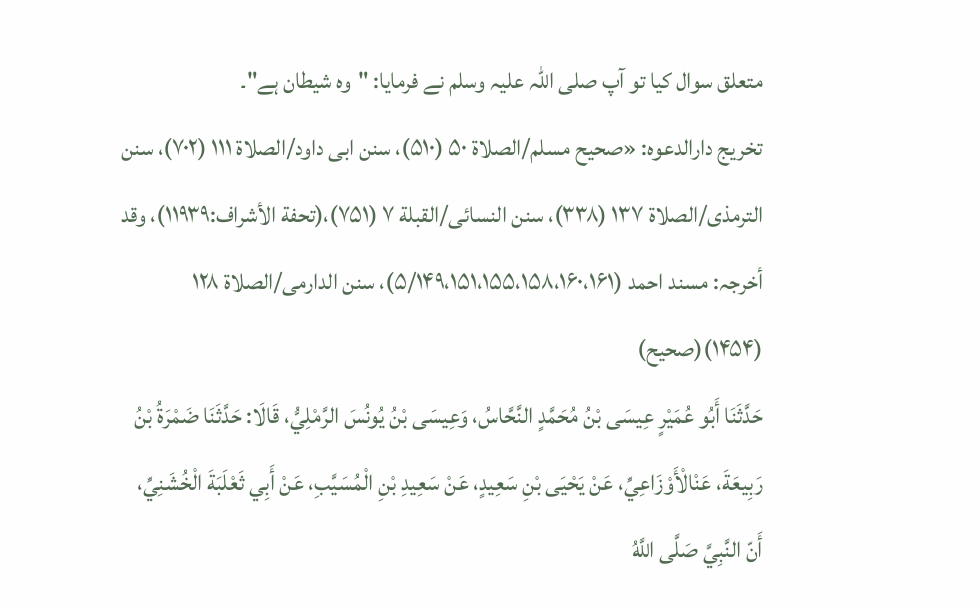متعلق سوال کیا تو آپ صلی اللہ علیہ وسلم نے فرمایا: "وہ شیطان ہے"۔
تخریج دارالدعوہ: «صحیح مسلم/الصلاة ۵۰ (۵۱۰)، سنن ابی داود/الصلاة ۱۱۱ (۷۰۲)، سنن الترمذی/الصلاة ۱۳۷ (۳۳۸)، سنن النسائی/القبلة ۷ (۷۵۱)،(تحفة الأشراف:۱۱۹۳۹)، وقد أخرجہ: مسند احمد (۵/۱۴۹،۱۵۱،۱۵۵،۱۵۸،۱۶۰،۱۶۱)، سنن الدارمی/الصلاة ۱۲۸ (۱۴۵۴)(صحیح)
حَدَّثَنَا أَبُو عُمَيْرٍ عِيسَى بْنُ مُحَمَّدٍ النَّحَّاسُ، وَعِيسَى بْنُ يُونُسَ الرَّمْلِيُّ، قَالَا: حَدَّثَنَا ضَمْرَةُ بْنُ رَبِيعَةَ، عَنْالْأَوْزَاعِيِّ، عَنْ يَحْيَى بْنِ سَعِيدٍ، عَنْ سَعِيدِ بْنِ الْمُسَيَّبِ، عَنْ أَبِي ثَعْلَبَةَ الْخُشَنِيِّ، أَنّ النَّبِيَّ صَلَّى اللَّهُ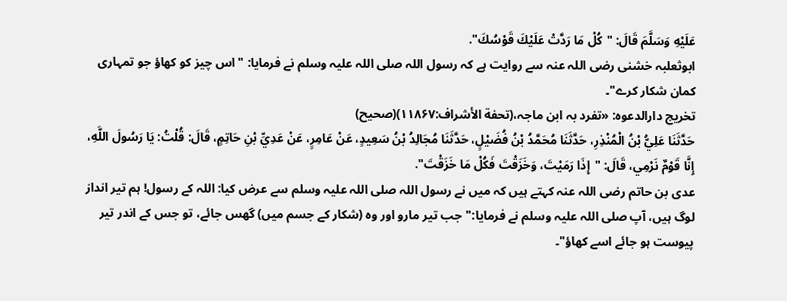عَلَيْهِ وَسَلَّمَ قَالَ: "كُلْ مَا رَدَّتْ عَلَيْكَ قَوْسُكَ".
ابوثعلبہ خشنی رضی اللہ عنہ سے روایت ہے کہ رسول اللہ صلی اللہ علیہ وسلم نے فرمایا: "اس چیز کو کھاؤ جو تمہاری کمان شکار کرے"۔
تخریج دارالدعوہ: «تفرد بہ ابن ماجہ،(تحفة الأشراف:۱۱۸۶۷)(صحیح)
حَدَّثَنَا عَلِيُّ بْنُ الْمُنْذِرِ، حَدَّثَنَا مُحَمَّدُ بْنُ فُضَيْلٍ، حَدَّثَنَا مُجَالِدُ بْنُ سَعِيدٍ، عَنْ عَامِرٍ، عَنْ عَدِيِّ بْنِ حَاتِمٍ، قَالَ: قُلْتُ: يَا رَسُولَ اللَّهِ، إِنَّا قَوْمٌ نَرْمِي، قَالَ: "إِذَا رَمَيْتَ، وَخَزَقْتَ فَكُلْ مَا خَزَقْتَ".
عدی بن حاتم رضی اللہ عنہ کہتے ہیں کہ میں نے رسول اللہ صلی اللہ علیہ وسلم سے عرض کیا: اللہ کے رسول! ہم تیر انداز لوگ ہیں، آپ صلی اللہ علیہ وسلم نے فرمایا:"جب تیر مارو اور وہ (شکار کے جسم میں) گھس جائے، تو جس کے اندر تیر پیوست ہو جائے اسے کھاؤ"۔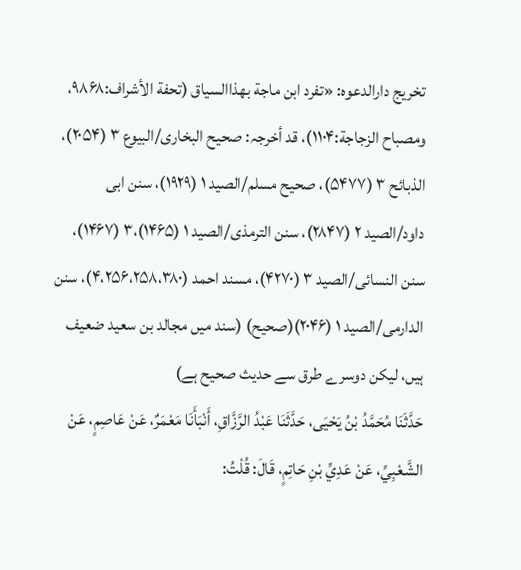تخریج دارالدعوہ: «تفرد ابن ماجة بھذاالسیاق (تحفة الأشراف:۹۸۶۸، ومصباح الزجاجة:۱۱۰۴)، قد أخرجہ: صحیح البخاری/البیوع ۳ (۲۰۵۴)، الذبائح ۳ (۵۴۷۷)، صحیح مسلم/الصید ۱ (۱۹۲۹)، سنن ابی داود/الصید ۲ (۲۸۴۷)، سنن الترمذی/الصید ۱ (۱۴۶۵)،۳ (۱۴۶۷)، سنن النسائی/الصید ۳ (۴۲۷۰)، مسند احمد (۴،۲۵۶،۲۵۸،۳۸۰)، سنن الدارمی/الصید ۱ (۲۰۴۶)(صحیح) (سند میں مجالد بن سعید ضعیف ہیں، لیکن دوسرے طرق سے حدیث صحیح ہے)
حَدَّثَنَا مُحَمَّدُ بْنُ يَحْيَى، حَدَّثَنَا عَبْدُ الرَّزَّاقِ، أَنْبَأَنَا مَعْمَرٌ، عَنْ عَاصِمٍ، عَنْ الشَّعْبِيِّ، عَنْ عَدِيِّ بْنِ حَاتِمٍ، قَالَ: قُلْتُ: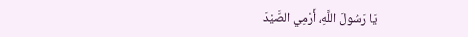يَا رَسُولَ اللَّهِ، أَرْمِي الصَّيْدَ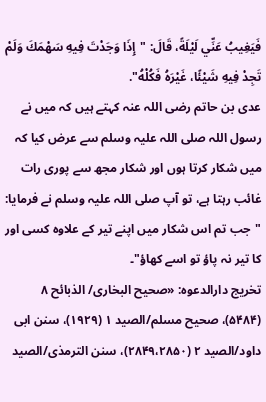فَيَغِيبُ عَنِّي لَيْلَةً، قَالَ: "إِذَا وَجَدْتَ فِيهِ سَهْمَكَ وَلَمْ تَجِدْ فِيهِ شَيْئًا، غَيْرَهُ فَكُلْهُ".
عدی بن حاتم رضی اللہ عنہ کہتے ہیں کہ میں نے رسول اللہ صلی اللہ علیہ وسلم سے عرض کیا کہ میں شکار کرتا ہوں اور شکار مجھ سے پوری رات غائب رہتا ہے، تو آپ صلی اللہ علیہ وسلم نے فرمایا: "جب تم اس شکار میں اپنے تیر کے علاوہ کسی اور کا تیر نہ پاؤ تو اسے کھاؤ"۔
تخریج دارالدعوہ: «صحیح البخاری/ الذبائح ۸ (۵۴۸۴)، صحیح مسلم/الصید ۱ (۱۹۲۹)، سنن ابی داود/الصید ۲ (۲۸۴۹،۲۸۵۰)، سنن الترمذی/الصید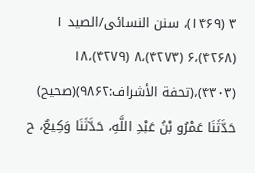۳ (۱۴۶۹)، سنن النسائی/الصید ۱ (۴۲۶۸)،۶ (۴۲۷۳)،۸ (۴۲۷۹)،۱۸ (۴۳۰۳)،(تحفة الأشراف:۹۸۶۲)(صحیح)
حَدَّثَنَا عَمْرُو بْنُ عَبْدِ اللَّهِ، حَدَّثَنَا وَكِيعٌ، ح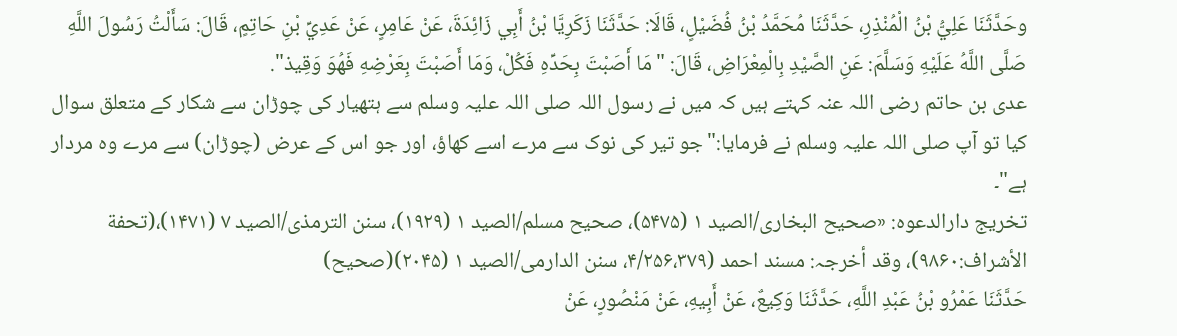وحَدَّثَنَا عَلِيُّ بْنُ الْمُنْذِرِ، حَدَّثَنَا مُحَمَّدُ بْنُ فُضَيْلٍ، قَالَا: حَدَّثَنَا زَكَرِيَّا بْنُ أَبِي زَائِدَةَ، عَنْ عَامِرٍ، عَنْ عَدِيِّ بْنِ حَاتِمٍ، قَالَ: سَأَلْتُ رَسُولَ اللَّهِ صَلَّى اللَّهُ عَلَيْهِ وَسَلَّمَ: عَنِ الصَّيْدِ بِالْمِعْرَاضِ، قَالَ: "مَا أَصَبْتَ بِحَدِّهِ فَكُلْ، وَمَا أَصَبْتَ بِعَرْضِهِ فَهُوَ وَقِيذ".
عدی بن حاتم رضی اللہ عنہ کہتے ہیں کہ میں نے رسول اللہ صلی اللہ علیہ وسلم سے ہتھیار کی چوڑان سے شکار کے متعلق سوال کیا تو آپ صلی اللہ علیہ وسلم نے فرمایا:"جو تیر کی نوک سے مرے اسے کھاؤ، اور جو اس کے عرض (چوڑان) سے مرے وہ مردار ہے"۔
تخریج دارالدعوہ: «صحیح البخاری/الصید ۱ (۵۴۷۵)، صحیح مسلم/الصید ۱ (۱۹۲۹)، سنن الترمذی/الصید ۷ (۱۴۷۱)،(تحفة الأشراف:۹۸۶۰)، وقد أخرجہ: مسند احمد (۴/۲۵۶،۳۷۹، سنن الدارمی/الصید ۱ (۲۰۴۵)(صحیح)
حَدَّثَنَا عَمْرُو بْنُ عَبْدِ اللَّهِ، حَدَّثَنَا وَكِيعٌ، عَنْ أَبِيهِ، عَنْ مَنْصُورٍ، عَنْ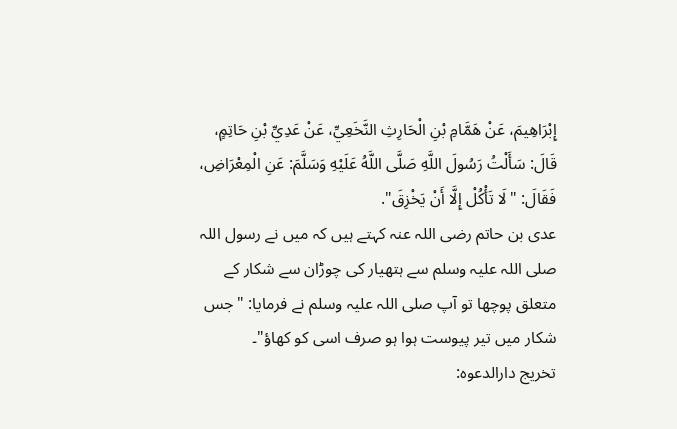إِبْرَاهِيمَ، عَنْ هَمَّامِ بْنِ الْحَارِثِ النَّخَعِيِّ، عَنْ عَدِيِّ بْنِ حَاتِمٍ، قَالَ: سَأَلْتُ رَسُولَ اللَّهِ صَلَّى اللَّهُ عَلَيْهِ وَسَلَّمَ: عَنِ الْمِعْرَاضِ، فَقَالَ: "لَا تَأْكُلْ إِلَّا أَنْ يَخْزِقَ".
عدی بن حاتم رضی اللہ عنہ کہتے ہیں کہ میں نے رسول اللہ صلی اللہ علیہ وسلم سے ہتھیار کی چوڑان سے شکار کے متعلق پوچھا تو آپ صلی اللہ علیہ وسلم نے فرمایا: "جس شکار میں تیر پیوست ہوا ہو صرف اسی کو کھاؤ"۔
تخریج دارالدعوہ: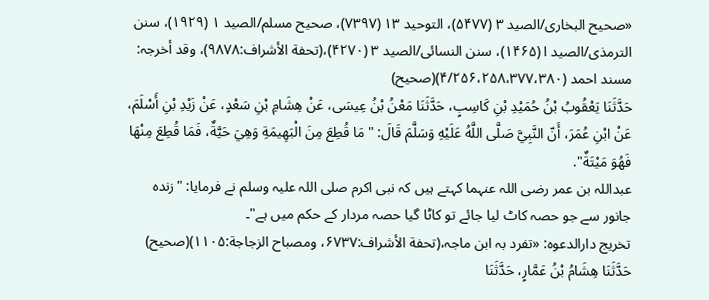«صحیح البخاری/الصید ۳ (۵۴۷۷)، التوحید ۱۳ (۷۳۹۷)، صحیح مسلم/الصید ۱ (۱۹۲۹)، سنن الترمذی/الصید ا (۱۴۶۵)، سنن النسائی/الصید ۳ (۴۲۷۰)،(تحفة الأشراف:۹۸۷۸)، وقد أخرجہ: مسند احمد (۴/۲۵۶،۲۵۸،۳۷۷،۳۸۰)(صحیح)
حَدَّثَنَا يَعْقُوبُ بْنُ حُمَيْدِ بْنِ كَاسِبٍ، حَدَّثَنَا مَعْنُ بْنُ عِيسَى، عَنْ هِشَامِ بْنِ سَعْدٍ، عَنْ زَيْدِ بْنِ أَسْلَمَ، عَنْ ابْنِ عُمَرَ، أَنّ النَّبِيَّ صَلَّى اللَّهُ عَلَيْهِ وَسَلَّمَ قَالَ: "مَا قُطِعَ مِنَ الْبَهِيمَةِ وَهِيَ حَيَّةٌ، فَمَا قُطِعَ مِنْهَا فَهُوَ مَيْتَةٌ".
عبداللہ بن عمر رضی اللہ عنہما کہتے ہیں کہ نبی اکرم صلی اللہ علیہ وسلم نے فرمایا: "زندہ جانور سے جو حصہ کاٹ لیا جائے تو کاٹا گیا حصہ مردار کے حکم میں ہے"۔
تخریج دارالدعوہ: «تفرد بہ ابن ماجہ،(تحفة الأشراف:۶۷۳۷، ومصباح الزجاجة:۱۱۰۵)(صحیح)
حَدَّثَنَا هِشَامُ بْنُ عَمَّارٍ، حَدَّثَنَا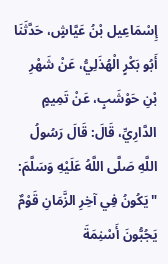إِسْمَاعِيل بْنُ عَيَّاشٍ، حَدَّثَنَا أَبُو بَكْرٍ الْهُذَلِيُّ، عَنْ شَهْرِ بْنِ حَوْشَبٍ، عَنْ تَمِيمٍ الدَّارِيِّ، قَالَ: قَالَ رَسُولُ اللَّهِ صَلَّى اللَّهُ عَلَيْهِ وَسَلَّمَ: "يَكُونُ فِي آخِرِ الزَّمَانِ قَوْمٌ يَجُبُّونَ أَسْنِمَةَ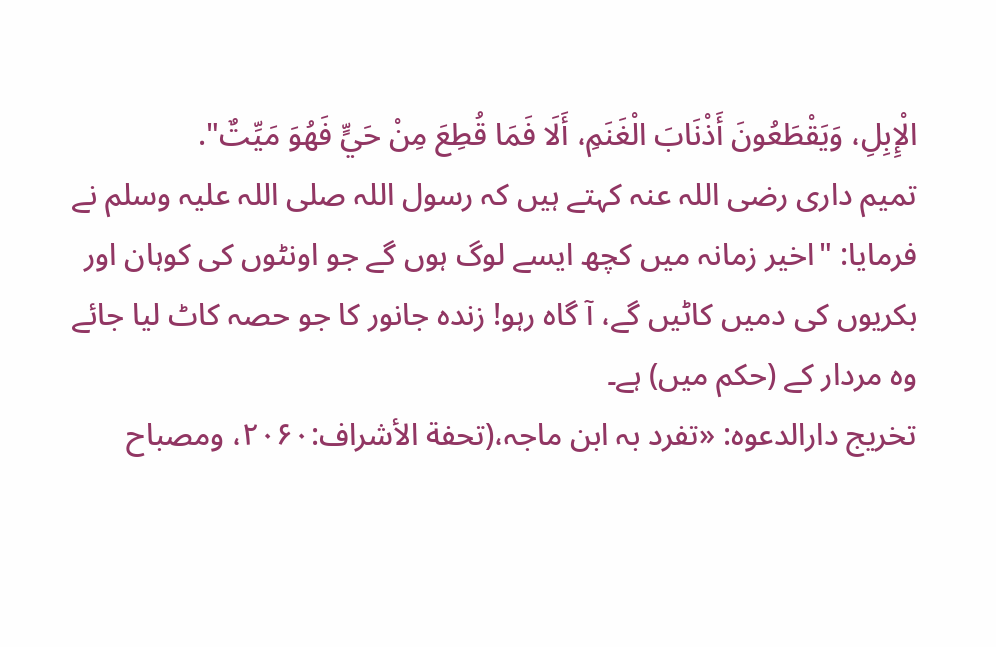الْإِبِلِ، وَيَقْطَعُونَ أَذْنَابَ الْغَنَمِ، أَلَا فَمَا قُطِعَ مِنْ حَيٍّ فَهُوَ مَيِّتٌ".
تمیم داری رضی اللہ عنہ کہتے ہیں کہ رسول اللہ صلی اللہ علیہ وسلم نے فرمایا: "اخیر زمانہ میں کچھ ایسے لوگ ہوں گے جو اونٹوں کی کوہان اور بکریوں کی دمیں کاٹیں گے، آ گاہ رہو! زندہ جانور کا جو حصہ کاٹ لیا جائے وہ مردار کے (حکم میں) ہے۔
تخریج دارالدعوہ: «تفرد بہ ابن ماجہ،(تحفة الأشراف:۲۰۶۰، ومصباح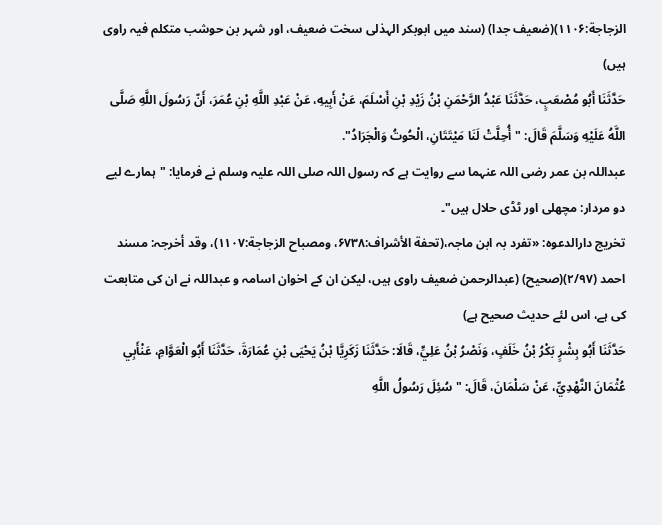الزجاجة:۱۱۰۶)(ضعیف جدا) (سند میں ابوبکر الہذلی سخت ضعیف، اور شہر بن حوشب متکلم فیہ راوی ہیں)
حَدَّثَنَا أَبُو مُصْعَبٍ، حَدَّثَنَا عَبْدُ الرَّحْمَنِ بْنُ زَيْدِ بْنِ أَسْلَمَ، عَنْ أَبِيهِ، عَنْ عَبْدِ اللَّهِ بْنِ عُمَرَ، أَنّ رَسُولَ اللَّهِ صَلَّى اللَّهُ عَلَيْهِ وَسَلَّمَ قَالَ: "أُحِلَّتْ لَنَا مَيْتَتَانِ، الْحُوتُ وَالْجَرَادُ".
عبداللہ بن عمر رضی اللہ عنہما سے روایت ہے کہ رسول اللہ صلی اللہ علیہ وسلم نے فرمایا: "ہمارے لیے دو مردار: مچھلی اور ٹڈی حلال ہیں"۔
تخریج دارالدعوہ: «تفرد بہ ابن ماجہ،(تحفة الأشراف:۶۷۳۸، ومصباح الزجاجة:۱۱۰۷)، وقد أخرجہ: مسند احمد (۲/۹۷)(صحیح) (عبدالرحمن ضعیف راوی ہیں، لیکن ان کے اخوان اسامہ و عبداللہ نے ان کی متابعت کی ہے، اس لئے حدیث صحیح ہے)
حَدَّثَنَا أَبُو بِشْرٍ بَكْرُ بْنُ خَلَفٍ، وَنَصْرُ بْنُ عَلِيٍّ، قَالَا: حَدَّثَنَا زَكَرِيَّا بْنُ يَحْيَى بْنِ عُمَارَةَ، حَدَّثَنَا أَبُو الْعَوَّامِ، عَنْأَبِي عُثْمَانَ النَّهْدِيِّ، عَنْ سَلْمَانَ، قَالَ: "سُئِلَ رَسُولُ اللَّهِ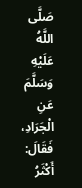صَلَّى اللَّهُ عَلَيْهِ وَسَلَّمَ عَنِ الْجَرَادِ، فَقَالَ: أَكْثَرُ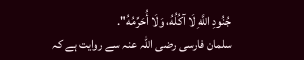جُنُودِ اللَّهِ لَا آكُلُهُ، وَلَا أُحَرِّمُهُ".
سلمان فارسی رضی اللہ عنہ سے روایت ہے کہ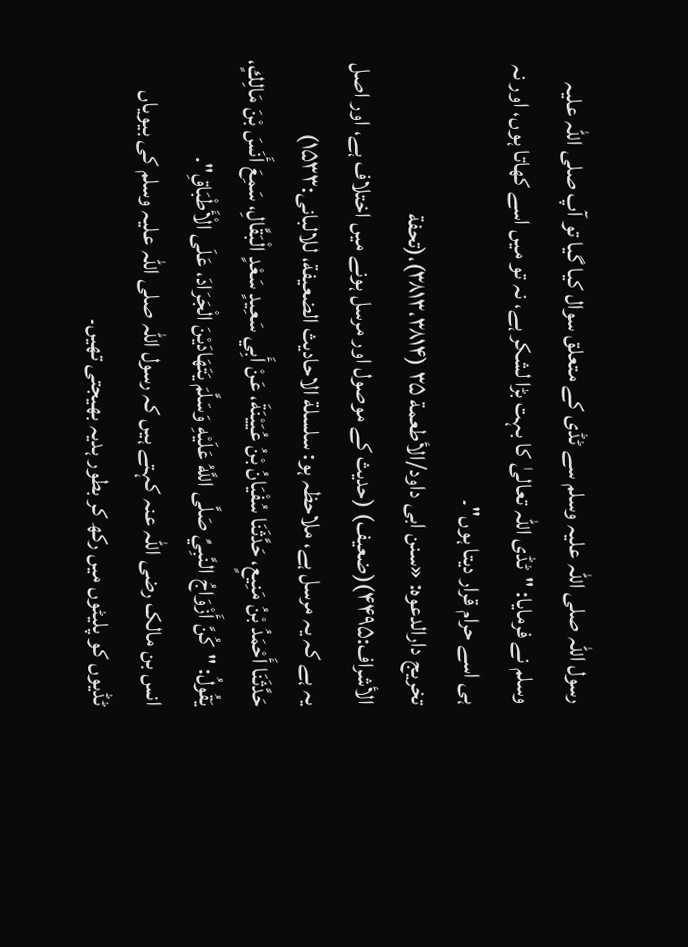رسول اللہ صلی اللہ علیہ وسلم سے ٹڈی کے متعلق سوال کیا گیا تو آپ صلی اللہ علیہ وسلم نے فرمایا: "ٹڈی اللہ تعالیٰ کا بہت بڑا لشکر ہے، نہ تو میں اسے کھاتا ہوں، اور نہ ہی اسے حرام قرار دیتا ہوں"۔
تخریج دارالدعوہ: «سنن ابی داود/الأطعمة ۳۵ (۳۸۱۳،۳۸۱۴)،(تحفة الأشراف:۴۴۹۵)(ضعیف) (حدیث کے موصول اور مرسل ہونے میں اختلاف ہے، اور اصل یہ ہے کہ یہ مرسل ہے، ملاحظہ ہو: سلسلة الاحادیث الضعیفة، للالبانی:۱۵۳۳)
حَدَّثَنَا أَحْمَدُ بْنُ مَنِيعٍ، حَدَّثَنَا سُفْيَانُ بْنُ عُيَيْنَةَ، عَنْ أَبِي سَعِيدٍ سَعْدٍ الْبَقَّالِ، سَمِعَ أَنَسَ بْنَ مَالِكٍ، يَقُولُ: "كُنَّ أَزْوَاجُ النَّبِيِّ صَلَّى اللَّهُ عَلَيْهِ وَسَلَّمَ يَتَهَادَيْنَ الْجَرَادَ، عَلَى الْأَطْبَاقِ".
انس بن مالک رضی اللہ عنہ کہتے ہیں کہ رسول اللہ صلی اللہ علیہ وسلم کی بیویاں ٹڈیوں کو پلیٹوں میں رکھ کر بطور ہدیہ بھیجتی تھیں۔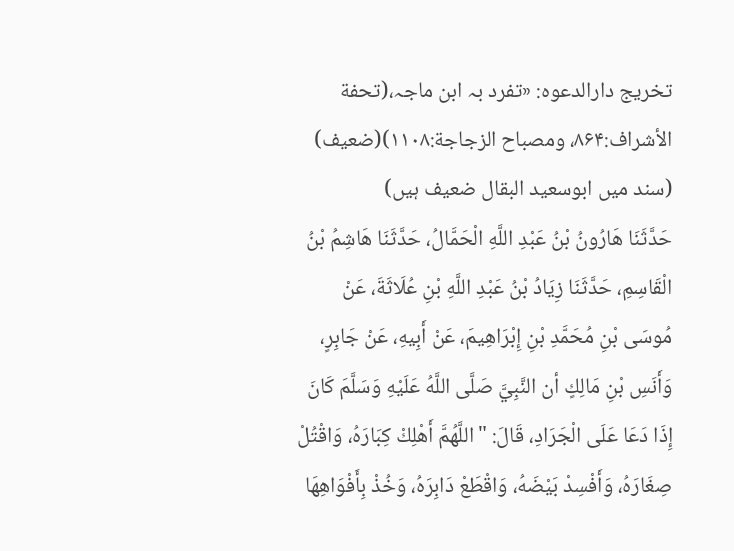تخریج دارالدعوہ: «تفرد بہ ابن ماجہ،(تحفة الأشراف:۸۶۴، ومصباح الزجاجة:۱۱۰۸)(ضعیف) (سند میں ابوسعید البقال ضعیف ہیں)
حَدَّثَنَا هَارُونُ بْنُ عَبْدِ اللَّهِ الْحَمَّالُ، حَدَّثَنَا هَاشِمُ بْنُ الْقَاسِمِ، حَدَّثَنَا زِيَادُ بْنُ عَبْدِ اللَّهِ بْنِ عُلَاثَةَ، عَنْ مُوسَى بْنِ مُحَمَّدِ بْنِ إِبْرَاهِيمَ، عَنْ أَبِيهِ، عَنْ جَابِرٍ، وَأَنَسِ بْنِ مَالِكٍ أن النَّبِيَّ صَلَّى اللَّهُ عَلَيْهِ وَسَلَّمَ كَانَ إِذَا دَعَا عَلَى الْجَرَادِ، قَالَ: "اللَّهُمَّ أَهْلِكْ كِبَارَهُ، وَاقْتُلْ صِغَارَهُ، وَأَفْسِدْ بَيْضَهُ، وَاقْطَعْ دَابِرَهُ، وَخُذْ بِأَفْوَاهِهَا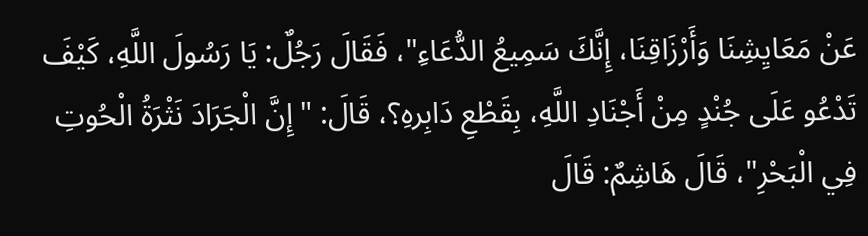عَنْ مَعَايِشِنَا وَأَرْزَاقِنَا، إِنَّكَ سَمِيعُ الدُّعَاءِ"، فَقَالَ رَجُلٌ: يَا رَسُولَ اللَّهِ، كَيْفَ تَدْعُو عَلَى جُنْدٍ مِنْ أَجْنَادِ اللَّهِ، بِقَطْعِ دَابِرهِ؟، قَالَ: "إِنَّ الْجَرَادَ نَثْرَةُ الْحُوتِ فِي الْبَحْرِ"، قَالَ هَاشِمٌ: قَالَ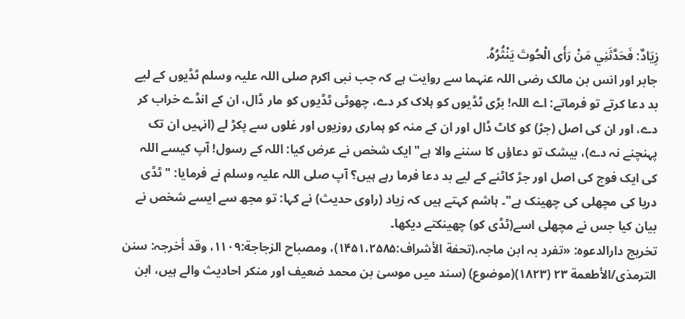زِيَادٌ: فَحَدَّثَنِي مَنْ رَأَى الْحُوتَ يَنْثُرُهُ.
جابر اور انس بن مالک رضی اللہ عنہما سے روایت ہے کہ جب نبی اکرم صلی اللہ علیہ وسلم ٹڈیوں کے لیے بد دعا کرتے تو فرماتے: اے اللہ! بڑی ٹڈیوں کو ہلاک کر دے، چھوٹی ٹڈیوں کو مار ڈال، ان کے انڈے خراب کر دے، اور ان کی اصل (جڑ) کو کاٹ ڈال اور ان کے منہ کو ہماری روزیوں اور غلوں سے پکڑ لے (انہیں ان تک پہنچنے نہ دے)، بیشک تو دعاؤں کا سننے والا ہے" ایک شخص نے عرض کیا: اللہ کے رسول! آپ کیسے اللہ کی ایک فوج کی اصل اور جڑ کاٹنے کے لیے بد دعا فرما رہے ہیں؟ آپ صلی اللہ علیہ وسلم نے فرمایا: "ٹڈی دریا کی مچھلی کی چھینک ہے"۔ ہاشم کہتے ہیں کہ زیاد (راوی حدیث) نے کہا: تو مجھ سے ایسے شخص نے بیان کیا جس نے مچھلی اسے(ٹڈی کو) چھینکتے دیکھا۔
تخریج دارالدعوہ: «تفرد بہ ابن ماجہ،(تحفة الأشراف:۱۴۵۱،۲۵۸۵)، ومصباح الزجاجة:۱۱۰۹، وقد أخرجہ: سنن الترمذی/الأطعمة ۲۳ (۱۸۲۳)(موضوع) (سند میں موسیٰ بن محمد ضعیف اور منکر احادیث والے ہیں، ابن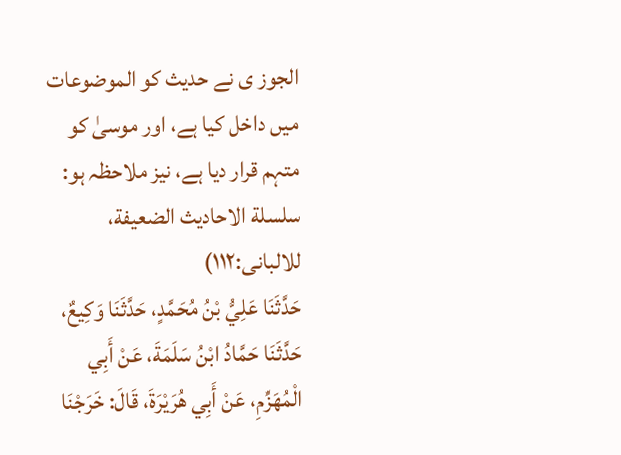الجوز ی نے حدیث کو الموضوعات میں داخل کیا ہے، اور موسیٰ کو متہم قرار دیا ہے، نیز ملاحظہ ہو: سلسلة الاحادیث الضعیفة، للالبانی:۱۱۲)
حَدَّثَنَا عَلِيُّ بْنُ مُحَمَّدٍ، حَدَّثَنَا وَكِيعٌ، حَدَّثَنَا حَمَّادُ ابْنُ سَلَمَةَ، عَنْ أَبِي الْمُهَزِّمِ، عَنْ أَبِي هُرَيْرَةَ، قَالَ: خَرَجْنَا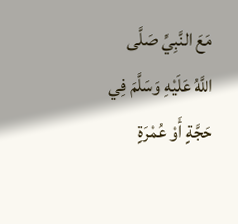مَعَ النَّبِيِّ صَلَّى اللَّهُ عَلَيْهِ وَسَلَّمَ فِي حَجَّةٍ أَوْ عُمْرَةٍ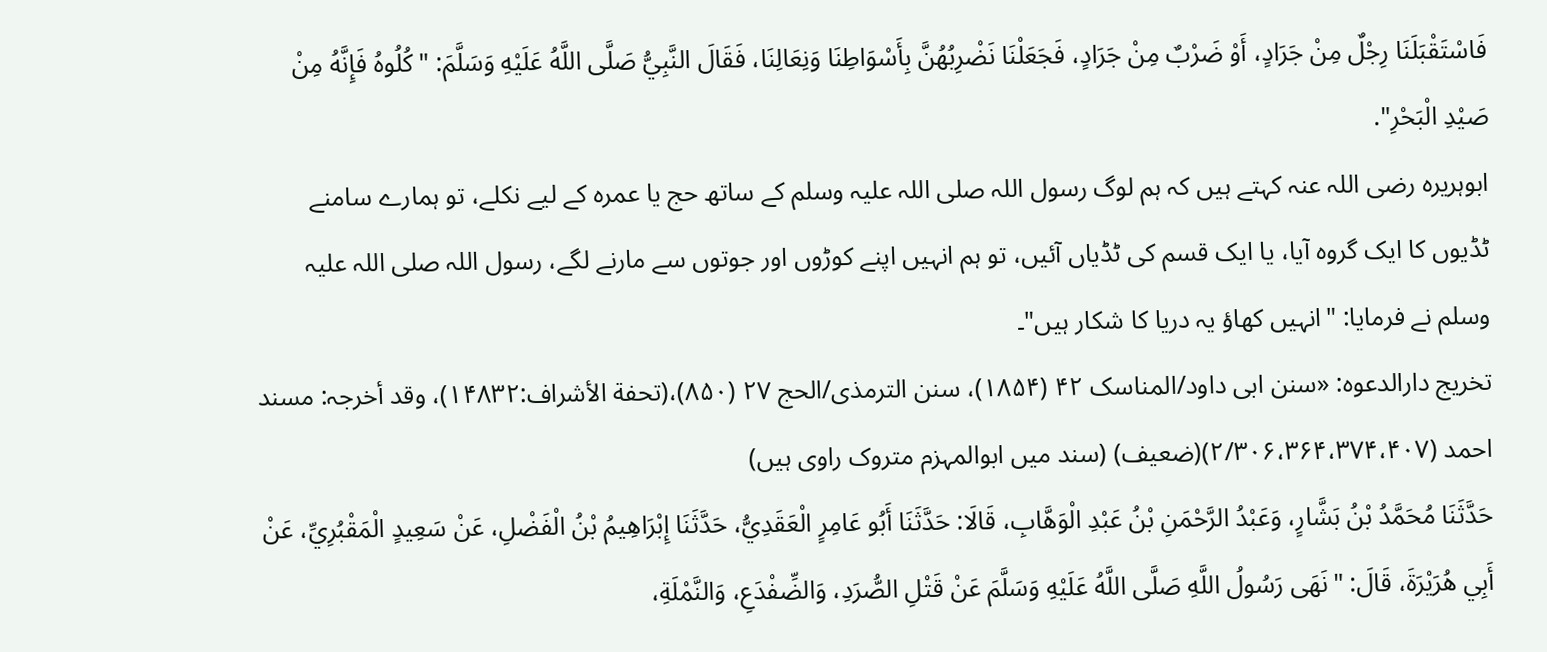فَاسْتَقْبَلَنَا رِجْلٌ مِنْ جَرَادٍ، أَوْ ضَرْبٌ مِنْ جَرَادٍ، فَجَعَلْنَا نَضْرِبُهُنَّ بِأَسْوَاطِنَا وَنِعَالِنَا، فَقَالَ النَّبِيُّ صَلَّى اللَّهُ عَلَيْهِ وَسَلَّمَ: "كُلُوهُ فَإِنَّهُ مِنْ صَيْدِ الْبَحْرِ".
ابوہریرہ رضی اللہ عنہ کہتے ہیں کہ ہم لوگ رسول اللہ صلی اللہ علیہ وسلم کے ساتھ حج یا عمرہ کے لیے نکلے، تو ہمارے سامنے ٹڈیوں کا ایک گروہ آیا، یا ایک قسم کی ٹڈیاں آئیں، تو ہم انہیں اپنے کوڑوں اور جوتوں سے مارنے لگے، رسول اللہ صلی اللہ علیہ وسلم نے فرمایا: "انہیں کھاؤ یہ دریا کا شکار ہیں"۔
تخریج دارالدعوہ: «سنن ابی داود/المناسک ۴۲ (۱۸۵۴)، سنن الترمذی/الحج ۲۷ (۸۵۰)،(تحفة الأشراف:۱۴۸۳۲)، وقد أخرجہ: مسند احمد (۲/۳۰۶،۳۶۴،۳۷۴،۴۰۷)(ضعیف) (سند میں ابوالمہزم متروک راوی ہیں)
حَدَّثَنَا مُحَمَّدُ بْنُ بَشَّارٍ، وَعَبْدُ الرَّحْمَنِ بْنُ عَبْدِ الْوَهَّابِ، قَالَا: حَدَّثَنَا أَبُو عَامِرٍ الْعَقَدِيُّ، حَدَّثَنَا إِبْرَاهِيمُ بْنُ الْفَضْلِ، عَنْ سَعِيدٍ الْمَقْبُرِيِّ، عَنْ أَبِي هُرَيْرَةَ، قَالَ: "نَهَى رَسُولُ اللَّهِ صَلَّى اللَّهُ عَلَيْهِ وَسَلَّمَ عَنْ قَتْلِ الصُّرَدِ، وَالضِّفْدَعِ، وَالنَّمْلَةِ،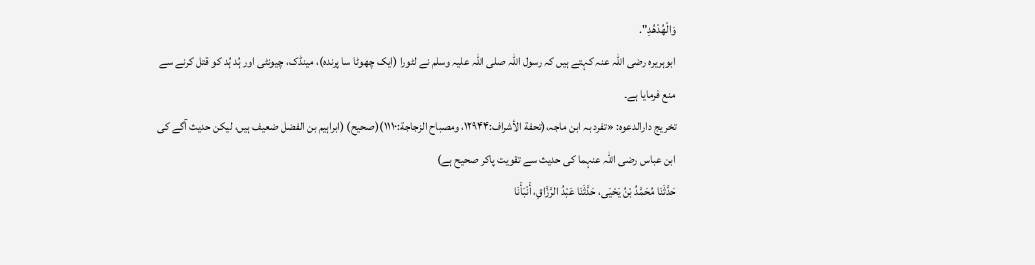وَالْهُدْهُدِ".
ابوہریرہ رضی اللہ عنہ کہتے ہیں کہ رسول اللہ صلی اللہ علیہ وسلم نے لٹورا (ایک چھوٹا سا پرندہ)، مینڈک، چیونٹی اور ہُد ہُد کو قتل کرنے سے منع فرمایا ہے۔
تخریج دارالدعوہ: «تفرد بہ ابن ماجہ،(تحفة الأشراف:۱۲۹۴۴، ومصباح الزجاجة:۱۱۱۰)(صحیح) (ابراہیم بن الفضل ضعیف ہیں، لیکن حدیث آگے کی ابن عباس رضی اللہ عنہما کی حدیث سے تقویت پاکر صحیح ہے)
حَدَّثَنَا مُحَمَّدُ بْنُ يَحْيَى، حَدَّثَنَا عَبْدُ الرَّزَّاقِ، أَنْبَأَنَا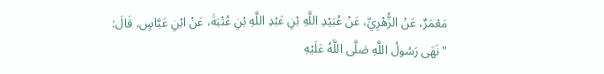مَعْمَرٌ، عَنْ الزُّهْرِيِّ، عَنْ عُبَيْدِ اللَّهِ بْنِ عَبْدِ اللَّهِ بْنِ عُتْبَةَ، عَنْ ابْنِ عَبَّاسٍ، قَالَ: "نَهَى رَسُولُ اللَّهِ صَلَّى اللَّهُ عَلَيْهِ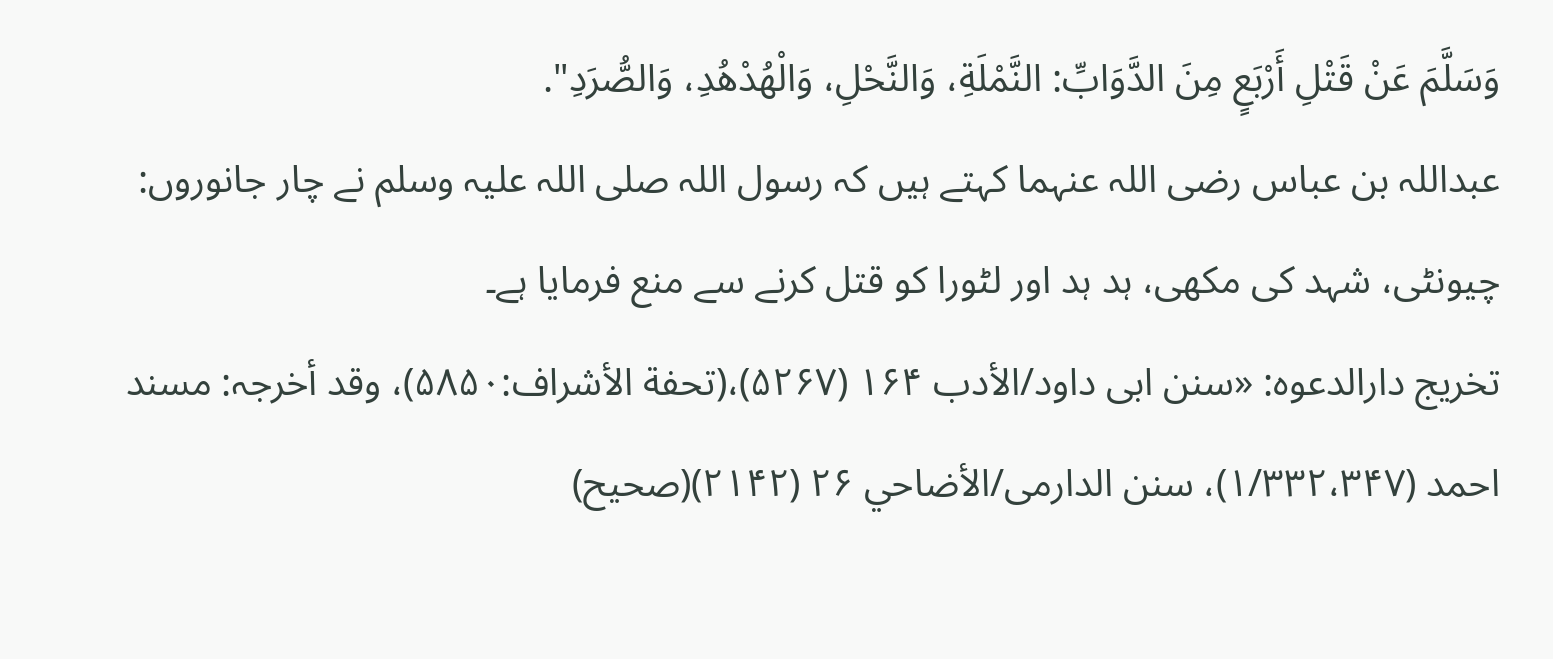وَسَلَّمَ عَنْ قَتْلِ أَرْبَعٍ مِنَ الدَّوَابِّ: النَّمْلَةِ، وَالنَّحْلِ، وَالْهُدْهُدِ، وَالصُّرَدِ".
عبداللہ بن عباس رضی اللہ عنہما کہتے ہیں کہ رسول اللہ صلی اللہ علیہ وسلم نے چار جانوروں: چیونٹی، شہد کی مکھی، ہد ہد اور لٹورا کو قتل کرنے سے منع فرمایا ہے۔
تخریج دارالدعوہ: «سنن ابی داود/الأدب ۱۶۴ (۵۲۶۷)،(تحفة الأشراف:۵۸۵۰)، وقد أخرجہ: مسند احمد (۱/۳۳۲،۳۴۷)، سنن الدارمی/الأضاحي ۲۶ (۲۱۴۲)(صحیح)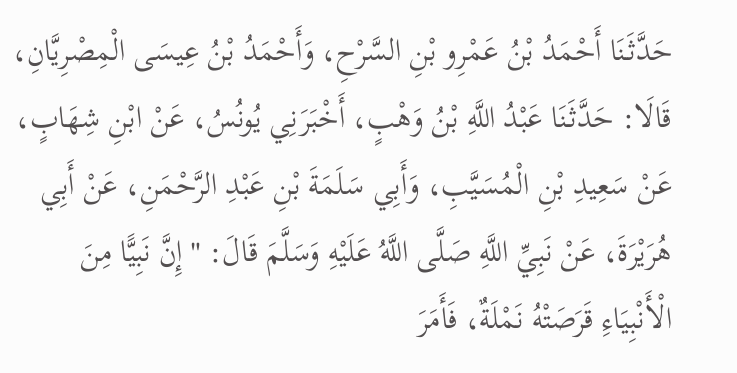حَدَّثَنَا أَحْمَدُ بْنُ عَمْرِو بْنِ السَّرْحِ، وَأَحْمَدُ بْنُ عِيسَى الْمِصْرِيَّانِ، قَالَا: حَدَّثَنَا عَبْدُ اللَّهِ بْنُ وَهْبٍ، أَخْبَرَنِي يُونُسُ، عَنْ ابْنِ شِهَابٍ، عَنْ سَعِيدِ بْنِ الْمُسَيَّبِ، وَأَبِي سَلَمَةَ بْنِ عَبْدِ الرَّحْمَنِ، عَنْ أَبِي هُرَيْرَةَ، عَنْ نَبِيِّ اللَّهِ صَلَّى اللَّهُ عَلَيْهِ وَسَلَّمَ قَالَ: "إِنَّ نَبِيًّا مِنَ الْأَنْبِيَاءِ قَرَصَتْهُ نَمْلَةٌ، فَأَمَرَ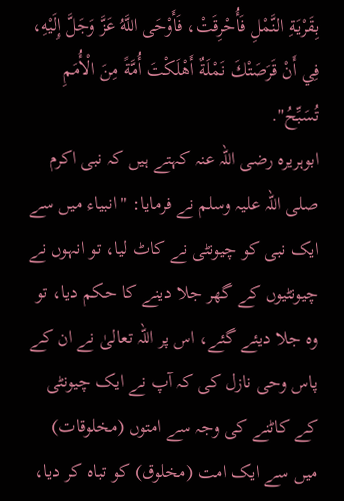بِقَرْيَةِ النَّمْلِ فَأُحْرِقَتْ، فَأَوْحَى اللَّهُ عَزَّ وَجَلَّ إِلَيْهِ، فِي أَنْ قَرَصَتْكَ نَمْلَةٌ أَهْلَكْتَ أُمَّةً مِنَ الْأُمَمِ تُسَبِّحُ".
ابوہریرہ رضی اللہ عنہ کہتے ہیں کہ نبی اکرم صلی اللہ علیہ وسلم نے فرمایا: "انبیاء میں سے ایک نبی کو چیونٹی نے کاٹ لیا، تو انہوں نے چیونٹیوں کے گھر جلا دینے کا حکم دیا، تو وہ جلا دیئے گئے، اس پر اللہ تعالیٰ نے ان کے پاس وحی نازل کی کہ آپ نے ایک چیونٹی کے کاٹنے کی وجہ سے امتوں (مخلوقات) میں سے ایک امت (مخلوق) کو تباہ کر دیا،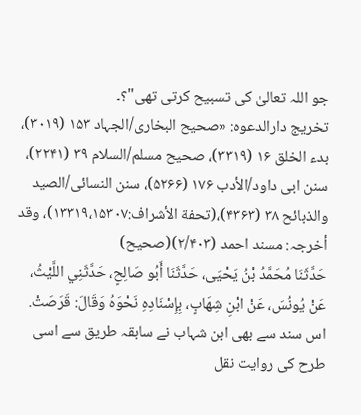جو اللہ تعالیٰ کی تسبیح کرتی تھی"؟۔
تخریج دارالدعوہ: «صحیح البخاری/الجہاد ۱۵۳ (۳۰۱۹)، بدء الخلق ۱۶ (۳۳۱۹)، صحیح مسلم/السلام ۳۹ (۲۲۴۱)، سنن ابی داود/الأدب ۱۷۶ (۵۲۶۶)، سنن النسائی/الصید والذبائح ۳۸ (۴۳۶۳)،(تحفة الأشراف:۱۳۳۱۹،۱۵۳۰۷)، وقد أخرجہ: مسند احمد (۲/۴۰۳)(صحیح)
حَدَّثَنَا مُحَمَّدُ بْنُ يَحْيَى، حَدَّثَنَا أَبُو صَالِحٍ، حَدَّثَنِي اللَّيْثُ، عَنْ يُونُسَ، عَنْ ابْنِ شِهَابٍ، بِإِسْنَادِهِ نَحْوَهُ وَقَالَ: قَرَصَتْ.
اس سند سے بھی ابن شہاب نے سابقہ طریق سے اسی طرح کی روایت نقل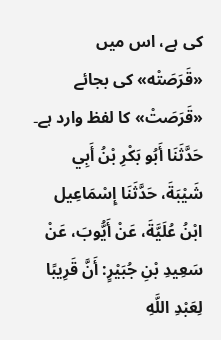کی ہے، اس میں «قَرَصَتْه» کی بجائے «قَرَصَتْ» کا لفظ وارد ہے۔
حَدَّثَنَا أَبُو بَكْرِ بْنُ أَبِي شَيْبَةَ، حَدَّثَنَا إِسْمَاعِيل ابْنُ عُلَيَّةَ، عَنْ أَيُّوبَ، عَنْ سَعِيدِ بْنِ جُبَيْرٍ: أَنَّ قَرِيبًا لِعَبْدِ اللَّهِ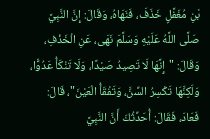بْنِ مُغَفَّلٍ خَذَفَ، فَنَهَاهُ، وَقَالَ: إِنَّ النَّبِيَّ صَلَّى اللَّهُ عَلَيْهِ وَسَلَّمَ نَهَى، عَنِ الْخَذْفِ، وَقَالَ: "إِنَّهَا لَا تَصِيدُ صَيْدًا، وَلَا تَنْكَأُ عَدُوًّا، وَلَكِنَّهَا تَكْسِرُ السِّنَّ، وَتَفْقَأُ الْعَيْنَ"، قَالَ: فَعَادَ، فَقَالَ: أُحَدِّثُكَ أَنَّ النَّبِيَّ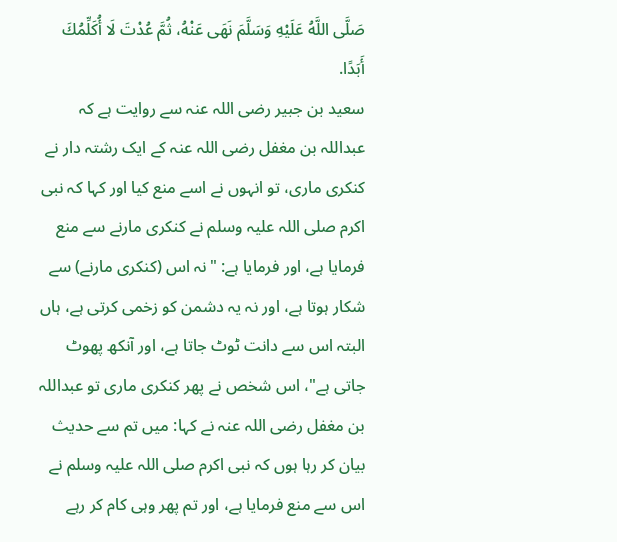صَلَّى اللَّهُ عَلَيْهِ وَسَلَّمَ نَهَى عَنْهُ، ثُمَّ عُدْتَ لَا أُكَلِّمُكَ أَبَدًا.
سعید بن جبیر رضی اللہ عنہ سے روایت ہے کہ عبداللہ بن مغفل رضی اللہ عنہ کے ایک رشتہ دار نے کنکری ماری، تو انہوں نے اسے منع کیا اور کہا کہ نبی اکرم صلی اللہ علیہ وسلم نے کنکری مارنے سے منع فرمایا ہے، اور فرمایا ہے: "نہ اس (کنکری مارنے) سے شکار ہوتا ہے، اور نہ یہ دشمن کو زخمی کرتی ہے، ہاں البتہ اس سے دانت ٹوٹ جاتا ہے، اور آنکھ پھوٹ جاتی ہے"، اس شخص نے پھر کنکری ماری تو عبداللہ بن مغفل رضی اللہ عنہ نے کہا: میں تم سے حدیث بیان کر رہا ہوں کہ نبی اکرم صلی اللہ علیہ وسلم نے اس سے منع فرمایا ہے، اور تم پھر وہی کام کر رہے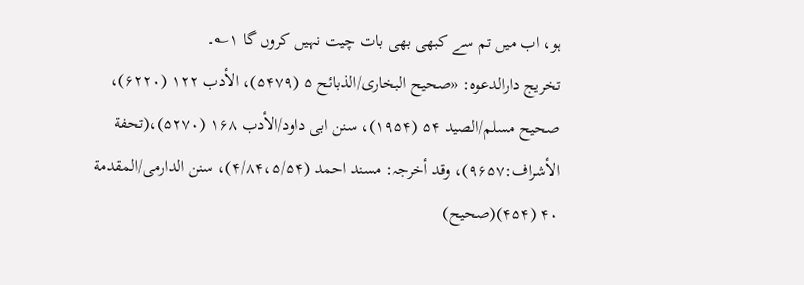ہو، اب میں تم سے کبھی بھی بات چیت نہیں کروں گا ۱؎۔
تخریج دارالدعوہ: «صحیح البخاری/الذبائح ۵ (۵۴۷۹)، الأدب ۱۲۲ (۶۲۲۰)، صحیح مسلم/الصید ۵۴ (۱۹۵۴)، سنن ابی داود/الأدب ۱۶۸ (۵۲۷۰)،(تحفة الأشراف:۹۶۵۷)، وقد أخرجہ: مسند احمد (۴/۸۴،۵/۵۴)، سنن الدارمی/المقدمة ۴۰ (۴۵۴)(صحیح)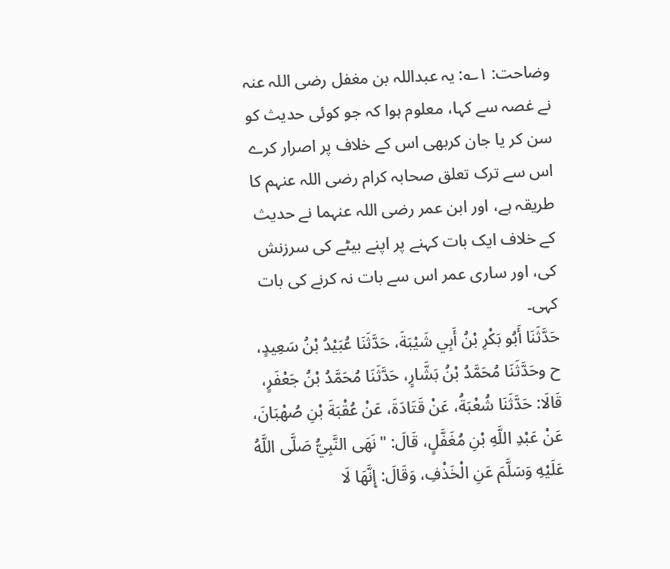وضاحت: ۱؎: یہ عبداللہ بن مغفل رضی اللہ عنہ نے غصہ سے کہا، معلوم ہوا کہ جو کوئی حدیث کو سن کر یا جان کربھی اس کے خلاف پر اصرار کرے اس سے ترک تعلق صحابہ کرام رضی اللہ عنہم کا طریقہ ہے، اور ابن عمر رضی اللہ عنہما نے حدیث کے خلاف ایک بات کہنے پر اپنے بیٹے کی سرزنش کی، اور ساری عمر اس سے بات نہ کرنے کی بات کہی۔
حَدَّثَنَا أَبُو بَكْرِ بْنُ أَبِي شَيْبَةَ، حَدَّثَنَا عُبَيْدُ بْنُ سَعِيدٍ، ح وحَدَّثَنَا مُحَمَّدُ بْنُ بَشَّارٍ، حَدَّثَنَا مُحَمَّدُ بْنُ جَعْفَرٍ، قَالَا: حَدَّثَنَا شُعْبَةُ، عَنْ قَتَادَةَ، عَنْ عُقْبَةَ بْنِ صُهْبَانَ، عَنْ عَبْدِ اللَّهِ بْنِ مُغَفَّلٍ، قَالَ: "نَهَى النَّبِيُّ صَلَّى اللَّهُ عَلَيْهِ وَسَلَّمَ عَنِ الْخَذْفِ، وَقَالَ: إِنَّهَا لَا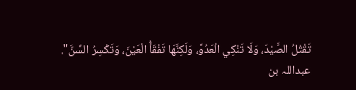تَقْتُلُ الصَّيْدَ، وَلَا تَنْكِي الْعَدُوَّ، وَلَكِنَّهَا تَفْقَأُ الْعَيْنَ، وَتَكْسِرُ السِّنَّ".
عبداللہ بن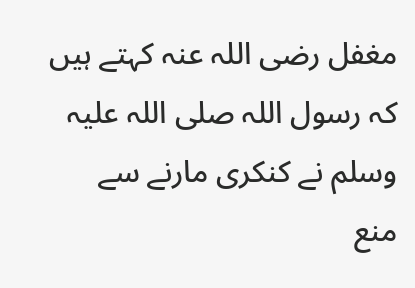مغفل رضی اللہ عنہ کہتے ہیں کہ رسول اللہ صلی اللہ علیہ وسلم نے کنکری مارنے سے منع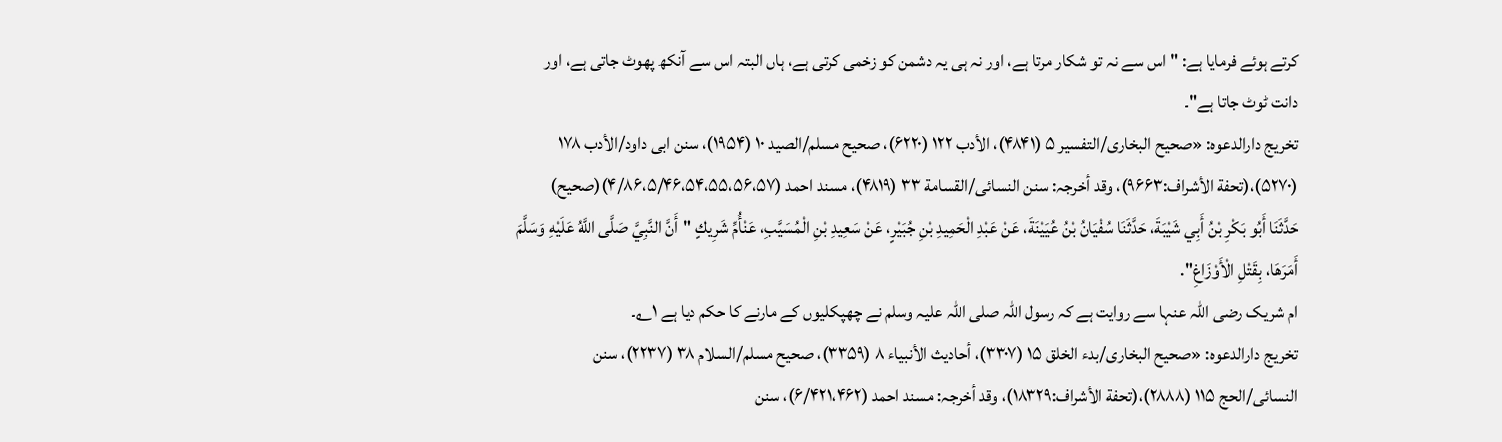کرتے ہوئے فرمایا ہے: "اس سے نہ تو شکار مرتا ہے، اور نہ ہی یہ دشمن کو زخمی کرتی ہے، ہاں البتہ اس سے آنکھ پھوٹ جاتی ہے، اور دانت ٹوٹ جاتا ہے"۔
تخریج دارالدعوہ: «صحیح البخاری/التفسیر ۵ (۴۸۴۱)، الأدب ۱۲۲ (۶۲۲۰)، صحیح مسلم/الصید ۱۰ (۱۹۵۴)، سنن ابی داود/الأدب ۱۷۸ (۵۲۷۰)،(تحفة الأشراف:۹۶۶۳)، وقد أخرجہ: سنن النسائی/القسامة ۳۳ (۴۸۱۹)، مسند احمد (۴/۸۶،۵/۴۶،۵۴،۵۵،۵۶،۵۷)(صحیح)
حَدَّثَنَا أَبُو بَكْرِ بْنُ أَبِي شَيْبَةَ، حَدَّثَنَا سُفْيَانُ بْنُ عُيَيْنَةَ، عَنْ عَبْدِ الْحَمِيدِ بْنِ جُبَيْرٍ، عَنْ سَعِيدِ بْنِ الْمُسَيَّبِ، عَنْأُمِّ شَرِيكٍ "أَنَّ النَّبِيَّ صَلَّى اللَّهُ عَلَيْهِ وَسَلَّمَ أَمَرَهَا، بِقَتْلِ الْأَوْزَاغِ".
ام شریک رضی اللہ عنہا سے روایت ہے کہ رسول اللہ صلی اللہ علیہ وسلم نے چھپکلیوں کے مارنے کا حکم دیا ہے ۱؎۔
تخریج دارالدعوہ: «صحیح البخاری/بدء الخلق ۱۵ (۳۳۰۷)، أحادیث الأنبیاء ۸ (۳۳۵۹)، صحیح مسلم/السلام ۳۸ (۲۲۳۷)، سنن النسائی/الحج ۱۱۵ (۲۸۸۸)،(تحفة الأشراف:۱۸۳۲۹)، وقد أخرجہ: مسند احمد (۶/۴۲۱،۴۶۲)، سنن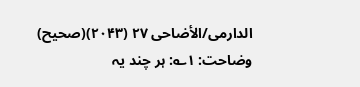الدارمی/الأضاحی ۲۷ (۲۰۴۳)(صحیح)
وضاحت: ۱؎: ہر چند یہ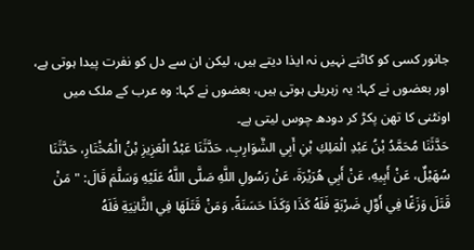جانور کسی کو کاٹتے نہیں نہ ایذا دیتے ہیں، لیکن ان سے دل کو نفرت پیدا ہوتی ہے، اور بعضوں نے کہا: یہ زہریلی ہوتی ہیں، بعضوں نے کہا: وہ عرب کے ملک میں اونٹنی کا تھن پکڑ کر دودھ چوس لیتی ہے۔
حَدَّثَنَا مُحَمَّدُ بْنُ عَبْدِ الْمَلِكِ بْنِ أَبِي الشَّوَارِبِ، حَدَّثَنَا عَبْدُ الْعَزِيزِ بْنُ الْمُخْتَارِ، حَدَّثَنَا سُهَيْلٌ، عَنْ أَبِيهِ، عَنْ أَبِي هُرَيْرَةَ، عَنْ رَسُولِ اللَّهِ صَلَّى اللَّهُ عَلَيْهِ وَسَلَّمَ قَالَ: "مَنْ قَتَلَ وَزَغًا فِي أَوَّلِ ضَرْبَةٍ فَلَهُ كَذَا وَكَذَا حَسَنَةً، وَمَنْ قَتَلَهَا فِي الثَّانِيَةِ فَلَهُ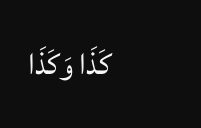كَذَا وَكَذَا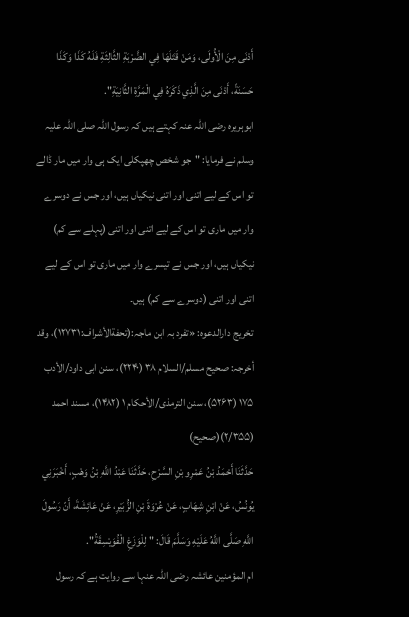أَدْنَى مِنَ الْأُولَى، وَمَنْ قَتَلَهَا فِي الضَّرْبَةِ الثَّالِثَةِ فَلَهُ كَذَا وَكَذَا حَسَنَةً، أَدْنَى مِنَ الَّذِي ذَكَرَهُ فِي الْمَرَّةِ الثَّانِيَةِ".
ابوہریرہ رضی اللہ عنہ کہتے ہیں کہ رسول اللہ صلی اللہ علیہ وسلم نے فرمایا: "جو شخص چھپکلی ایک ہی وار میں مار ڈالے تو اس کے لیے اتنی اور اتنی نیکیاں ہیں، اور جس نے دوسرے وار میں ماری تو اس کے لیے اتنی اور اتنی (پہلے سے کم) نیکیاں ہیں، اور جس نے تیسرے وار میں ماری تو اس کے لیے اتنی اور اتنی (دوسرے سے کم) ہیں۔
تخریج دارالدعوہ: «تفرد بہ ابن ماجہ:(تحفةالأشراف:۱۲۷۳۱)، وقد أخرجہ: صحیح مسلم/السلام ۳۸ (۲۲۴۰)، سنن ابی داود/الأدب ۱۷۵ (۵۲۶۳)، سنن الترمذی/الأحکام ۱ (۱۴۸۲)، مسند احمد (۲/۳۵۵)(صحیح)
حَدَّثَنَا أَحْمَدُ بْنُ عَمْرِو بْنِ السَّرْحِ، حَدَّثَنَا عَبْدُ اللَّهِ بْنُ وَهْبٍ، أَخْبَرَنِي يُونُسُ، عَنْ ابْنِ شِهَابٍ، عَنْ عُرْوَةَ بْنِ الزُّبَيْرِ، عَنْ عَائِشَةَ، أَنّ رَسُولَ اللَّهِ صَلَّى اللَّهُ عَلَيْهِ وَسَلَّمَ قَالَ: "لِلْوَزَغِ الْفُوَيْسِقَةُ".
ام المؤمنین عائشہ رضی اللہ عنہا سے روایت ہے کہ رسول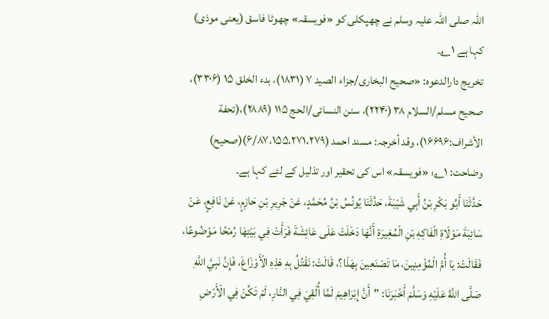اللہ صلی اللہ علیہ وسلم نے چھپکلی کو «فویسقہ» چھوٹا فاسق (یعنی موذی) کہا ہے ۱؎۔
تخریج دارالدعوہ: «صحیح البخاری/جزاء الصید ۷ (۱۸۳۱)، بدء الخلق ۱۵ (۳۳۰۶)، صحیح مسلم/السلام ۳۸ (۲۲۴۰)، سنن النسائی/الحج ۱۱۵ (۲۸۸۹)،(تحفة الأشراف:۱۶۶۹۶)، وقد أخرجہ: مسند احمد (۶/۸۷،۱۵۵،۲۷۱،۲۷۹)(صحیح)
وضاحت: ۱؎: «فویسقہ» اس کی تحقیر اور تذلیل کے لئے کہا ہے۔
حَدَّثَنَا أَبُو بَكْرِ بْنُ أَبِي شَيْبَةَ، حَدَّثَنَا يُونُسُ بْنُ مُحَمَّدٍ، عَنْ جَرِيرِ بْنِ حَازِمٍ، عَنْ نَافِعٍ، عَنْ سَائِبَةَ مَوْلَاةِ الْفَاكِهِ بْنِ الْمُغِيرَةِ أَنَّهَا دَخَلَتْ عَلَى عَائِشَةَ فَرَأَتْ فِي بَيْتِهَا رُمْحًا مَوْضُوعًا، فَقَالَتْ: يَا أُمَّ الْمُؤْمِنِينَ، مَا تَصْنَعِينَ بِهَذَا؟، قَالَتْ: نَقْتُلُ بِهِ هَذِهِ الْأَوْزَاغَ، فَإِنَّ نَبِيَّ اللَّهِ صَلَّى اللَّهُ عَلَيْهِ وَسَلَّمَ أَخْبَرَنَا: "أَنَّ إِبْرَاهِيمَ لَمَّا أُلْقِيَ فِي النَّارِ، لَمْ تَكُنْ فِي الْأَرْضِ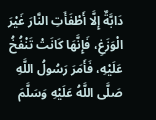دَابَّةٌ إِلَّا أَطْفَأَتِ النَّارَ غَيْرَ الْوَزَغِ، فَإِنَّهَا كَانَتْ تَنْفُخُ عَلَيْهِ، فَأَمَرَ رَسُولُ اللَّهِ صَلَّى اللَّهُ عَلَيْهِ وَسَلَّمَ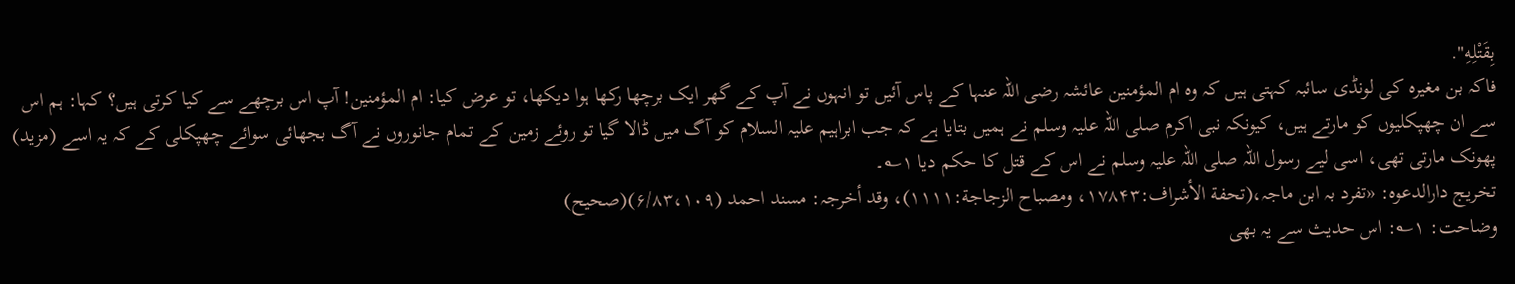بِقَتْلِهِ".
فاکہ بن مغیرہ کی لونڈی سائبہ کہتی ہیں کہ وہ ام المؤمنین عائشہ رضی اللہ عنہا کے پاس آئیں تو انہوں نے آپ کے گھر ایک برچھا رکھا ہوا دیکھا، تو عرض کیا: ام المؤمنین! آپ اس برچھے سے کیا کرتی ہیں؟ کہا: ہم اس سے ان چھپکلیوں کو مارتے ہیں، کیونکہ نبی اکرم صلی اللہ علیہ وسلم نے ہمیں بتایا ہے کہ جب ابراہیم علیہ السلام کو آگ میں ڈالا گیا تو روئے زمین کے تمام جانوروں نے آگ بجھائی سوائے چھپکلی کے کہ یہ اسے (مزید) پھونک مارتی تھی، اسی لیے رسول اللہ صلی اللہ علیہ وسلم نے اس کے قتل کا حکم دیا ۱؎۔
تخریج دارالدعوہ: «تفرد بہ ابن ماجہ،(تحفة الأشراف:۱۷۸۴۳، ومصباح الزجاجة:۱۱۱۱)، وقد أخرجہ: مسند احمد (۶/۸۳،۱۰۹)(صحیح)
وضاحت: ۱؎: اس حدیث سے یہ بھی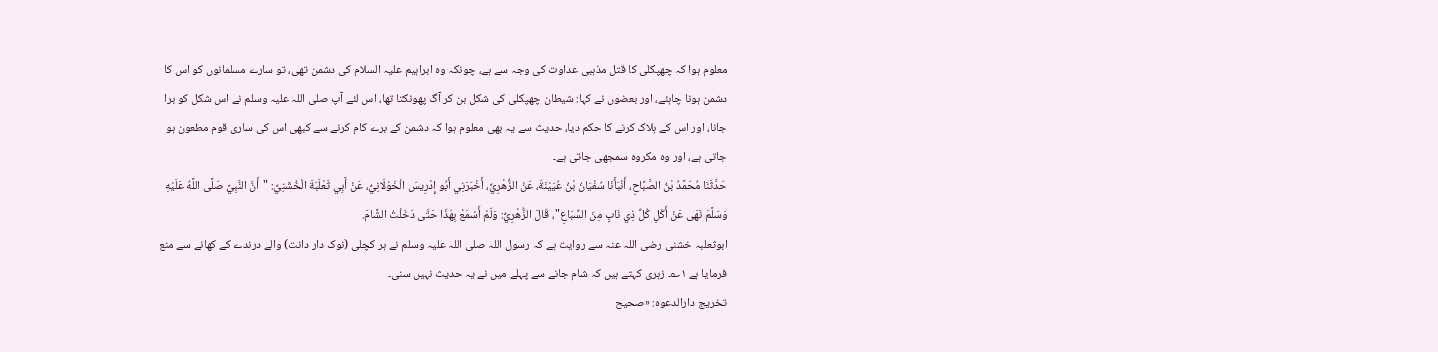معلوم ہوا کہ چھپکلی کا قتل مذہبی عداوت کی وجہ سے ہے، چونکہ وہ ابراہیم علیہ السلام کی دشمن تھی، تو سارے مسلمانوں کو اس کا دشمن ہونا چاہئے، اور بعضوں نے کہا: شیطان چھپکلی کی شکل بن کر آگ پھونکتا تھا، اس لئے آپ صلی اللہ علیہ وسلم نے اس شکل کو برا جانا، اور اس کے ہلاک کرنے کا حکم دیا، حدیث سے یہ بھی معلوم ہوا کہ دشمن کے برے کام کرنے سے کبھی اس کی ساری قوم مطعون ہو جاتی ہے، اور وہ مکروہ سمجھی جاتی ہے۔
حَدَّثَنَا مُحَمَّدُ بْنُ الصَّبَّاحِ، أَنْبَأَنَا سُفْيَانُ بْنُ عُيَيْنَةَ، عَنْ الزُّهْرِيِّ، أَخْبَرَنِي أَبُو إِدْرِيسَ الْخَوْلَانِيُّ، عَنْ أَبِي ثَعْلَبَةَ الْخُشَنِيِّ: "أَنَّ النَّبِيَّ صَلَّى اللَّهُ عَلَيْهِ وَسَلَّمَ نَهَى عَنْ أَكْلِ كُلِّ ذِي نَابٍ مِنَ السِّبَاعِ"، قَالَ الزُّهْرِيُّ: وَلَمْ أَسْمَعْ بِهَذَا حَتَّى دَخَلْتُ الشَّامَ.
ابوثعلبہ خشنی رضی اللہ عنہ سے روایت ہے کہ رسول اللہ صلی اللہ علیہ وسلم نے ہر کچلی (نوک دار دانت) والے درندے کے کھانے سے منع فرمایا ہے ۱؎۔ زہری کہتے ہیں کہ شام جانے سے پہلے میں نے یہ حدیث نہیں سنی۔
تخریج دارالدعوہ: «صحیح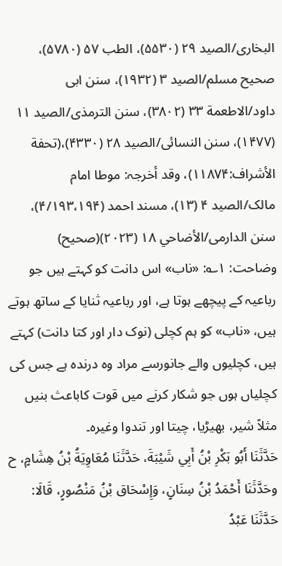البخاری/الصید ۲۹ (۵۵۳۰)، الطب ۵۷ (۵۷۸۰)، صحیح مسلم/الصید ۳ (۱۹۳۲)، سنن ابی داود/الاطعمة ۳۳ (۳۸۰۲)، سنن الترمذی/الصید ۱۱ (۱۴۷۷)، سنن النسائی/الصید ۲۸ (۴۳۳۰)،(تحفة الأشراف:۱۱۸۷۴)، وقد أخرجہ: موطا امام مالک/الصید ۴ (۱۳)، مسند احمد (۴/۱۹۳،۱۹۴)، سنن الدارمی/الأضاحي ۱۸ (۲۰۲۳)(صحیح)
وضاحت: ۱؎: «ناب» اس دانت کو کہتے ہیں جو رباعیہ کے پیچھے ہوتا ہے، اور رباعیہ ثنایا کے ساتھ ہوتے ہیں، «ناب» کو ہم کچلی (نوک دار اور کتا دانت) کہتے ہیں، کچلیوں والے جانورسے مراد وہ درندہ ہے جس کی کچلیاں ہوں جو شکار کرنے میں قوت کاباعث بنیں مثلاً شیر، بھیڑیا، چیتا اور تندوا وغیرہ۔
حَدَّثَنَا أَبُو بَكْرِ بْنُ أَبِي شَيْبَةَ، حَدَّثَنَا مُعَاوِيَةُ بْنُ هِشَامٍ، ح وحَدَّثَنَا أَحْمَدُ بْنُ سِنَانٍ، وَإِسْحَاق بْنُ مَنْصُورٍ، قَالَا: حَدَّثَنَا عَبْدُ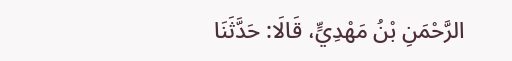الرَّحْمَنِ بْنُ مَهْدِيٍّ، قَالَا: حَدَّثَنَا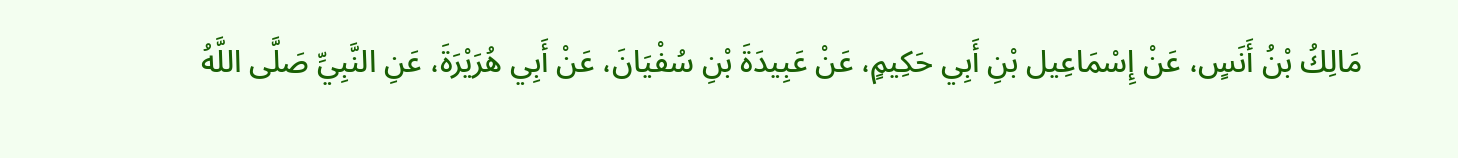مَالِكُ بْنُ أَنَسٍ، عَنْ إِسْمَاعِيل بْنِ أَبِي حَكِيمٍ، عَنْ عَبِيدَةَ بْنِ سُفْيَانَ، عَنْ أَبِي هُرَيْرَةَ، عَنِ النَّبِيِّ صَلَّى اللَّهُ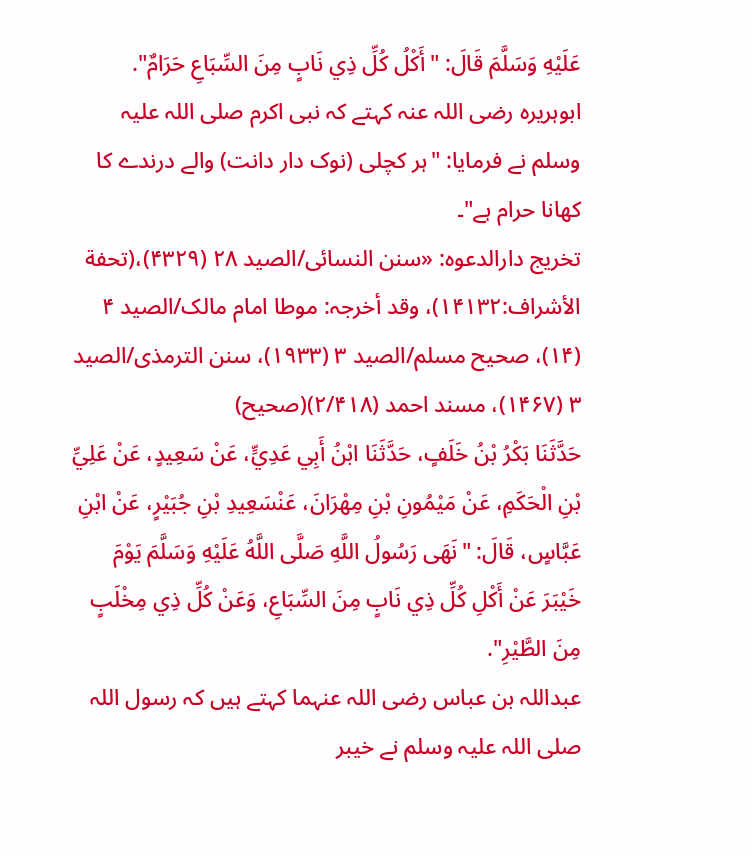عَلَيْهِ وَسَلَّمَ قَالَ: "أَكْلُ كُلِّ ذِي نَابٍ مِنَ السِّبَاعِ حَرَامٌ".
ابوہریرہ رضی اللہ عنہ کہتے کہ نبی اکرم صلی اللہ علیہ وسلم نے فرمایا: "ہر کچلی (نوک دار دانت) والے درندے کا کھانا حرام ہے"۔
تخریج دارالدعوہ: «سنن النسائی/الصید ۲۸ (۴۳۲۹)،(تحفة الأشراف:۱۴۱۳۲)، وقد أخرجہ: موطا امام مالک/الصید ۴ (۱۴)، صحیح مسلم/الصید ۳ (۱۹۳۳)، سنن الترمذی/الصید ۳ (۱۴۶۷)، مسند احمد (۲/۴۱۸)(صحیح)
حَدَّثَنَا بَكْرُ بْنُ خَلَفٍ، حَدَّثَنَا ابْنُ أَبِي عَدِيٍّ، عَنْ سَعِيدٍ، عَنْ عَلِيِّ بْنِ الْحَكَمِ، عَنْ مَيْمُونِ بْنِ مِهْرَانَ، عَنْسَعِيدِ بْنِ جُبَيْرٍ، عَنْ ابْنِ عَبَّاسٍ، قَالَ: "نَهَى رَسُولُ اللَّهِ صَلَّى اللَّهُ عَلَيْهِ وَسَلَّمَ يَوْمَ خَيْبَرَ عَنْ أَكْلِ كُلِّ ذِي نَابٍ مِنَ السِّبَاعِ، وَعَنْ كُلِّ ذِي مِخْلَبٍ مِنَ الطَّيْرِ".
عبداللہ بن عباس رضی اللہ عنہما کہتے ہیں کہ رسول اللہ صلی اللہ علیہ وسلم نے خیبر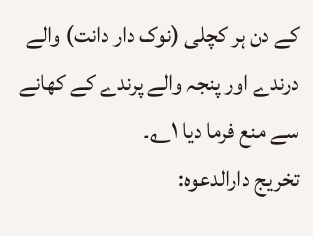کے دن ہر کچلی (نوک دار دانت) والے درندے اور پنجہ والے پرندے کے کھانے سے منع فرما دیا ۱؎۔
تخریج دارالدعوہ: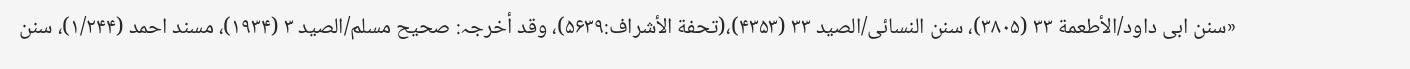«سنن ابی داود/الأطعمة ۳۳ (۳۸۰۵)، سنن النسائی/الصید ۳۳ (۴۳۵۳)،(تحفة الأشراف:۵۶۳۹)، وقد أخرجہ: صحیح مسلم/الصید ۳ (۱۹۳۴)، مسند احمد (۱/۲۴۴)، سنن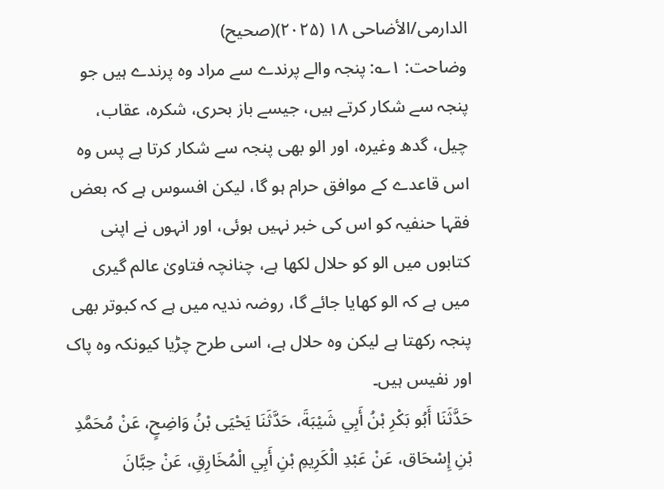الدارمی/الأضاحی ۱۸ (۲۰۲۵)(صحیح)
وضاحت: ۱؎: پنجہ والے پرندے سے مراد وہ پرندے ہیں جو پنجہ سے شکار کرتے ہیں، جیسے باز بحری، شکرہ، عقاب، چیل، گدھ وغیرہ، اور الو بھی پنجہ سے شکار کرتا ہے پس وہ اس قاعدے کے موافق حرام ہو گا، لیکن افسوس ہے کہ بعض فقہا حنفیہ کو اس کی خبر نہیں ہوئی، اور انہوں نے اپنی کتابوں میں الو کو حلال لکھا ہے، چنانچہ فتاویٰ عالم گیری میں ہے کہ الو کھایا جائے گا، روضہ ندیہ میں ہے کہ کبوتر بھی پنجہ رکھتا ہے لیکن وہ حلال ہے، اسی طرح چڑیا کیونکہ وہ پاک اور نفیس ہیں۔
حَدَّثَنَا أَبُو بَكْرِ بْنُ أَبِي شَيْبَةَ، حَدَّثَنَا يَحْيَى بْنُ وَاضِحٍ، عَنْ مُحَمَّدِ بْنِ إِسْحَاق، عَنْ عَبْدِ الْكَرِيمِ بْنِ أَبِي الْمُخَارِقِ، عَنْ حِبَّانَ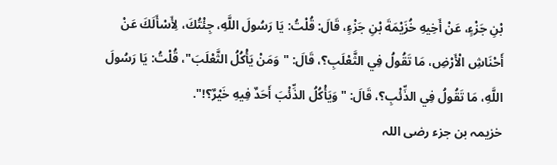بْنِ جَزْءٍ، عَنْ أَخِيهِ خُزَيْمَةَ بْنِ جَزْءٍ، قَالَ: قُلْتُ: يَا رَسُولَ اللَّهِ، جِئْتُكَ، لِأَسْأَلَكَ عَنْ أَحْنَاشِ الْأَرْضِ، مَا تَقُولُ فِي الثَّعْلَبِ؟، قَالَ: "وَمَنْ يَأْكُلُ الثَّعْلَبَ"، قُلْتُ: يَا رَسُولَ اللَّهِ، مَا تَقُولُ فِي الذِّئْبِ؟، قَالَ: "وَيَأْكُلُ الذِّئْبَ أَحَدٌ فِيهِ خَيْرٌ؟!".
خزیمہ بن جزء رضی اللہ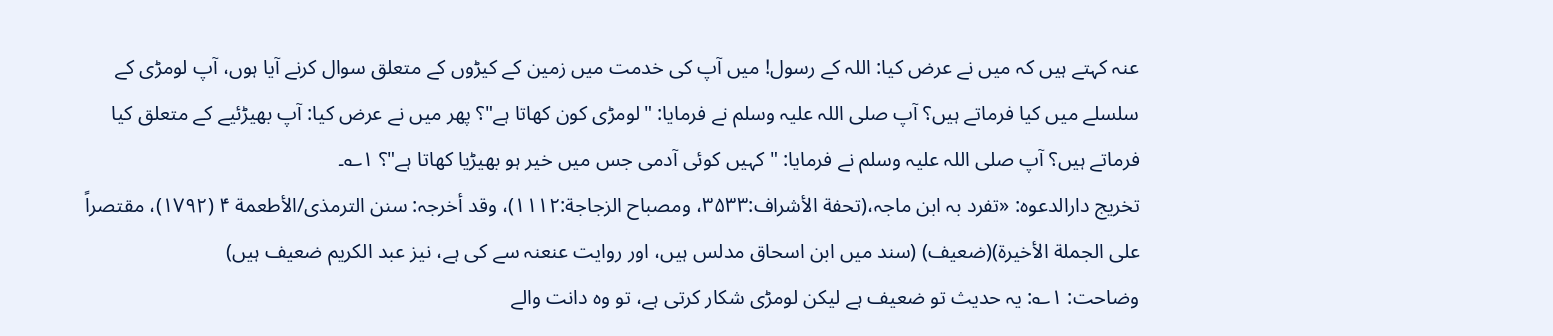عنہ کہتے ہیں کہ میں نے عرض کیا: اللہ کے رسول! میں آپ کی خدمت میں زمین کے کیڑوں کے متعلق سوال کرنے آیا ہوں، آپ لومڑی کے سلسلے میں کیا فرماتے ہیں؟ آپ صلی اللہ علیہ وسلم نے فرمایا: "لومڑی کون کھاتا ہے"؟ پھر میں نے عرض کیا: آپ بھیڑئیے کے متعلق کیا فرماتے ہیں؟ آپ صلی اللہ علیہ وسلم نے فرمایا: "کہیں کوئی آدمی جس میں خیر ہو بھیڑیا کھاتا ہے"؟ ۱؎۔
تخریج دارالدعوہ: «تفرد بہ ابن ماجہ،(تحفة الأشراف:۳۵۳۳، ومصباح الزجاجة:۱۱۱۲)، وقد أخرجہ: سنن الترمذی/الأطعمة ۴ (۱۷۹۲)، مقتصراً علی الجملة الأخیرة)(ضعیف) (سند میں ابن اسحاق مدلس ہیں، اور روایت عنعنہ سے کی ہے، نیز عبد الکریم ضعیف ہیں)
وضاحت: ۱؎: یہ حدیث تو ضعیف ہے لیکن لومڑی شکار کرتی ہے، تو وہ دانت والے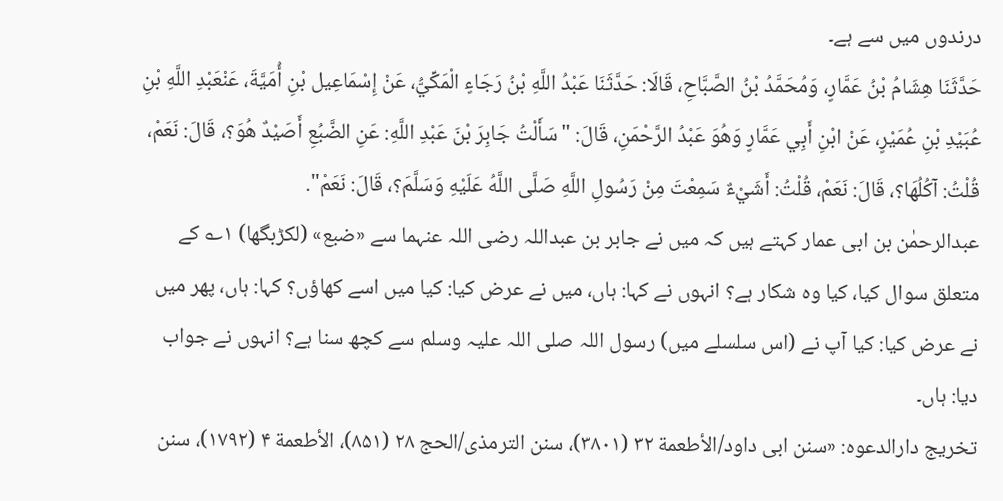درندوں میں سے ہے۔
حَدَّثَنَا هِشَامُ بْنُ عَمَّارٍ، وَمُحَمَّدُ بْنُ الصَّبَّاحِ، قَالَا: حَدَّثَنَا عَبْدُ اللَّهِ بْنُ رَجَاءٍ الْمَكِّيُّ، عَنْ إِسْمَاعِيل بْنِ أُمَيَّةَ، عَنْعَبْدِ اللَّهِ بْنِ عُبَيْدِ بْنِ عُمَيْرٍ، عَنْ ابْنِ أَبِي عَمَّارٍ وَهُوَ عَبْدُ الرَّحْمَنِ، قَالَ: "سَأَلْتُ جَابِرَ بْنَ عَبْدِ اللَّهِ: عَنِ الضَّبُعِ أَصَيْدٌ هُوَ؟، قَالَ: نَعَمْ، قُلْتُ: آكُلُهَا؟، قَالَ: نَعَمْ، قُلْتُ: أَشَيْءٌ سَمِعْتَ مِنْ رَسُولِ اللَّهِ صَلَّى اللَّهُ عَلَيْهِ وَسَلَّمَ؟، قَالَ: نَعَمْ".
عبدالرحمٰن بن ابی عمار کہتے ہیں کہ میں نے جابر بن عبداللہ رضی اللہ عنہما سے «ضبع» (لکڑبگھا) ۱؎ کے متعلق سوال کیا، کیا وہ شکار ہے؟ انہوں نے کہا: ہاں، میں نے عرض کیا: کیا میں اسے کھاؤں؟ کہا: ہاں، پھر میں نے عرض کیا: کیا آپ نے (اس سلسلے میں) رسول اللہ صلی اللہ علیہ وسلم سے کچھ سنا ہے؟ انہوں نے جواب دیا: ہاں۔
تخریج دارالدعوہ: «سنن ابی داود/الأطعمة ۳۲ (۳۸۰۱)، سنن الترمذی/الحج ۲۸ (۸۵۱)، الأطعمة ۴ (۱۷۹۲)، سنن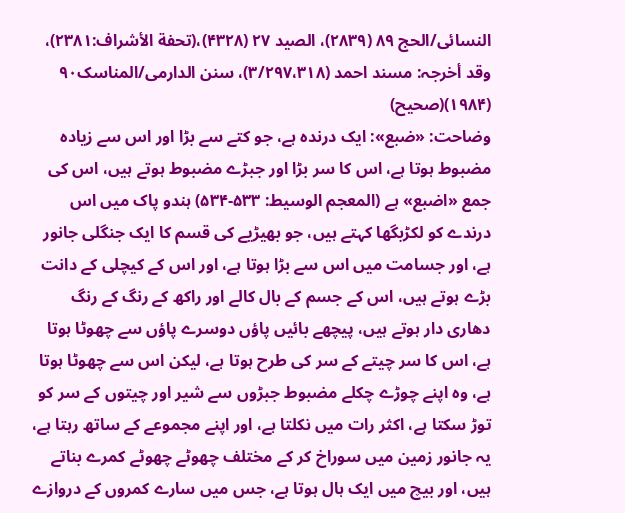النسائی/الحج ۸۹ (۲۸۳۹)، الصید ۲۷ (۴۳۲۸)،(تحفة الأشراف:۲۳۸۱)، وقد أخرجہ: مسند احمد (۳/۲۹۷،۳۱۸)، سنن الدارمی/المناسک۹۰ (۱۹۸۴)(صحیح)
وضاحت: «ضبع»: ایک درندہ ہے، جو کتے سے بڑا اور اس سے زیادہ مضبوط ہوتا ہے، اس کا سر بڑا اور جبڑے مضبوط ہوتے ہیں، اس کی جمع «اضبع» ہے (المعجم الوسیط: ۵۳۳-۵۳۴) ہندو پاک میں اس درندے کو لکڑبگھا کہتے ہیں، جو بھیڑیے کی قسم کا ایک جنگلی جانور ہے، اور جسامت میں اس سے بڑا ہوتا ہے، اور اس کے کیچلی کے دانت بڑے ہوتے ہیں، اس کے جسم کے بال کالے اور راکھ کے رنگ کے رنگ دھاری دار ہوتے ہیں، پیچھے بائیں پاؤں دوسرے پاؤں سے چھوٹا ہوتا ہے، اس کا سر چیتے کے سر کی طرح ہوتا ہے، لیکن اس سے چھوٹا ہوتا ہے، وہ اپنے چوڑے چکلے مضبوط جبڑوں سے شیر اور چیتوں کے سر کو توڑ سکتا ہے، اکثر رات میں نکلتا ہے، اور اپنے مجموعے کے ساتھ رہتا ہے، یہ جانور زمین میں سوراخ کر کے مختلف چھوٹے چھوٹے کمرے بناتے ہیں، اور بیچ میں ایک ہال ہوتا ہے، جس میں سارے کمروں کے دروازے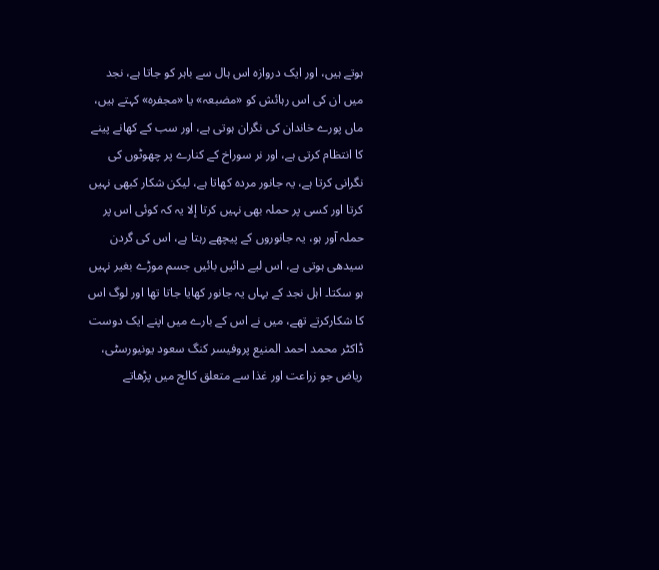ہوتے ہیں، اور ایک دروازہ اس ہال سے باہر کو جاتا ہے، نجد میں ان کی اس رہائش کو «مضبعہ» یا «مجفرہ» کہتے ہیں، ماں پورے خاندان کی نگران ہوتی ہے، اور سب کے کھانے پینے کا انتظام کرتی ہے، اور نر سوراخ کے کنارے پر چھوٹوں کی نگرانی کرتا ہے، یہ جانور مردہ کھاتا ہے، لیکن شکار کبھی نہیں کرتا اور کسی پر حملہ بھی نہیں کرتا إلا یہ کہ کوئی اس پر حملہ آور ہو، یہ جانوروں کے پیچھے رہتا ہے، اس کی گردن سیدھی ہوتی ہے، اس لیے دائیں بائیں جسم موڑے بغیر نہیں ہو سکتا۔ اہل نجد کے یہاں یہ جانور کھایا جاتا تھا اور لوگ اس کا شکارکرتے تھے، میں نے اس کے بارے میں اپنے ایک دوست ڈاکٹر محمد احمد المنیع پروفیسر کنگ سعود یونیورسٹی، ریاض جو زراعت اور غذا سے متعلق کالج میں پڑھاتے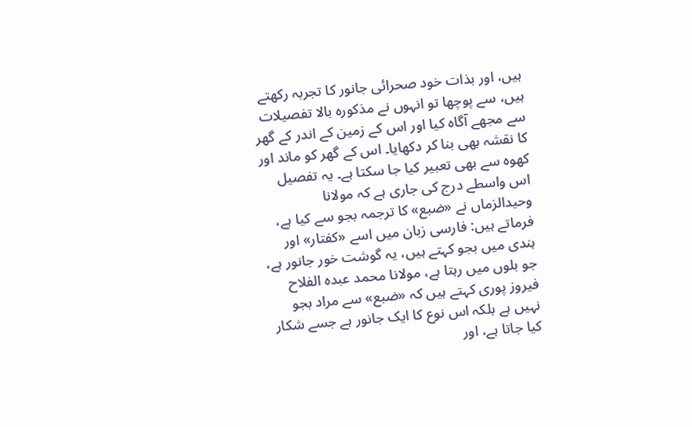ہیں، اور بذات خود صحرائی جانور کا تجربہ رکھتے ہیں، سے پوچھا تو انہوں نے مذکورہ بالا تفصیلات سے مجھے آگاہ کیا اور اس کے زمین کے اندر کے گھر کا نقشہ بھی بنا کر دکھایا۔ اس کے گھر کو ماند اور کھوہ سے بھی تعبیر کیا جا سکتا ہے۔ یہ تفصیل اس واسطے درج کی جاری ہے کہ مولانا وحیدالزماں نے «ضبع» کا ترجمہ بجو سے کیا ہے، فرماتے ہیں: فارسی زبان میں اسے «کفتار» اور ہندی میں بجو کہتے ہیں، یہ گوشت خور جانور ہے، جو بلوں میں رہتا ہے، مولانا محمد عبدہ الفلاح فیروز پوری کہتے ہیں کہ «ضبع» سے مراد بجو نہیں ہے بلکہ اس نوع کا ایک جانور ہے جسے شکار کیا جاتا ہے، اور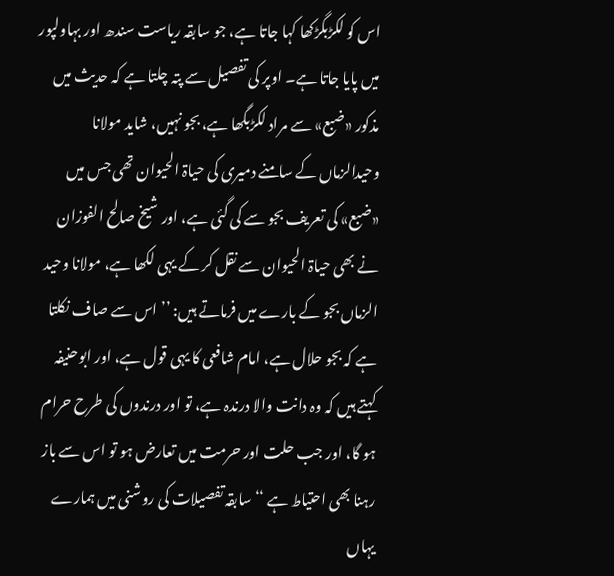اس کو لکڑبگڑکھا کہا جاتا ہے، جو سابقہ ریاست سندھ اور بہاولپور میں پایا جاتا ہے۔ اوپر کی تفصیل سے پتہ چلتا ہے کہ حدیث میں مذکور «ضبع» سے مراد لکڑبگھا ہے، بجو نہیں، شاید مولانا وحیدالزماں کے سامنے دمیری کی حیاۃ الحیوان تھی جس میں «ضبع» کی تعریف بجو سے کی گئی ہے، اور شیخ صالح الفوزان نے بھی حیاۃ الحیوان سے نقل کر کے یہی لکھا ہے، مولانا وحید الزماں بجو کے بارے میں فرماتے ہیں: ’’ اس سے صاف نکلتا ہے کہ بجو حلال ہے، امام شافعی کا یہی قول ہے، اور ابوحنیفہ کہتے ہیں کہ وہ دانت والا درندہ ہے، تو اور درندوں کی طرح حرام ہو گا، اور جب حلت اور حرمت میں تعارض ہو تو اس سے باز رہنا بھی احتیاط ہے ‘‘ سابقہ تفصیلات کی روشنی میں ہمارے یہاں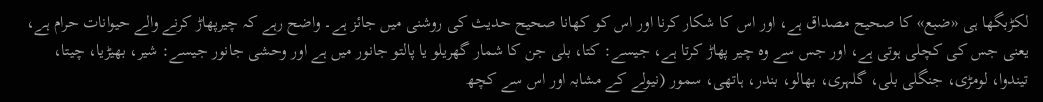لکڑبگھا ہی «ضبع» کا صحیح مصداق ہے، اور اس کا شکار کرنا اور اس کو کھانا صحیح حدیث کی روشنی میں جائز ہے۔ واضح رہے کہ چیرپھاڑ کرنے والے حیوانات حرام ہے، یعنی جس کی کچلی ہوتی ہے، اور جس سے وہ چیر پھاڑ کرتا ہے، جیسے: کتا، بلی جن کا شمار گھریلو یا پالتو جانور میں ہے اور وحشی جانور جیسے: شیر، بھیڑیا، چیتا، تیندوا، لومڑی، جنگلی بلی، گلہری، بھالو، بندر، ہاتھی، سمور (نیولے کے مشابہ اور اس سے کچھ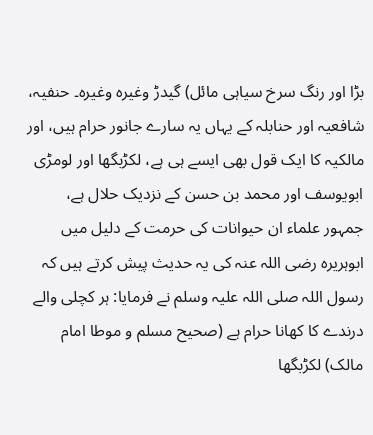بڑا اور رنگ سرخ سیاہی مائل) گیدڑ وغیرہ وغیرہ۔ حنفیہ، شافعیہ اور حنابلہ کے یہاں یہ سارے جانور حرام ہیں، اور مالکیہ کا ایک قول بھی ایسے ہی ہے، لکڑبگھا اور لومڑی ابویوسف اور محمد بن حسن کے نزدیک حلال ہے، جمہور علماء ان حیوانات کی حرمت کے دلیل میں ابوہریرہ رضی اللہ عنہ کی یہ حدیث پیش کرتے ہیں کہ رسول اللہ صلی اللہ علیہ وسلم نے فرمایا: ہر کچلی والے درندے کا کھانا حرام ہے (صحیح مسلم و موطا امام مالک) لکڑبگھا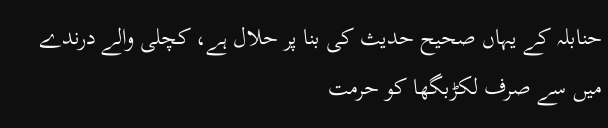حنابلہ کے یہاں صحیح حدیث کی بنا پر حلال ہے، کچلی والے درندے میں سے صرف لکڑبگھا کو حرمت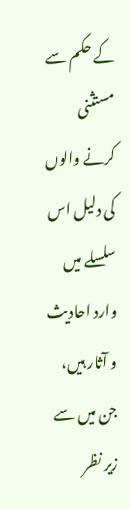کے حکم سے مستثنی کرنے والوں کی دلیل اس سلسلے میں وارد احادیث و آثار ہیں، جن میں سے زیر نظر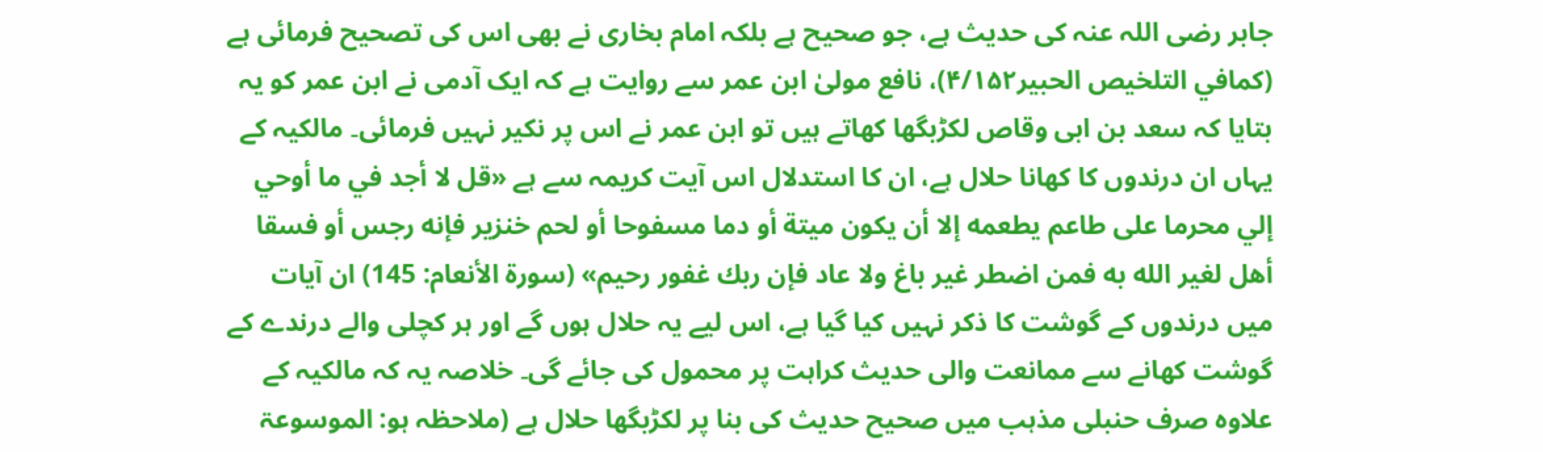جابر رضی اللہ عنہ کی حدیث ہے، جو صحیح ہے بلکہ امام بخاری نے بھی اس کی تصحیح فرمائی ہے (کمافي التلخیص الحبیر۴/۱۵۲)، نافع مولیٰ ابن عمر سے روایت ہے کہ ایک آدمی نے ابن عمر کو یہ بتایا کہ سعد بن ابی وقاص لکڑبگھا کھاتے ہیں تو ابن عمر نے اس پر نکیر نہیں فرمائی۔ مالکیہ کے یہاں ان درندوں کا کھانا حلال ہے، ان کا استدلال اس آیت کریمہ سے ہے «قل لا أجد في ما أوحي إلي محرما على طاعم يطعمه إلا أن يكون ميتة أو دما مسفوحا أو لحم خنزير فإنه رجس أو فسقا أهل لغير الله به فمن اضطر غير باغ ولا عاد فإن ربك غفور رحيم» (سورة الأنعام: 145) ان آیات میں درندوں کے گوشت کا ذکر نہیں کیا گیا ہے، اس لیے یہ حلال ہوں گے اور ہر کچلی والے درندے کے گوشت کھانے سے ممانعت والی حدیث کراہت پر محمول کی جائے گی۔ خلاصہ یہ کہ مالکیہ کے علاوہ صرف حنبلی مذہب میں صحیح حدیث کی بنا پر لکڑبگھا حلال ہے (ملاحظہ ہو: الموسوعۃ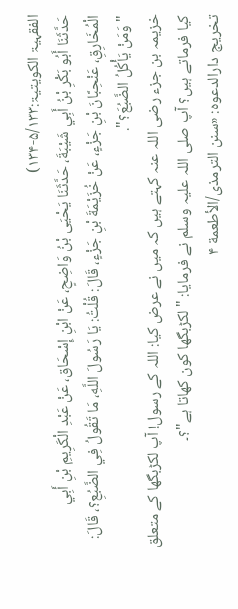الفقہیۃ الکویتیۃ:۵/۱۳۳-۱۳۴)
حَدَّثَنَا أَبُو بَكْرِ بْنُ أَبِي شَيْبَةَ، حَدَّثَنَا يَحْيَى بْنُ وَاضِحٍ، عَنْ ابْنِ إِسْحَاق، عَنْ عَبْدِ الْكَرِيمِ بْنِ أَبِي الْمُخَارِقِ، عَنْحِبَّانَ بْنِ جَزْءٍ، عَنْ خُزَيْمَةَ بْنِ جَزْءٍ، قَالَ: قُلْتُ: يَا رَسُولَ اللَّهِ، مَا تَقُولُ فِي الضَّبُعِ؟، قَالَ: "وَمَنْ يَأْكُلُ الضَّبُعَ؟".
خزیمہ بن جزء رضی اللہ عنہ کہتے ہیں کہ میں نے عرض کیا: اللہ کے رسول! آپ لکڑبگھا کے متعلق کیا فرماتے ہیں؟ آپ صلی اللہ علیہ وسلم نے فرمایا: "لکڑبگھا کون کھاتا ہے"؟۔
تخریج دارالدعوہ: «سنن الترمذی/الأطعمة ۴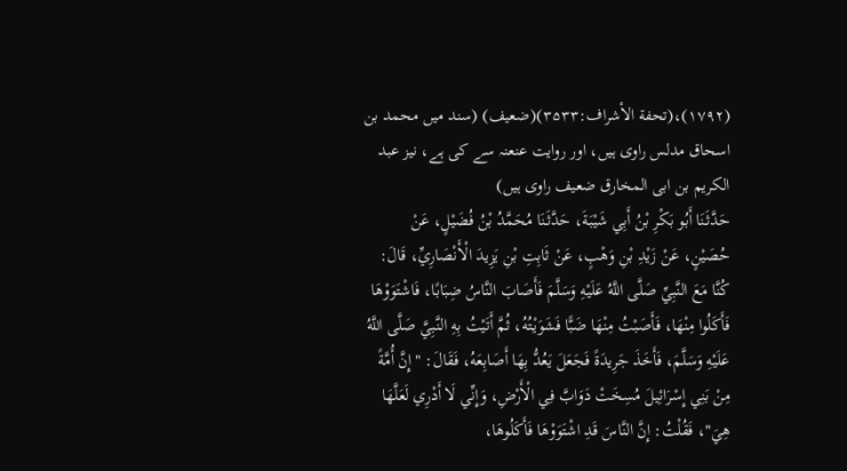(۱۷۹۲)،(تحفة الأشراف:۳۵۳۳)(ضعیف) (سند میں محمد بن اسحاق مدلس راوی ہیں، اور روایت عنعنہ سے کی ہے، نیز عبد الکریم بن ابی المخارق ضعیف راوی ہیں)
حَدَّثَنَا أَبُو بَكْرِ بْنُ أَبِي شَيْبَةَ، حَدَّثَنَا مُحَمَّدُ بْنُ فُضَيْلٍ، عَنْ حُصَيْنٍ، عَنْ زَيْدِ بْنِ وَهْبٍ، عَنْ ثَابِتِ بْنِ يَزِيدَ الْأَنْصَارِيِّ، قَالَ: كُنَّا مَعَ النَّبِيِّ صَلَّى اللَّهُ عَلَيْهِ وَسَلَّمَ فَأَصَابَ النَّاسُ ضِبَابًا، فَاشْتَوَوْهَا فَأَكَلُوا مِنْهَا، فَأَصَبْتُ مِنْهَا ضَبًّا فَشَوَيْتُهُ، ثُمَّ أَتَيْتُ بِهِ النَّبِيَّ صَلَّى اللَّهُ عَلَيْهِ وَسَلَّمَ، فَأَخَذَ جَرِيدَةً فَجَعَلَ يَعُدُّ بِهَا أَصَابِعَهُ، فَقَالَ: "إِنَّ أُمَّةً مِنْ بَنِي إِسْرَائِيلَ مُسِخَتْ دَوَابَّ فِي الْأَرْضِ، وَإِنِّي لَا أَدْرِي لَعَلَّهَا هِيَ"، فَقُلْتُ: إِنَّ النَّاسَ قَدِ اشْتَوَوْهَا فَأَكَلُوهَا،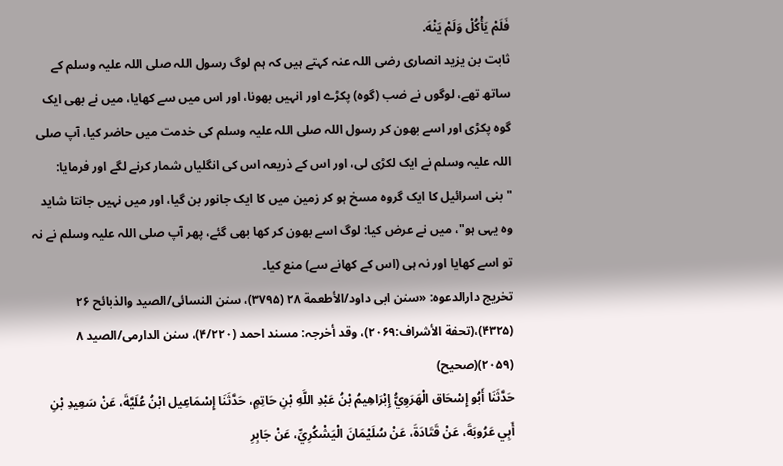فَلَمْ يَأْكُلْ وَلَمْ يَنْهَ.
ثابت بن یزید انصاری رضی اللہ عنہ کہتے ہیں کہ ہم لوگ رسول اللہ صلی اللہ علیہ وسلم کے ساتھ تھے، لوگوں نے ضب (گوہ) پکڑے اور انہیں بھونا، اور اس میں سے کھایا، میں نے بھی ایک گوہ پکڑی اور اسے بھون کر رسول اللہ صلی اللہ علیہ وسلم کی خدمت میں حاضر کیا، آپ صلی اللہ علیہ وسلم نے ایک لکڑی لی، اور اس کے ذریعہ اس کی انگلیاں شمار کرنے لگے اور فرمایا: "بنی اسرائیل کا ایک گروہ مسخ ہو کر زمین میں کا ایک جانور بن گیا، اور میں نہیں جانتا شاید وہ یہی ہو"، میں نے عرض کیا: لوگ اسے بھون کر کھا بھی گئے، پھر آپ صلی اللہ علیہ وسلم نے نہ تو اسے کھایا اور نہ ہی (اس کے کھانے سے) منع کیا۔
تخریج دارالدعوہ: «سنن ابی داود/الأطعمة ۲۸ (۳۷۹۵)، سنن النسائی/الصید والذبائح ۲۶ (۴۳۲۵)،(تحفة الأشراف:۲۰۶۹)، وقد أخرجہ: مسند احمد (۴/۲۲۰)، سنن الدارمی/الصید ۸ (۲۰۵۹)(صحیح)
حَدَّثَنَا أَبُو إِسْحَاق الْهَرَوِيُّ إِبْرَاهِيمُ بْنُ عَبْدِ اللَّهِ بْنِ حَاتِمٍ، حَدَّثَنَا إِسْمَاعِيل ابْنُ عُلَيَّةَ، عَنْ سَعِيدِ بْنِ أَبِي عَرُوبَةَ، عَنْ قَتَادَةَ، عَنْ سُلَيْمَانَ الْيَشْكُرِيِّ، عَنْ جَابِرِ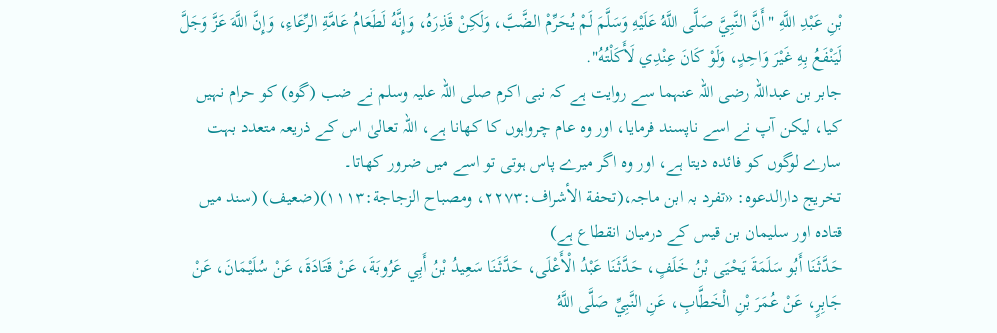بْنِ عَبْدِ اللَّهِ "أَنَّ النَّبِيَّ صَلَّى اللَّهُ عَلَيْهِ وَسَلَّمَ لَمْ يُحَرِّمْ الضَّبَّ، وَلَكِنْ قَذِرَهُ، وَإِنَّهُ لَطَعَامُ عَامَّةِ الرِّعَاءِ، وَإِنَّ اللَّهَ عَزَّ وَجَلَّ لَيَنْفَعُ بِهِ غَيْرَ وَاحِدٍ، وَلَوْ كَانَ عِنْدِي لَأَكَلْتُهُ".
جابر بن عبداللہ رضی اللہ عنہما سے روایت ہے کہ نبی اکرم صلی اللہ علیہ وسلم نے ضب (گوہ) کو حرام نہیں کیا، لیکن آپ نے اسے ناپسند فرمایا، اور وہ عام چرواہوں کا کھانا ہے، اللہ تعالیٰ اس کے ذریعہ متعدد بہت سارے لوگوں کو فائدہ دیتا ہے، اور وہ اگر میرے پاس ہوتی تو اسے میں ضرور کھاتا۔
تخریج دارالدعوہ: «تفرد بہ ابن ماجہ،(تحفة الأشراف:۲۲۷۳، ومصباح الزجاجة:۱۱۱۳)(ضعیف) (سند میں قتادہ اور سلیمان بن قیس کے درمیان انقطاع ہے)
حَدَّثَنَا أَبُو سَلَمَةَ يَحْيَى بْنُ خَلَفٍ، حَدَّثَنَا عَبْدُ الْأَعْلَى، حَدَّثَنَا سَعِيدُ بْنُ أَبِي عَرُوبَةَ، عَنْ قَتَادَةَ، عَنْ سُلَيْمَانَ، عَنْ جَابِرٍ، عَنْ عُمَرَ بْنِ الْخَطَّابِ، عَنِ النَّبِيِّ صَلَّى اللَّهُ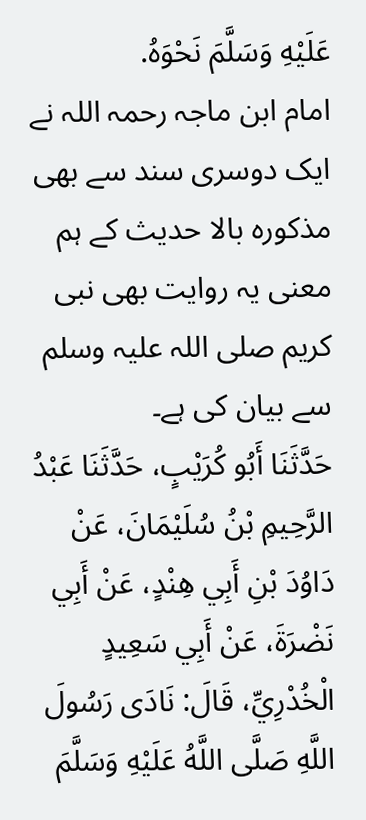عَلَيْهِ وَسَلَّمَ نَحْوَهُ.
امام ابن ماجہ رحمہ اللہ نے ایک دوسری سند سے بھی مذکورہ بالا حدیث کے ہم معنی یہ روایت بھی نبی کریم صلی اللہ علیہ وسلم سے بیان کی ہے۔
حَدَّثَنَا أَبُو كُرَيْبٍ، حَدَّثَنَا عَبْدُ الرَّحِيمِ بْنُ سُلَيْمَانَ، عَنْ دَاوُدَ بْنِ أَبِي هِنْدٍ، عَنْ أَبِي نَضْرَةَ، عَنْ أَبِي سَعِيدٍ الْخُدْرِيِّ، قَالَ: نَادَى رَسُولَ اللَّهِ صَلَّى اللَّهُ عَلَيْهِ وَسَلَّمَ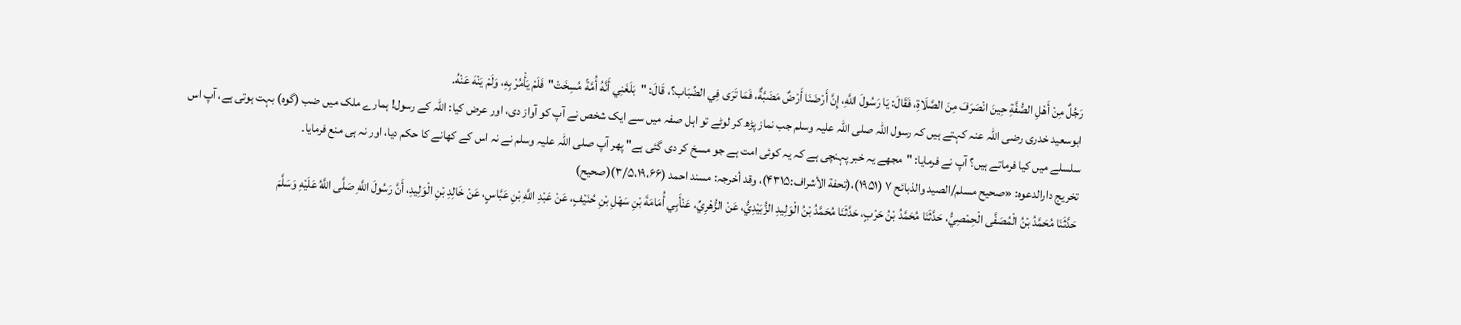رَجُلٌ مِنْ أَهْلِ الصُّفَّةِ حِينَ انْصَرَفَ مِنَ الصَّلَاةِ، فَقَالَ: يَا رَسُولَ اللَّهِ، إِنَّ أَرْضَنَا أَرْضٌ مَضَبَّةٌ، فَمَا تَرَى فِي الضِّبَاب؟، قَالَ: "بَلَغَنِي أَنَّهُ أُمَّةً مُسِخَتْ"فَلَمْ يَأْمُرْ بِهِ، وَلَمْ يَنْهَ عَنْهُ.
ابوسعید خدری رضی اللہ عنہ کہتے ہیں کہ رسول اللہ صلی اللہ علیہ وسلم جب نماز پڑھ کر لوٹے تو اہل صفہ میں سے ایک شخص نے آپ کو آواز دی، اور عرض کیا: اللہ کے رسول! ہمارے ملک میں ضب (گوہ) بہت ہوتی ہے، آپ اس سلسلے میں کیا فرماتے ہیں؟ آپ نے فرمایا: "مجھے یہ خبر پہنچی ہے کہ یہ کوئی امت ہے جو مسخ کر دی گئی ہے" پھر آپ صلی اللہ علیہ وسلم نے نہ اس کے کھانے کا حکم دیا، اور نہ ہی منع فرمایا۔
تخریج دارالدعوہ: «صحیح مسلم/الصید والذبائح ۷ (۱۹۵۱)،(تحفة الأشراف:۴۳۱۵)، وقد أخرجہ: مسند احمد (۳/۵،۱۹،۶۶)(صحیح)
حَدَّثَنَا مُحَمَّدُ بْنُ الْمُصَفَّى الْحِمْصِيُّ، حَدَّثَنَا مُحَمَّدُ بْنُ حَرْبٍ، حَدَّثَنَا مُحَمَّدُ بْنُ الْوَلِيدِ الزُّبَيْدِيُّ، عَنْ الزُّهْرِيِّ، عَنْأَبِي أُمَامَةَ بْنِ سَهْلِ بْنِ حُنَيْفٍ، عَنْ عَبْدِ اللَّهِ بْنِ عَبَّاسٍ، عَنْ خَالِدِ بْنِ الْوَلِيدِ، أَنَّ رَسُولَ اللَّهِ صَلَّى اللَّهُ عَلَيْهِ وَسَلَّمَ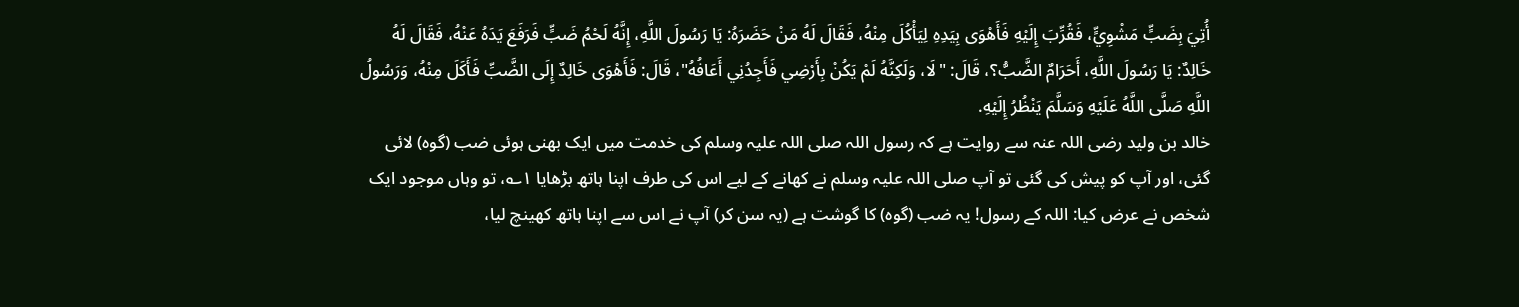أُتِيَ بِضَبٍّ مَشْوِيٍّ، فَقُرِّبَ إِلَيْهِ فَأَهْوَى بِيَدِهِ لِيَأْكُلَ مِنْهُ، فَقَالَ لَهُ مَنْ حَضَرَهُ: يَا رَسُولَ اللَّهِ، إِنَّهُ لَحْمُ ضَبٍّ فَرَفَعَ يَدَهُ عَنْهُ، فَقَالَ لَهُ خَالِدٌ: يَا رَسُولَ اللَّهِ، أَحَرَامٌ الضَّبُّ؟، قَالَ: "لَا، وَلَكِنَّهُ لَمْ يَكُنْ بِأَرْضِي فَأَجِدُنِي أَعَافُهُ"، قَالَ: فَأَهْوَى خَالِدٌ إِلَى الضَّبِّ فَأَكَلَ مِنْهُ، وَرَسُولُ اللَّهِ صَلَّى اللَّهُ عَلَيْهِ وَسَلَّمَ يَنْظُرُ إِلَيْهِ.
خالد بن ولید رضی اللہ عنہ سے روایت ہے کہ رسول اللہ صلی اللہ علیہ وسلم کی خدمت میں ایک بھنی ہوئی ضب (گوہ) لائی گئی، اور آپ کو پیش کی گئی تو آپ صلی اللہ علیہ وسلم نے کھانے کے لیے اس کی طرف اپنا ہاتھ بڑھایا ۱؎، تو وہاں موجود ایک شخص نے عرض کیا: اللہ کے رسول! یہ ضب (گوہ) کا گوشت ہے (یہ سن کر) آپ نے اس سے اپنا ہاتھ کھینچ لیا،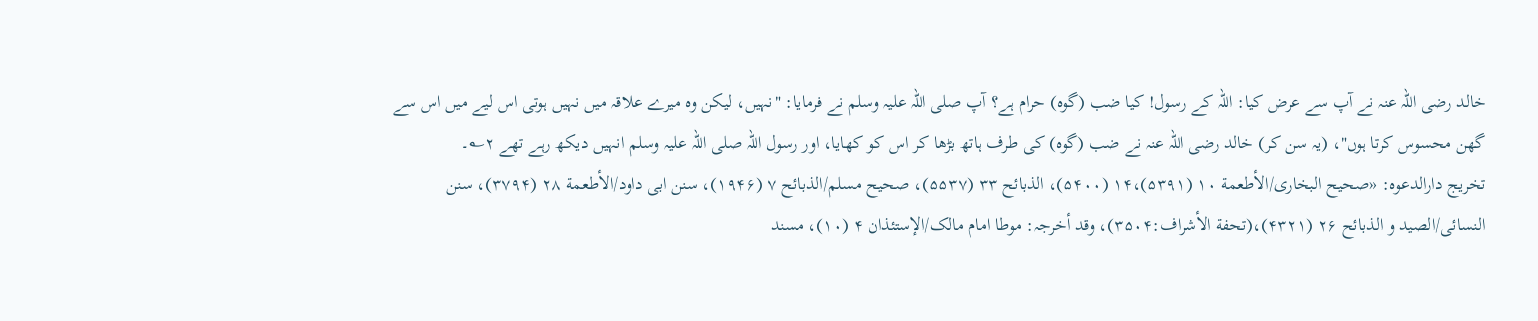خالد رضی اللہ عنہ نے آپ سے عرض کیا: اللہ کے رسول! کیا ضب (گوہ) حرام ہے؟ آپ صلی اللہ علیہ وسلم نے فرمایا: "نہیں، لیکن وہ میرے علاقہ میں نہیں ہوتی اس لیے میں اس سے گھن محسوس کرتا ہوں"، (یہ سن کر) خالد رضی اللہ عنہ نے ضب (گوہ) کی طرف ہاتھ بڑھا کر اس کو کھایا، اور رسول اللہ صلی اللہ علیہ وسلم انہیں دیکھ رہے تھے ۲؎۔
تخریج دارالدعوہ: «صحیح البخاری/الأطعمة ۱۰ (۵۳۹۱)،۱۴ (۵۴۰۰)، الذبائح ۳۳ (۵۵۳۷)، صحیح مسلم/الذبائح ۷ (۱۹۴۶)، سنن ابی داود/الأطعمة ۲۸ (۳۷۹۴)، سنن النسائی/الصید و الذبائح ۲۶ (۴۳۲۱)،(تحفة الأشراف:۳۵۰۴)، وقد أخرجہ: موطا امام مالک/الإستئذان ۴ (۱۰)، مسند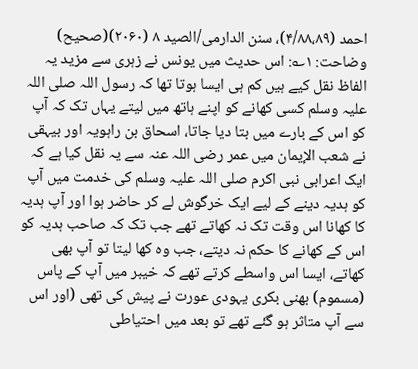احمد (۴/۸۸،۸۹)، سنن الدارمی/الصید ۸ (۲۰۶۰)(صحیح)
وضاحت: ۱؎: اس حدیث میں یونس نے زہری سے مزید یہ الفاظ نقل کیے ہیں کم ہی ایسا ہوتا تھا کہ رسول اللہ صلی اللہ علیہ وسلم کسی کھانے کو اپنے ہاتھ میں لیتے یہاں تک کہ آپ کو اس کے بارے میں بتا دیا جاتا، اسحاق بن راہویہ اور بیہقی نے شعب الإیمان میں عمر رضی اللہ عنہ سے یہ نقل کیا ہے کہ ایک اعرابی نبی اکرم صلی اللہ علیہ وسلم کی خدمت میں آپ کو ہدیہ دینے کے لیے ایک خرگوش لے کر حاضر ہوا اور آپ ہدیہ کا کھانا اس وقت تک نہ کھاتے تھے جب تک کہ صاحب ہدیہ کو اس کے کھانے کا حکم نہ دیتے، جب وہ کھا لیتا تو آپ بھی کھاتے، ایسا اس واسطے کرتے تھے کہ خیبر میں آپ کے پاس (مسموم) بھنی بکری یہودی عورت نے پیش کی تھی (اور اس سے آپ متاثر ہو گئے تھے تو بعد میں احتیاطی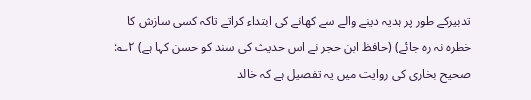تدبیرکے طور پر ہدیہ دینے والے سے کھانے کی ابتداء کراتے تاکہ کسی سازش کا خطرہ نہ رہ جائے) (حافظ ابن حجر نے اس حدیث کی سند کو حسن کہا ہے) ۲؎: صحیح بخاری کی روایت میں یہ تفصیل ہے کہ خالد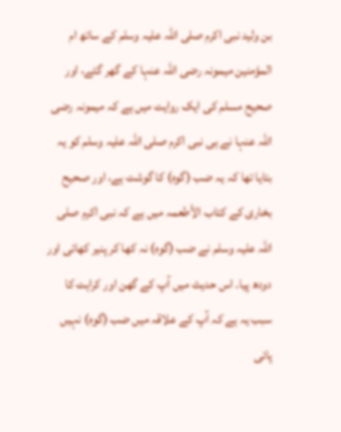بن ولید نبی اکرم صلی اللہ علیہ وسلم کے ساتھ ام المؤمنین میمونہ رضی اللہ عنہا کے گھر گئے، اور صحیح مسلم کی ایک روایت میں ہے کہ میمونہ رضی اللہ عنہا نے ہی نبی اکرم صلی اللہ علیہ وسلم کو یہ بتایا تھا کہ یہ ضب (گوہ) کا گوشت ہے، اور صحیح بخاری کے کتاب الأطعمہ میں ہے کہ نبی اکرم صلی اللہ علیہ وسلم نے ضب (گوہ) نہ کھا کر پنیر کھائی اور دودھ پیا۔ اس حدیث میں آپ کے گھن اور کراہت کا سبب یہ ہے کہ آپ کے علاقہ میں ضب (گوہ) نہیں پائی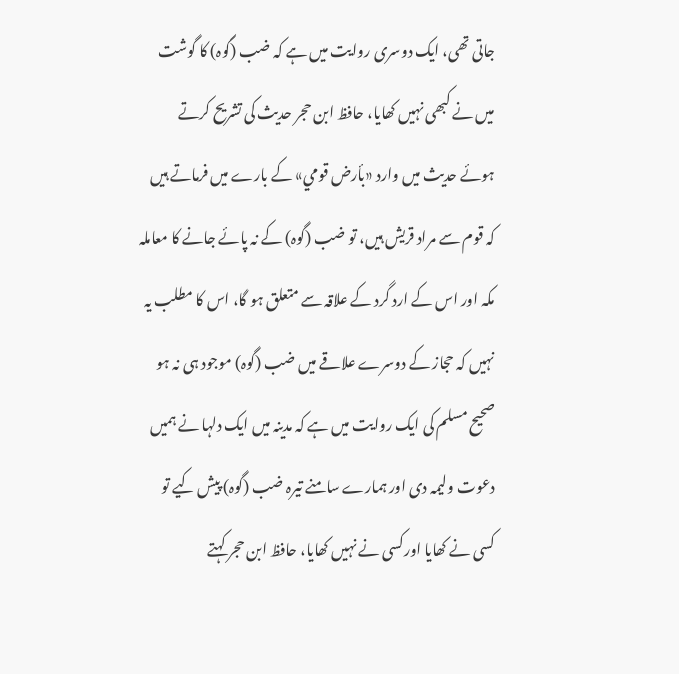جاتی تھی، ایک دوسری روایت میں ہے کہ ضب (گوہ) کا گوشت میں نے کبھی نہیں کھایا، حافظ ابن حجر حدیث کی تشریح کرتے ہوئے حدیث میں وارد «بأرض قومي» کے بارے میں فرماتے ہیں کہ قوم سے مراد قریش ہیں، تو ضب (گوہ) کے نہ پائے جانے کا معاملہ مکہ اور اس کے ارد گرد کے علاقہ سے متعلق ہو گا، اس کا مطلب یہ نہیں کہ حجاز کے دوسرے علاقے میں ضب (گوہ) موجود ہی نہ ہو صحیح مسلم کی ایک روایت میں ہے کہ مدینہ میں ایک دلہا نے ہمیں دعوت ولیمہ دی اور ہمارے سامنے تیرہ ضب (گوہ) پیش کیے تو کسی نے کھایا اورکسی نے نہیں کھایا، حافظ ابن حجر کہتے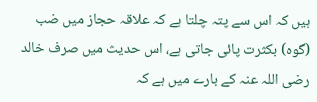ہیں کہ اس سے پتہ چلتا ہے کہ علاقہ حجاز میں ضب (گوہ) بکثرت پائی جاتی ہے، اس حدیث میں صرف خالد رضی اللہ عنہ کے بارے میں ہے کہ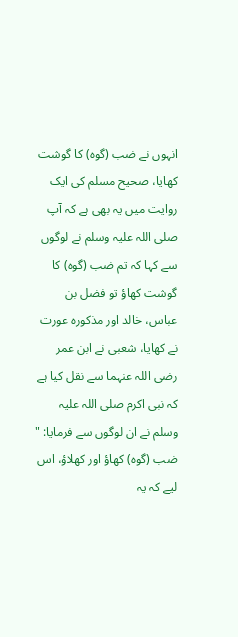انہوں نے ضب (گوہ) کا گوشت کھایا، صحیح مسلم کی ایک روایت میں یہ بھی ہے کہ آپ صلی اللہ علیہ وسلم نے لوگوں سے کہا کہ تم ضب (گوہ) کا گوشت کھاؤ تو فضل بن عباس، خالد اور مذکورہ عورت نے کھایا، شعبی نے ابن عمر رضی اللہ عنہما سے نقل کیا ہے کہ نبی اکرم صلی اللہ علیہ وسلم نے ان لوگوں سے فرمایا: " ضب (گوہ) کھاؤ اور کھلاؤ، اس لیے کہ یہ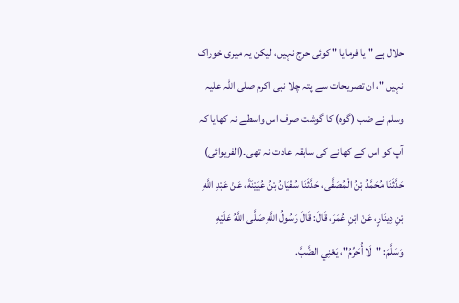حلال ہے " یا فرمایا " کوئی حرج نہیں، لیکن یہ میری خوراک نہیں "، ان تصریحات سے پتہ چلا نبی اکرم صلی اللہ علیہ وسلم نے ضب (گوہ) کا گوشت صرف اس واسطے نہ کھایا کہ آپ کو اس کے کھانے کی سابقہ عادت نہ تھی۔(الفریوائی)
حَدَّثَنَا مُحَمَّدُ بْنُ الْمُصَفَّى، حَدَّثَنَا سُفْيَانُ بْنُ عُيَيْنَةَ، عَنْ عَبْدِ اللَّهِ بْنِ دِينَارٍ، عَنْ ابْنِ عُمَرَ، قَالَ: قَالَ رَسُولُ اللَّهِ صَلَّى اللَّهُ عَلَيْهِ وَسَلَّمَ: "لَا أُحَرِّمُ"، يَعْنِي الضَّبَّ.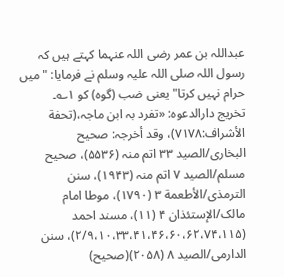عبداللہ بن عمر رضی اللہ عنہما کہتے ہیں کہ رسول اللہ صلی اللہ علیہ وسلم نے فرمایا: "میں حرام نہیں کرتا" یعنی ضب (گوہ) کو ۱؎۔
تخریج دارالدعوہ: «تفرد بہ ابن ماجہ،(تحفة الأشراف:۷۱۷۸)، وقد أخرجہ: صحیح البخاری/الصید ۳۳ اتم منہ (۵۵۳۶)، صحیح مسلم/الصید ۷ اتم منہ (۱۹۴۳)، سنن الترمذی/الأطعمة ۳ (۱۷۹۰)، موطا امام مالک/الإستئذان ۴ (۱۱)، مسند احمد (۲/۹،۱۰،۳۳،۴۱،۴۶،۶۰،۶۲،۷۴،۱۱۵)، سنن الدارمی/الصید ۸ (۲۰۵۸)(صحیح)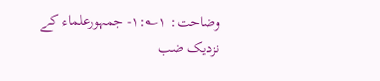وضاحت: ۱؎:۱- جمہورعلماء کے نزدیک ضب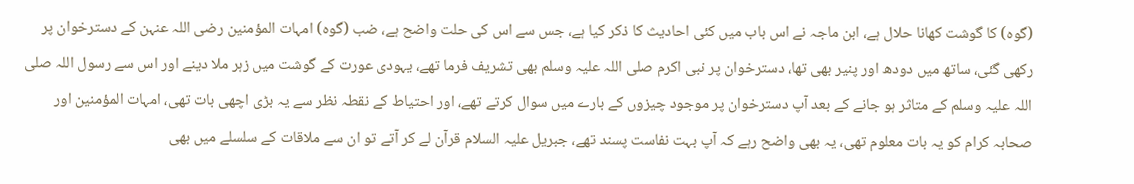(گوہ) کا گوشت کھانا حلال ہے، ابن ماجہ نے اس باب میں کئی احادیث کا ذکر کیا ہے، جس سے اس کی حلت واضح ہے، ضب (گوہ) امہات المؤمنین رضی اللہ عنہن کے دسترخوان پر رکھی گئی، ساتھ میں دودھ اور پنیر بھی تھا، دسترخوان پر نبی اکرم صلی اللہ علیہ وسلم بھی تشریف فرما تھے، یہودی عورت کے گوشت میں زہر ملا دینے اور اس سے رسول اللہ صلی اللہ علیہ وسلم کے متاثر ہو جانے کے بعد آپ دسترخوان پر موجود چیزوں کے بارے میں سوال کرتے تھے، اور احتیاط کے نقطہ نظر سے یہ بڑی اچھی بات تھی، امہات المؤمنین اور صحابہ کرام کو یہ بات معلوم تھی، یہ بھی واضح رہے کہ آپ بہت نفاست پسند تھے، جبریل علیہ السلام قرآن لے کر آتے تو ان سے ملاقات کے سلسلے میں بھی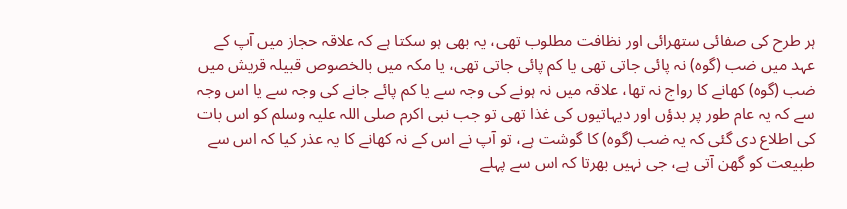ہر طرح کی صفائی ستھرائی اور نظافت مطلوب تھی، یہ بھی ہو سکتا ہے کہ علاقہ حجاز میں آپ کے عہد میں ضب (گوہ) نہ پائی جاتی تھی یا کم پائی جاتی تھی، یا مکہ میں بالخصوص قبیلہ قریش میں ضب (گوہ) کھانے کا رواج نہ تھا، علاقہ میں نہ ہونے کی وجہ سے یا کم پائے جانے کی وجہ سے یا اس وجہ سے کہ یہ عام طور پر بدؤں اور دیہاتیوں کی غذا تھی تو جب نبی اکرم صلی اللہ علیہ وسلم کو اس بات کی اطلاع دی گئی کہ یہ ضب (گوہ) کا گوشت ہے، تو آپ نے اس کے نہ کھانے کا یہ عذر کیا کہ اس سے طبیعت کو گھن آتی ہے، جی نہیں بھرتا کہ اس سے پہلے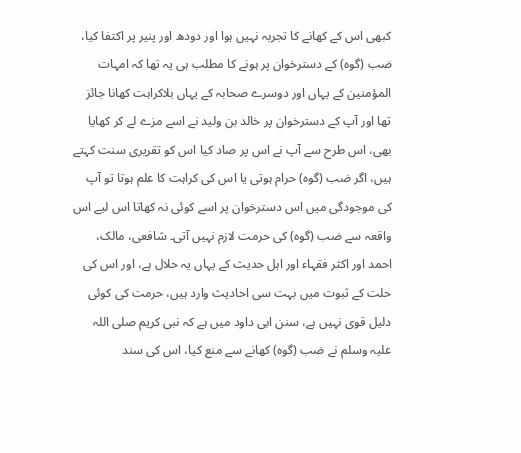کبھی اس کے کھانے کا تجربہ نہیں ہوا اور دودھ اور پنیر پر اکتفا کیا، ضب (گوہ) کے دسترخوان پر ہونے کا مطلب ہی یہ تھا کہ امہات المؤمنین کے یہاں اور دوسرے صحابہ کے یہاں بلاکراہت کھانا جائز تھا اور آپ کے دسترخوان پر خالد بن ولید نے اسے مزے لے کر کھایا بھی، اس طرح سے آپ نے اس پر صاد کیا اس کو تقریری سنت کہتے ہیں، اگر ضب (گوہ) حرام ہوتی یا اس کی کراہت کا علم ہوتا تو آپ کی موجودگی میں اس دسترخوان پر اسے کوئی نہ کھاتا اس لیے اس واقعہ سے ضب (گوہ) کی حرمت لازم نہیں آتی۔ شافعی، مالک، احمد اور اکثر فقہاء اور اہل حدیث کے یہاں یہ حلال ہے، اور اس کی حلت کے ثبوت میں بہت سی احادیث وارد ہیں، حرمت کی کوئی دلیل قوی نہیں ہے، سنن ابی داود میں ہے کہ نبی کریم صلی اللہ علیہ وسلم نے ضب (گوہ) کھانے سے منع کیا، اس کی سند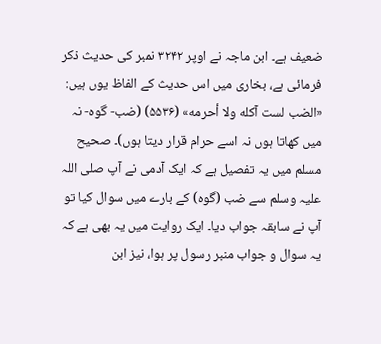ضعیف ہے۔ ابن ماجہ نے اوپر ۳۲۴۲ نمبر کی حدیث ذکر فرمائی ہے، بخاری میں اس حدیث کے الفاظ یوں ہیں: «الضب لست آكله ولا أحرمه» (۵۵۳۶) (ضب- گوہ- نہ میں کھاتا ہوں نہ اسے حرام قرار دیتا ہوں)۔ صحیح مسلم میں یہ تفصیل ہے کہ ایک آدمی نے آپ صلی اللہ علیہ وسلم سے ضب (گوہ) کے بارے میں سوال کیا تو آپ نے سابقہ جواب دیا۔ ایک روایت میں یہ بھی ہے کہ یہ سوال و جواب منبر رسول پر ہوا، نیز ابن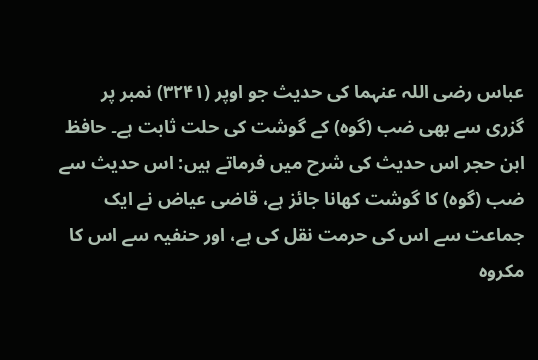عباس رضی اللہ عنہما کی حدیث جو اوپر (۳۲۴۱) نمبر پر گزری سے بھی ضب (گوہ) کے گوشت کی حلت ثابت ہے۔ حافظ ابن حجر اس حدیث کی شرح میں فرماتے ہیں: اس حدیث سے ضب (گوہ) کا گوشت کھانا جائز ہے، قاضی عیاض نے ایک جماعت سے اس کی حرمت نقل کی ہے، اور حنفیہ سے اس کا مکروہ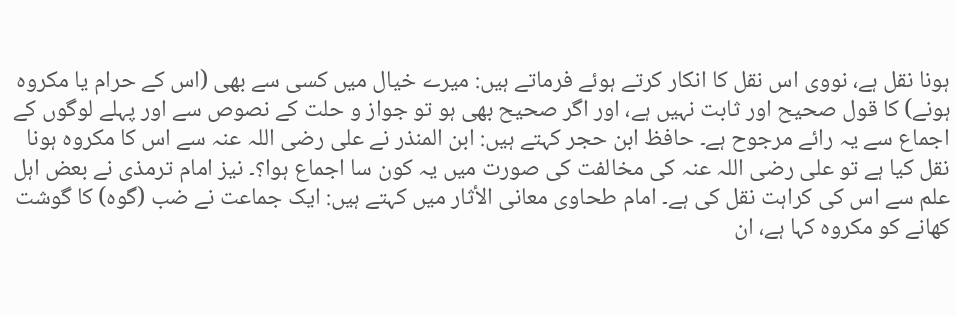ہونا نقل ہے، نووی اس نقل کا انکار کرتے ہوئے فرماتے ہیں: میرے خیال میں کسی سے بھی (اس کے حرام یا مکروہ ہونے) کا قول صحیح اور ثابت نہیں ہے، اور اگر صحیح بھی ہو تو جواز و حلت کے نصوص سے اور پہلے لوگوں کے اجماع سے یہ رائے مرجوح ہے۔ حافظ ابن حجر کہتے ہیں: ابن المنذر نے علی رضی اللہ عنہ سے اس کا مکروہ ہونا نقل کیا ہے تو علی رضی اللہ عنہ کی مخالفت کی صورت میں یہ کون سا اجماع ہوا؟۔ نیز امام ترمذی نے بعض اہل علم سے اس کی کراہت نقل کی ہے۔ امام طحاوی معانی الأثار میں کہتے ہیں: ایک جماعت نے ضب (گوہ) کا گوشت کھانے کو مکروہ کہا ہے، ان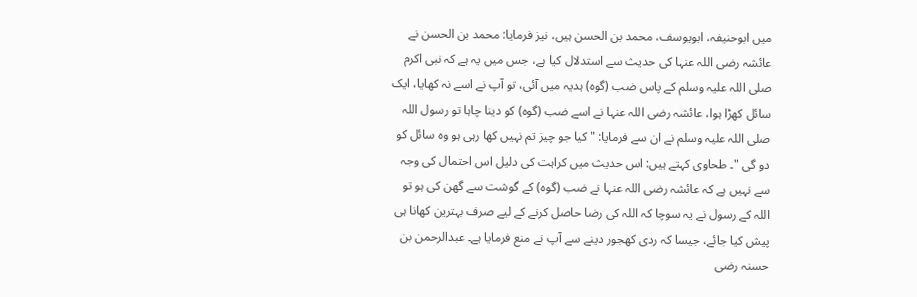میں ابوحنیفہ، ابویوسف، محمد بن الحسن ہیں، نیز فرمایا: محمد بن الحسن نے عائشہ رضی اللہ عنہا کی حدیث سے استدلال کیا ہے، جس میں یہ ہے کہ نبی اکرم صلی اللہ علیہ وسلم کے پاس ضب (گوہ) ہدیہ میں آئی، تو آپ نے اسے نہ کھایا، ایک سائل کھڑا ہوا، عائشہ رضی اللہ عنہا نے اسے ضب (گوہ) کو دینا چاہا تو رسول اللہ صلی اللہ علیہ وسلم نے ان سے فرمایا: " کیا جو چیز تم نہیں کھا رہی ہو وہ سائل کو دو گی "۔ طحاوی کہتے ہیں: اس حدیث میں کراہت کی دلیل اس احتمال کی وجہ سے نہیں ہے کہ عائشہ رضی اللہ عنہا نے ضب (گوہ) کے گوشت سے گھن کی ہو تو اللہ کے رسول نے یہ سوچا کہ اللہ کی رضا حاصل کرنے کے لیے صرف بہترین کھانا ہی پیش کیا جائے، جیسا کہ ردی کھجور دینے سے آپ نے منع فرمایا ہے۔ عبدالرحمن بن حسنہ رضی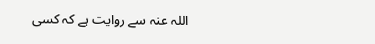اللہ عنہ سے روایت ہے کہ کسی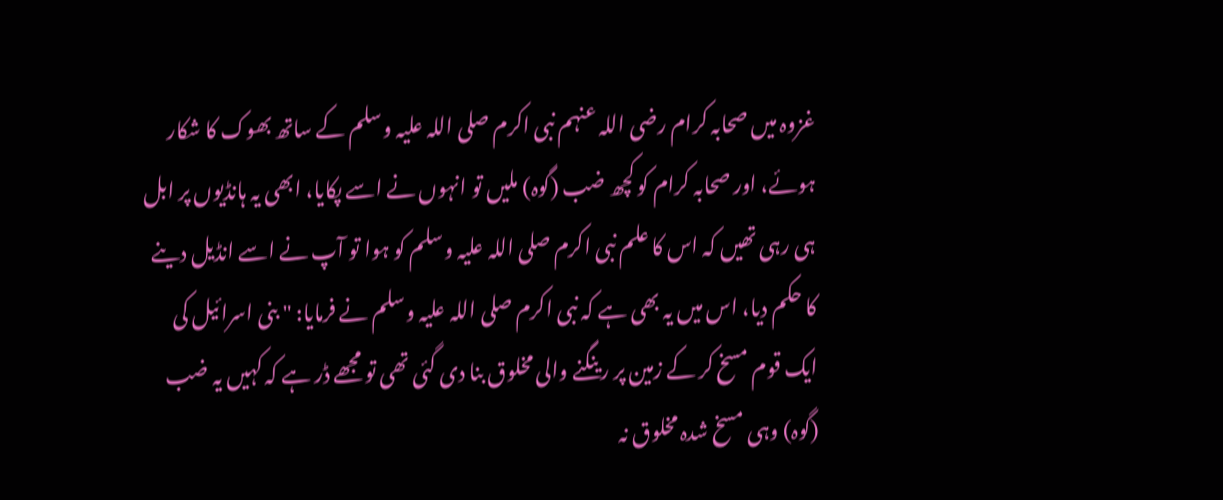غزوہ میں صحابہ کرام رضی اللہ عنہم نبی اکرم صلی اللہ علیہ وسلم کے ساتھ بھوک کا شکار ہوئے، اور صحابہ کرام کو کچھ ضب (گوہ) ملیں تو انہوں نے اسے پکایا، ابھی یہ ہانڈیوں پر ابل ہی رہی تھیں کہ اس کا علم نبی اکرم صلی اللہ علیہ وسلم کو ہوا تو آپ نے اسے انڈیل دینے کا حکم دیا، اس میں یہ بھی ہے کہ نبی اکرم صلی اللہ علیہ وسلم نے فرمایا: " بنی اسرائیل کی ایک قوم مسخ کر کے زمین پر رینگنے والی مخلوق بنا دی گئی تھی تو مجھے ڈر ہے کہ کہیں یہ ضب (گوہ) وہی مسخ شدہ مخلوق نہ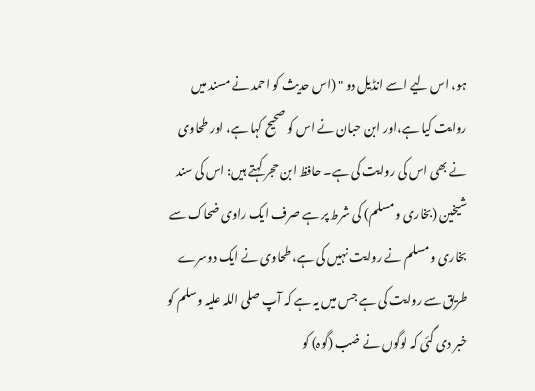ہو، اس لیے اسے انڈیل دو " (اس حدیث کو احمد نے مسند میں روایت کیا ہے،اور ابن حبان نے اس کو صحیح کہا ہے، اور طحاوی نے بھی اس کی روایت کی ہے۔ حافظ ابن حجر کہتے ہیں: اس کی سند شیخین (بخاری و مسلم) کی شرط پر ہے صرف ایک راوی ضحاک سے بخاری و مسلم نے روایت نہیں کی ہے، طحاوی نے ایک دوسرے طریق سے روایت کی ہے جس میں یہ ہے کہ آپ صلی اللہ علیہ وسلم کو خبر دی گئی کہ لوگوں نے ضب (گوہ) کو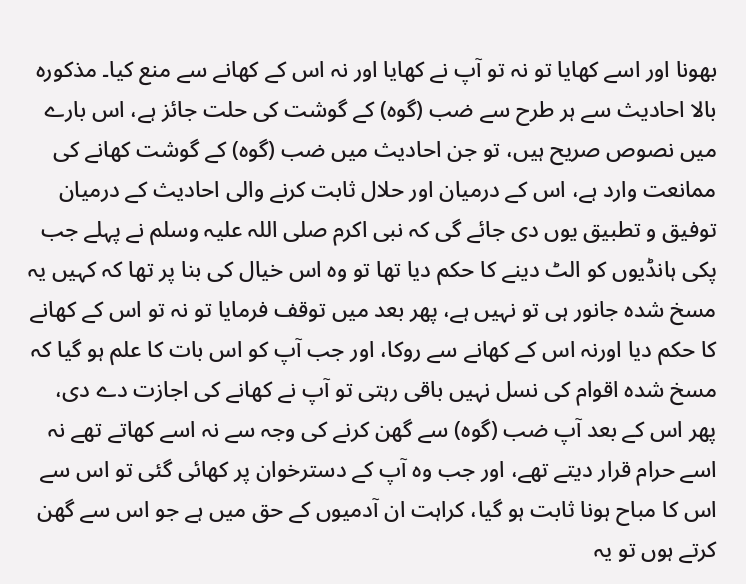بھونا اور اسے کھایا تو نہ تو آپ نے کھایا اور نہ اس کے کھانے سے منع کیا۔ مذکورہ بالا احادیث سے ہر طرح سے ضب (گوہ) کے گوشت کی حلت جائز ہے، اس بارے میں نصوص صریح ہیں، تو جن احادیث میں ضب (گوہ) کے گوشت کھانے کی ممانعت وارد ہے، اس کے درمیان اور حلال ثابت کرنے والی احادیث کے درمیان توفیق و تطبیق یوں دی جائے گی کہ نبی اکرم صلی اللہ علیہ وسلم نے پہلے جب پکی ہانڈیوں کو الٹ دینے کا حکم دیا تھا تو وہ اس خیال کی بنا پر تھا کہ کہیں یہ مسخ شدہ جانور ہی تو نہیں ہے، پھر بعد میں توقف فرمایا تو نہ تو اس کے کھانے کا حکم دیا اورنہ اس کے کھانے سے روکا، اور جب آپ کو اس بات کا علم ہو گیا کہ مسخ شدہ اقوام کی نسل نہیں باقی رہتی تو آپ نے کھانے کی اجازت دے دی، پھر اس کے بعد آپ ضب (گوہ) سے گھن کرنے کی وجہ سے نہ اسے کھاتے تھے نہ اسے حرام قرار دیتے تھے، اور جب وہ آپ کے دسترخوان پر کھائی گئی تو اس سے اس کا مباح ہونا ثابت ہو گیا، کراہت ان آدمیوں کے حق میں ہے جو اس سے گھن کرتے ہوں تو یہ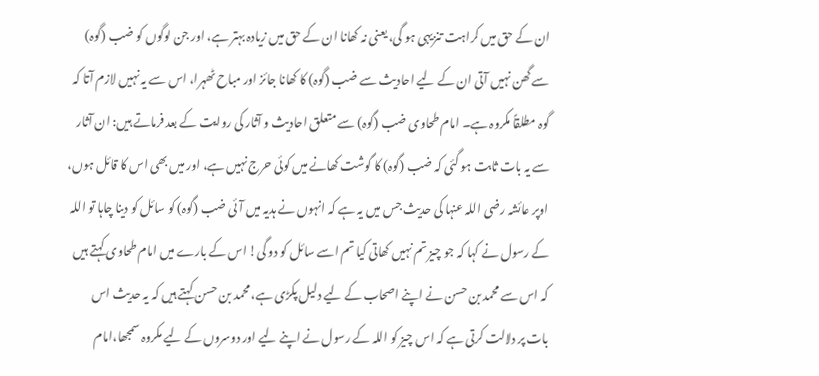ان کے حق میں کراہت تنزیہی ہو گی، یعنی نہ کھانا ان کے حق میں زیادہ بہتر ہے، اور جن لوگوں کو ضب (گوہ) سے گھن نہیں آتی ان کے لیے احادیث سے ضب (گوہ) کا کھانا جائز اور مباح ٹھہرا، اس سے یہ نہیں لازم آتا کہ گوہ مطلقاً مکروہ ہے۔ امام طحاوی ضب (گوہ) سے متعلق احادیث و آثار کی روایت کے بعد فرماتے ہیں: ان آثار سے یہ بات ثابت ہو گئی کہ ضب (گوہ) کا گوشت کھانے میں کوئی حرج نہیں ہے، اور میں بھی اس کا قائل ہوں، اوپر عائشہ رضی اللہ عنہا کی حدیث جس میں یہ ہے کہ انہوں نے ہدیہ میں آئی ضب (گوہ) کو سائل کو دینا چاہا تو اللہ کے رسول نے کہا کہ جو چیز تم نہیں کھاتی کیا تم اسے سائل کو دو گی! اس کے بارے میں امام طحاوی کہتے ہیں کہ اس سے محمد بن حسن نے اپنے اصحاب کے لیے دلیل پکڑی ہے، محمد بن حسن کہتے ہیں کہ یہ حدیث اس بات پر دلالت کرتی ہے کہ اس چیز کو اللہ کے رسول نے اپنے لیے اور دوسروں کے لیے مکروہ سمجھا،امام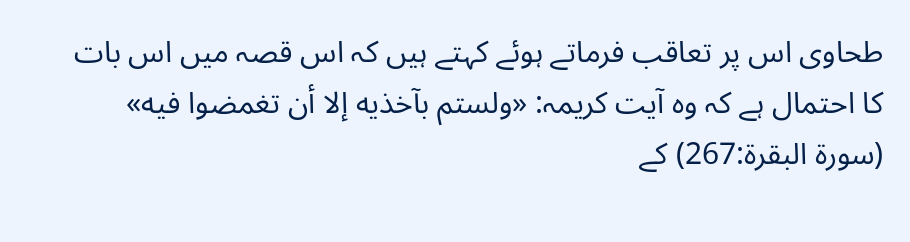طحاوی اس پر تعاقب فرماتے ہوئے کہتے ہیں کہ اس قصہ میں اس بات کا احتمال ہے کہ وہ آیت کریمہ: «ولستم بآخذيه إلا أن تغمضوا فيه» (سورة البقرة:267) کے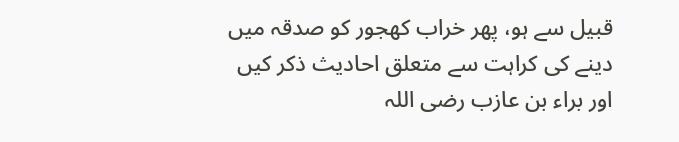قبیل سے ہو، پھر خراب کھجور کو صدقہ میں دینے کی کراہت سے متعلق احادیث ذکر کیں اور براء بن عازب رضی اللہ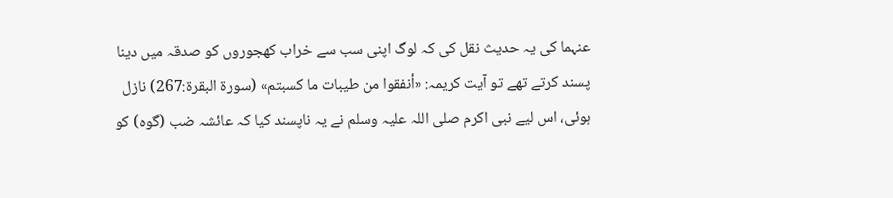عنہما کی یہ حدیث نقل کی کہ لوگ اپنی سب سے خراب کھجوروں کو صدقہ میں دینا پسند کرتے تھے تو آیت کریمہ: «أنفقوا من طيبات ما كسبتم» (سورة البقرة:267) نازل ہوئی، اس لیے نبی اکرم صلی اللہ علیہ وسلم نے یہ ناپسند کیا کہ عائشہ ضب (گوہ) کو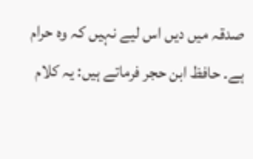صدقہ میں دیں اس لیے نہیں کہ وہ حرام ہے۔ حافظ ابن حجر فرماتے ہیں: یہ کلام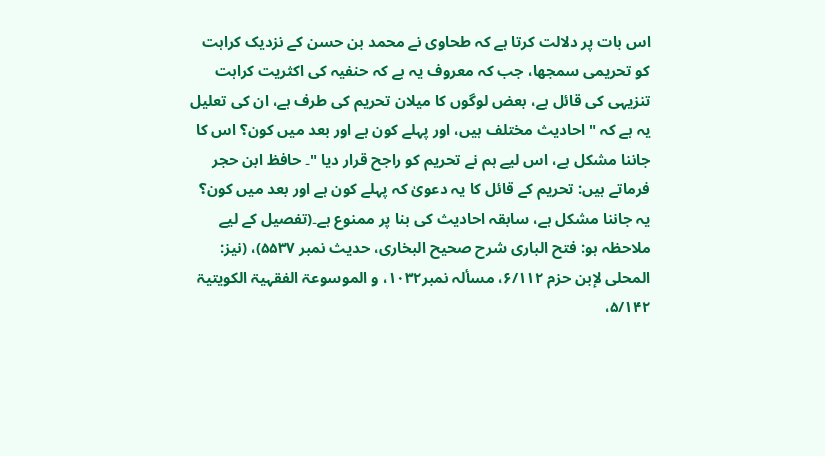اس بات پر دلالت کرتا ہے کہ طحاوی نے محمد بن حسن کے نزدیک کراہت کو تحریمی سمجھا، جب کہ معروف یہ ہے کہ حنفیہ کی اکثریت کراہت تنزیہی کی قائل ہے، بعض لوگوں کا میلان تحریم کی طرف ہے، ان کی تعلیل یہ ہے کہ " احادیث مختلف ہیں، اور پہلے کون ہے اور بعد میں کون؟ اس کا جاننا مشکل ہے، اس لیے ہم نے تحریم کو راجح قرار دیا "۔ حافظ ابن حجر فرماتے ہیں: تحریم کے قائل کا یہ دعویٰ کہ پہلے کون ہے اور بعد میں کون؟ یہ جاننا مشکل ہے، سابقہ احادیث کی بنا پر ممنوع ہے۔(تفصیل کے لیے ملاحظہ ہو: فتح الباری شرح صحیح البخاری، حدیث نمبر ۵۵۳۷)، (نیز: المحلی لإبن حزم ۶/۱۱۲، مسألہ نمبر۱۰۳۲، و الموسوعۃ الفقہیۃ الکویتیۃ ۵/۱۴۲،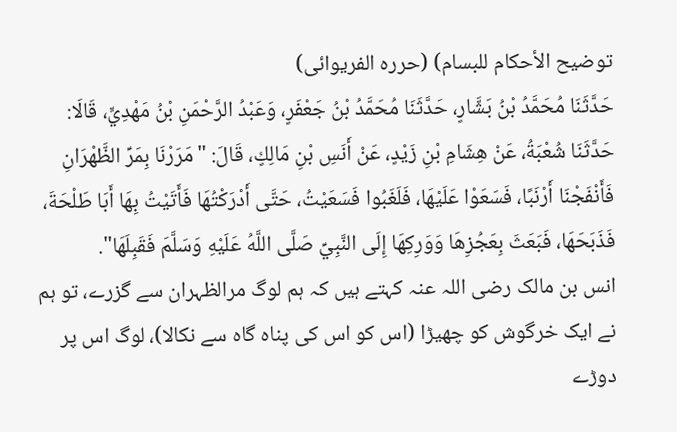توضیح الأحکام للبسام) (حررہ الفریوائی)
حَدَّثَنَا مُحَمَّدُ بْنُ بَشَّارٍ، حَدَّثَنَا مُحَمَّدُ بْنُ جَعْفَرٍ، وَعَبْدُ الرَّحْمَنِ بْنُ مَهْدِيٍّ، قَالَا: حَدَّثَنَا شُعْبَةُ، عَنْ هِشَامِ بْنِ زَيْدٍ، عَنْ أَنَسِ بْنِ مَالِكٍ، قَالَ: "مَرَرْنَا بِمَرِّ الظَّهْرَانِ فَأَنْفَجْنَا أَرْنَبًا، فَسَعَوْا عَلَيْهَا، فَلَغَبُوا فَسَعَيْتُ، حَتَّى أَدْرَكْتُهَا فَأَتَيْتُ بِهَا أَبَا طَلْحَةَ، فَذَبَحَهَا، فَبَعَثَ بِعَجُزِهَا وَوَرِكِهَا إِلَى النَّبِيِّ صَلَّى اللَّهُ عَلَيْهِ وَسَلَّمَ فَقَبِلَهَا".
انس بن مالک رضی اللہ عنہ کہتے ہیں کہ ہم لوگ مرالظہران سے گزرے، تو ہم نے ایک خرگوش کو چھیڑا (اس کو اس کی پناہ گاہ سے نکالا)، لوگ اس پر دوڑے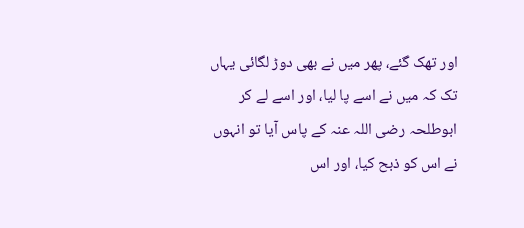اور تھک گئے، پھر میں نے بھی دوڑ لگائی یہاں تک کہ میں نے اسے پا لیا، اور اسے لے کر ابوطلحہ رضی اللہ عنہ کے پاس آیا تو انہوں نے اس کو ذبح کیا، اور اس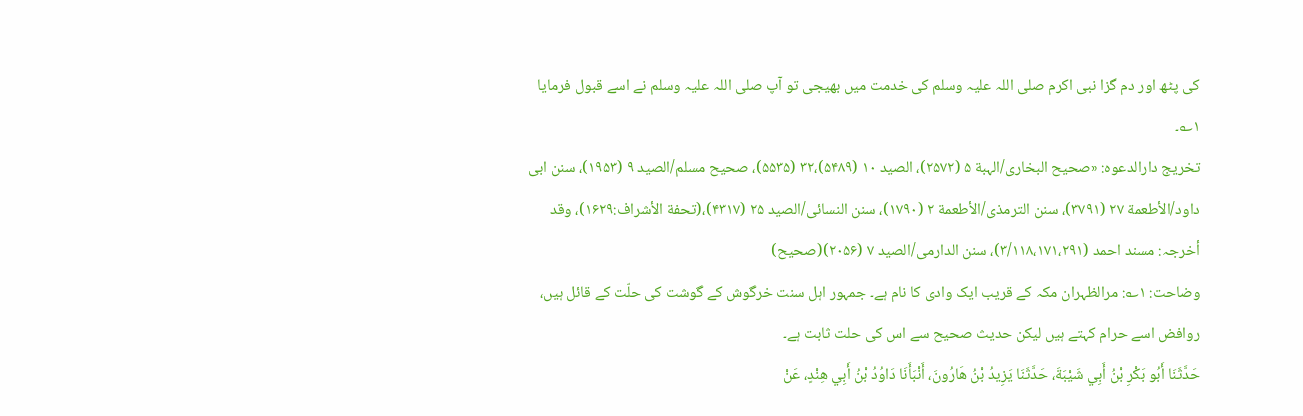کی پٹھ اور دم گزا نبی اکرم صلی اللہ علیہ وسلم کی خدمت میں بھیجی تو آپ صلی اللہ علیہ وسلم نے اسے قبول فرمایا ۱؎۔
تخریج دارالدعوہ: «صحیح البخاری/الہبة ۵ (۲۵۷۲)، الصید ۱۰ (۵۴۸۹)،۳۲ (۵۵۳۵)، صحیح مسلم/الصید ۹ (۱۹۵۳)، سنن ابی داود/الأطعمة ۲۷ (۳۷۹۱)، سنن الترمذی/الأطعمة ۲ (۱۷۹۰)، سنن النسائی/الصید ۲۵ (۴۳۱۷)،(تحفة الأشراف:۱۶۲۹)، وقد أخرجہ: مسند احمد (۳/۱۱۸،۱۷۱،۲۹۱)، سنن الدارمی/الصید ۷ (۲۰۵۶)(صحیح)
وضاحت: ۱؎: مرالظہران مکہ کے قریب ایک وادی کا نام ہے۔ جمہور اہل سنت خرگوش کے گوشت کی حلّت کے قائل ہیں، روافض اسے حرام کہتے ہیں لیکن حدیث صحیح سے اس کی حلت ثابت ہے۔
حَدَّثَنَا أَبُو بَكْرِ بْنُ أَبِي شَيْبَةَ، حَدَّثَنَا يَزِيدُ بْنُ هَارُونَ، أَنْبَأَنَا دَاوُدُ بْنُ أَبِي هِنْدٍ، عَنْ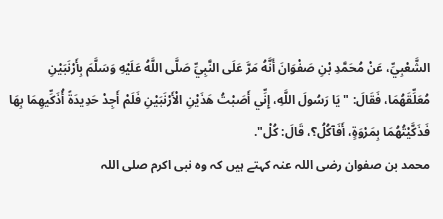الشَّعْبِيِّ، عَنْ مُحَمَّدِ بْنِ صَفْوَانَ أَنَّهُ مَرَّ عَلَى النَّبِيِّ صَلَّى اللَّهُ عَلَيْهِ وَسَلَّمَ بِأَرْنَبَيْنِ مُعَلِّقَهُمَا، فَقَالَ: "يَا رَسُولَ اللَّهِ، إِنِّي أَصَبْتُ هَذَيْنِ الْأَرْنَبَيْنِ فَلَمْ أَجِدْ حَدِيدَةً أُذَكِّيهِمَا بِهَا فَذَكَّيْتُهُمَا بِمَرْوَةٍ، أَفَآكُلُ؟، قَالَ: كُلْ".
محمد بن صفوان رضی اللہ عنہ کہتے ہیں کہ وہ نبی اکرم صلی اللہ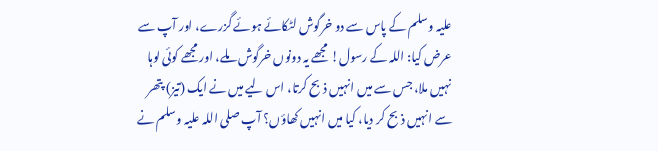علیہ وسلم کے پاس سے دو خرگوش لٹکائے ہوئے گزرے، اور آپ سے عرض کیا: اللہ کے رسول! مجھے یہ دونوں خرگوش ملے، اور مجھے کوئی لوہا نہیں ملا، جس سے میں انہیں ذبح کرتا، اس لیے میں نے ایک (تیز) پتھر سے انہیں ذبح کر دیا، کیا میں انہیں کھاؤں؟ آپ صلی اللہ علیہ وسلم نے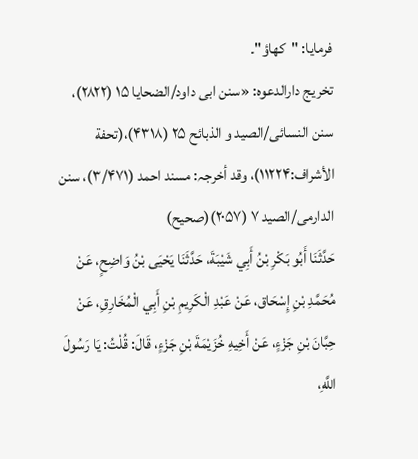فرمایا: "کھاؤ"۔
تخریج دارالدعوہ: «سنن ابی داود/الضحایا ۱۵ (۲۸۲۲)، سنن النسائی/الصید و الذبائح ۲۵ (۴۳۱۸)،(تحفة الأشراف:۱۱۲۲۴)، وقد أخرجہ: مسند احمد (۳/۴۷۱)، سنن الدارمی/الصید ۷ (۲۰۵۷)(صحیح)
حَدَّثَنَا أَبُو بَكْرِ بْنُ أَبِي شَيْبَةَ، حَدَّثَنَا يَحْيَى بْنُ وَاضِحٍ، عَنْ مُحَمَّدِ بْنِ إِسْحَاق، عَنْ عَبْدِ الْكَرِيمِ بْنِ أَبِي الْمُخَارِقِ، عَنْ حِبَّانَ بْنِ جَزْءٍ، عَنْ أَخِيهِ خُزَيْمَةَ بْنِ جَزْءٍ، قَالَ: قُلْتُ: يَا رَسُولَ اللَّهِ،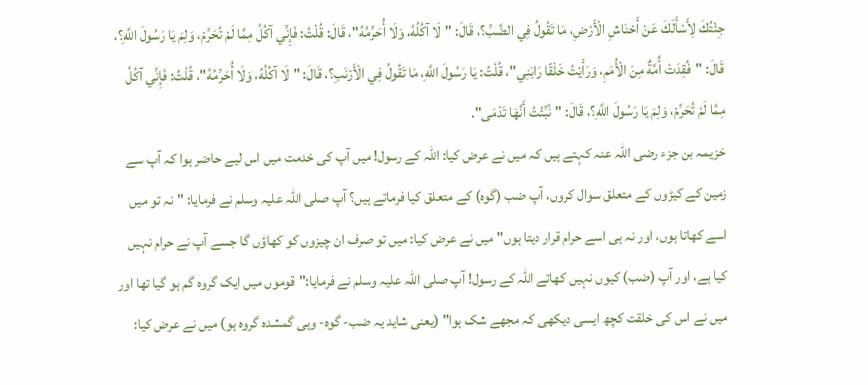جِئْتُكَ لِأَسْأَلَكَ عَنْ أَحْنَاشِ الْأَرْضِ، مَا تَقُولُ فِي الضَّبِّ؟، قَالَ: "لَا آكُلُهُ، وَلَا أُحَرِّمُهُ"، قَالَ: قُلْتُ: فَإِنِّي آكُلُ مِمَّا لَمْ تُحَرِّمْ، وَلِمَ يَا رَسُولَ اللَّهِ؟، قَالَ: "فُقِدَتْ أُمَّةٌ مِنَ الْأُمَمِ، وَرَأَيْتُ خَلْقًا رَابَنِي"، قُلْتُ: يَا رَسُولَ اللَّهِ، مَا تَقُولُ فِي الْأَرْنَبِ؟، قَالَ: "لَا آكُلُهُ، وَلَا أُحَرِّمُهُ"، قُلْتُ: فَإِنِّي آكُلُ مِمَّا لَمْ تُحَرِّمْ، وَلِمَ يَا رَسُولَ اللَّهِ؟، قَالَ: "نُبِّئْتُ أَنَّهَا تَدْمَى".
خزیمہ بن جزء رضی اللہ عنہ کہتے ہیں کہ میں نے عرض کیا: اللہ کے رسول! میں آپ کی خدمت میں اس لیے حاضر ہوا کہ آپ سے زمین کے کیڑوں کے متعلق سوال کروں، آپ ضب (گوہ) کے متعلق کیا فرماتے ہیں؟ آپ صلی اللہ علیہ وسلم نے فرمایا: "نہ تو میں اسے کھاتا ہوں، اور نہ ہی اسے حرام قرار دیتا ہوں" میں نے عرض کیا: میں تو صرف ان چیزوں کو کھاؤں گا جسے آپ نے حرام نہیں کیا ہے، اور آپ (ضب) کیوں نہیں کھاتے اللہ کے رسول! آپ صلی اللہ علیہ وسلم نے فرمایا:"قوموں میں ایک گروہ گم ہو گیا تھا اور میں نے اس کی خلقت کچھ ایسی دیکھی کہ مجھے شک ہوا" (یعنی شاید یہ ضب- گوہ- وہی گمشدہ گروہ ہو) میں نے عرض کیا: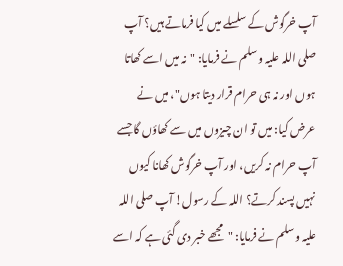آپ خرگوش کے سلسلے میں کیا فرماتے ہیں؟ آپ صلی اللہ علیہ وسلم نے فرمایا: "نہ میں اسے کھاتا ہوں اور نہ ہی حرام قرار دیتا ہوں"، میں نے عرض کیا: میں تو ان چیزوں میں سے کھاؤں گا جسے آپ حرام نہ کریں، اور آپ خرگوش کھانا کیوں نہیں پسند کرتے؟ اللہ کے رسول! آپ صلی اللہ علیہ وسلم نے فرمایا: "مجھے خبر دی گئی ہے کہ اسے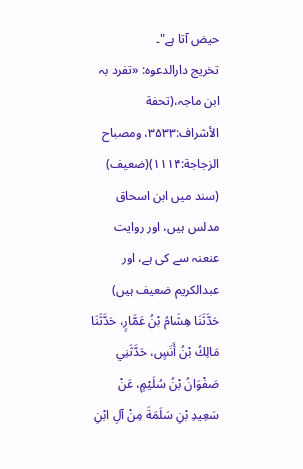حیض آتا ہے"۔
تخریج دارالدعوہ: «تفرد بہ ابن ماجہ،(تحفة الأشراف:۳۵۳۳، ومصباح الزجاجة:۱۱۱۴)(ضعیف) (سند میں ابن اسحاق مدلس ہیں، اور روایت عنعنہ سے کی ہے، اور عبدالکریم ضعیف ہیں)
حَدَّثَنَا هِشَامُ بْنُ عَمَّارٍ، حَدَّثَنَا مَالِكُ بْنُ أَنَسٍ، حَدَّثَنِي صَفْوَانُ بْنُ سُلَيْمٍ، عَنْ سَعِيدِ بْنِ سَلَمَةَ مِنْ آلِ ابْنِ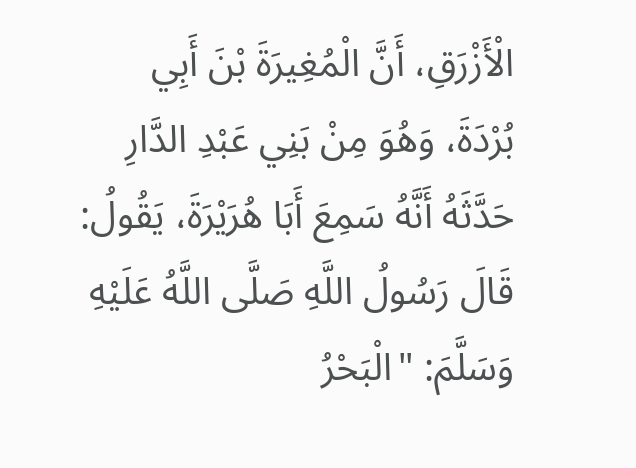الْأَزْرَقِ، أَنَّ الْمُغِيرَةَ بْنَ أَبِي بُرْدَةَ، وَهُوَ مِنْ بَنِي عَبْدِ الدَّارِ حَدَّثَهُ أَنَّهُ سَمِعَ أَبَا هُرَيْرَةَ، يَقُولُ: قَالَ رَسُولُ اللَّهِ صَلَّى اللَّهُ عَلَيْهِ وَسَلَّمَ: "الْبَحْرُ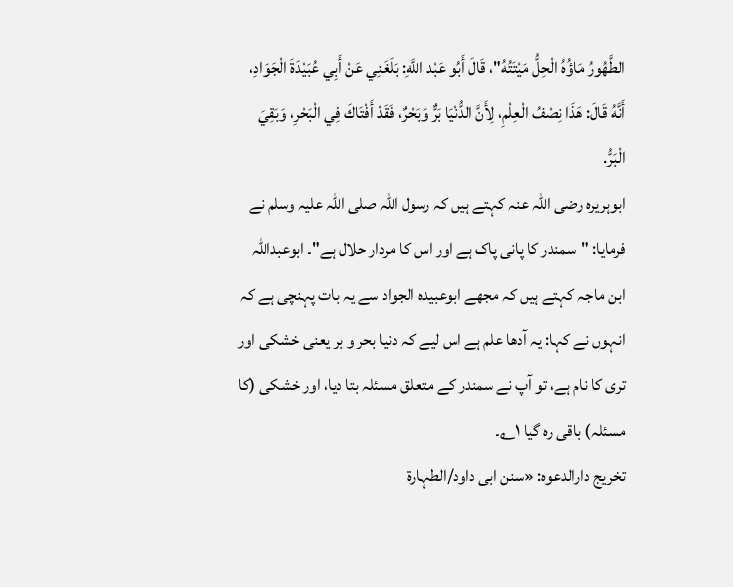الطَّهُورُ مَاؤُهُ الْحِلُّ مَيْتَتُهُ"، قَالَ أَبُو عَبْد اللَّهِ: بَلَغَنِي عَنْ أَبِي عُبَيْدَةَ الْجَوَادِ، أَنَّهُ قَالَ: هَذَا نِصْفُ الْعِلْمِ، لِأَنَّ الدُّنْيَا بَرٌّ وَبَحْرٌ، فَقَدْ أَفْتَاكَ فِي الْبَحْرِ، وَبَقِيَ الْبَرُّ.
ابوہریرہ رضی اللہ عنہ کہتے ہیں کہ رسول اللہ صلی اللہ علیہ وسلم نے فرمایا: "سمندر کا پانی پاک ہے اور اس کا مردار حلال ہے"۔ ابوعبداللہ ابن ماجہ کہتے ہیں کہ مجھے ابوعبیدہ الجواد سے یہ بات پہنچی ہے کہ انہوں نے کہا: یہ آدھا علم ہے اس لیے کہ دنیا بحر و بر یعنی خشکی اور تری کا نام ہے، تو آپ نے سمندر کے متعلق مسئلہ بتا دیا، اور خشکی (کا مسئلہ) باقی رہ گیا ۱؎۔
تخریج دارالدعوہ: «سنن ابی داود/الطہارة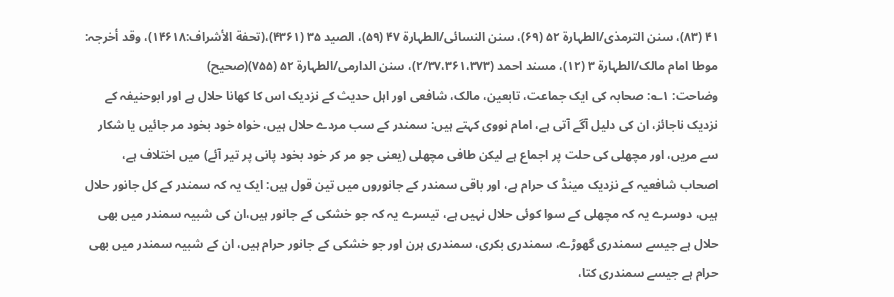۴۱ (۸۳)، سنن الترمذی/الطہارة ۵۲ (۶۹)، سنن النسائی/الطہارة ۴۷ (۵۹)، الصید ۳۵ (۴۳۶۱)،(تحفة الأشراف:۱۴۶۱۸)، وقد أخرجہ: موطا امام مالک/الطہارة ۳ (۱۲)، مسند احمد (۲/۳۷،۳۶۱،۳۷۳)، سنن الدارمی/الطہارة ۵۲ (۷۵۵)(صحیح)
وضاحت: ۱؎: صحابہ کی ایک جماعت، تابعین، مالک، شافعی اور اہل حدیث کے نزدیک اس کا کھانا حلال ہے اور ابوحنیفہ کے نزدیک ناجائز، ان کی دلیل آگے آتی ہے، امام نووی کہتے ہیں: سمندر کے سب مردے حلال ہیں، خواہ خود بخود مر جائیں یا شکار سے مریں، اور مچھلی کی حلت پر اجماع ہے لیکن طافی مچھلی (یعنی جو مر کر خود بخود پانی پر تیر آئے) میں اختلاف ہے، اصحاب شافعیہ کے نزدیک مینڈ ک حرام ہے، اور باقی سمندر کے جانوروں میں تین قول ہیں: ایک یہ کہ سمندر کے کل جانور حلال ہیں، دوسرے یہ کہ مچھلی کے سوا کوئی حلال نہیں ہے، تیسرے یہ کہ جو خشکی کے جانور ہیں،ان کی شبیہ سمندر میں بھی حلال ہے جیسے سمندری گھوڑے، سمندری بکری، سمندری ہرن اور جو خشکی کے جانور حرام ہیں، ان کے شبیہ سمندر میں بھی حرام ہے جیسے سمندری کتا،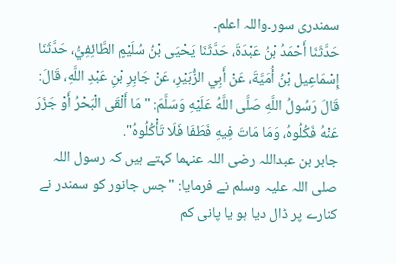سمندری سور۔واللہ اعلم۔
حَدَّثَنَا أَحْمَدُ بْنُ عَبْدَةَ، حَدَّثَنَا يَحْيَى بْنُ سُلَيْمٍ الطَّائِفِيُّ، حَدَّثَنَا إِسْمَاعِيل بْنُ أُمَيَّةَ، عَنْ أَبِي الزُّبَيْرِ، عَنْ جَابِرِ بْنِ عَبْدِ اللَّهِ، قَالَ: قَالَ رَسُولُ اللَّهِ صَلَّى اللَّهُ عَلَيْهِ وَسَلَّمَ: "مَا أَلْقَى الْبَحْرُ أَوْ جَزَرَ عَنْهُ فَكُلُوهُ، وَمَا مَاتَ فِيهِ فَطَفَا فَلَا تَأْكُلُوهُ".
جابر بن عبداللہ رضی اللہ عنہما کہتے ہیں کہ رسول اللہ صلی اللہ علیہ وسلم نے فرمایا: "جس جانور کو سمندر نے کنارے پر ڈال دیا ہو یا پانی کم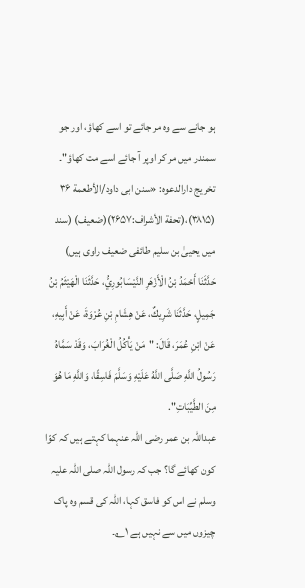ہو جانے سے وہ مر جائے تو اسے کھاؤ، اور جو سمندر میں مر کر اوپر آ جائے اسے مت کھاؤ"۔
تخریج دارالدعوہ: «سنن ابی داود/الأطعمة ۳۶ (۳۸۱۵)،(تحفة الأشراف:۲۶۵۷)(ضعیف) (سند میں یحییٰ بن سلیم طائفی ضعیف راوی ہیں)
حَدَّثَنَا أَحْمَدُ بْنُ الْأَزْهَرِ النَّيْسَابُورِيُّ، حَدَّثَنَا الْهَيْثَمُ بْنُ جَمِيلٍ، حَدَّثَنَا شَرِيكٌ، عَنْ هِشَامِ بْنِ عُرْوَةَ، عَنْ أَبِيهِ، عَنْ ابْنِ عُمَرَ، قَالَ: "مَنْ يَأْكُلُ الْغُرَابَ، وَقَدْ سَمَّاهُ رَسُولُ اللَّهِ صَلَّى اللَّهُ عَلَيْهِ وَسَلَّمَ فَاسِقًا، وَاللَّهِ مَا هُوَ مِنَ الطَّيِّبَاتِ".
عبداللہ بن عمر رضی اللہ عنہما کہتے ہیں کہ کوّا کون کھائے گا؟ جب کہ رسول اللہ صلی اللہ علیہ وسلم نے اس کو فاسق کہا، اللہ کی قسم وہ پاک چیزوں میں سے نہیں ہے ۱؎۔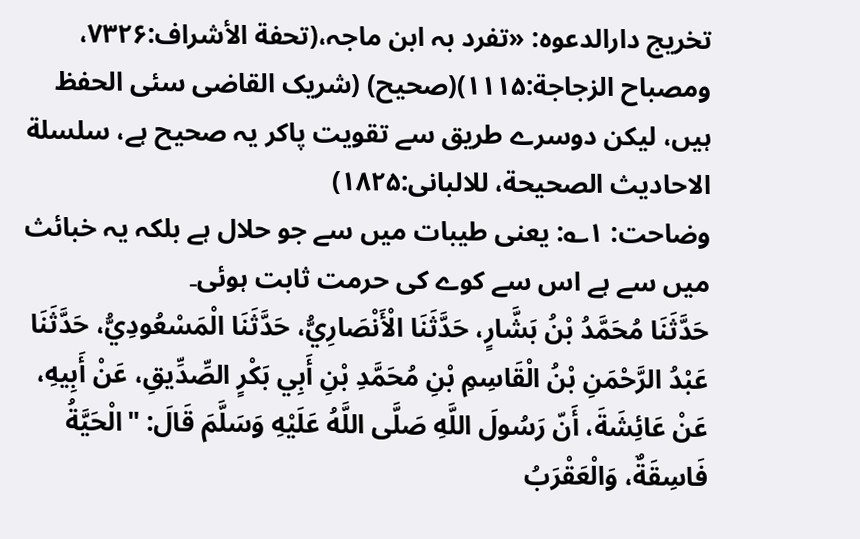تخریج دارالدعوہ: «تفرد بہ ابن ماجہ،(تحفة الأشراف:۷۳۲۶، ومصباح الزجاجة:۱۱۱۵)(صحیح) (شریک القاضی سئی الحفظ ہیں، لیکن دوسرے طریق سے تقویت پاکر یہ صحیح ہے، سلسلة الاحادیث الصحیحة، للالبانی:۱۸۲۵)
وضاحت: ۱؎: یعنی طیبات میں سے جو حلال ہے بلکہ یہ خبائث میں سے ہے اس سے کوے کی حرمت ثابت ہوئی۔
حَدَّثَنَا مُحَمَّدُ بْنُ بَشَّارٍ، حَدَّثَنَا الْأَنْصَارِيُّ، حَدَّثَنَا الْمَسْعُودِيُّ، حَدَّثَنَا عَبْدُ الرَّحْمَنِ بْنُ الْقَاسِمِ بْنِ مُحَمَّدِ بْنِ أَبِي بَكْرٍ الصِّدِّيقِ، عَنْ أَبِيهِ، عَنْ عَائِشَةَ، أَنّ رَسُولَ اللَّهِ صَلَّى اللَّهُ عَلَيْهِ وَسَلَّمَ قَالَ: "الْحَيَّةُ فَاسِقَةٌ، وَالْعَقْرَبُ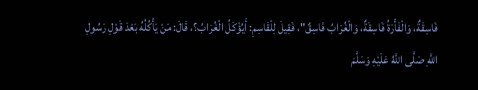فَاسِقَةٌ، وَالْفَأْرَةُ فَاسِقَةٌ، وَالْغُرَابُ فَاسِقٌ"، فَقِيلَ لِلْقَاسِمِ: أَيُؤْكَلُ الْغُرَابُ؟، قَالَ: مَنْ يَأْكُلُهُ بَعْدَ قَوْلِ رَسُولِ اللَّهِ صَلَّى اللَّهُ عَلَيْهِ وَسَلَّمَ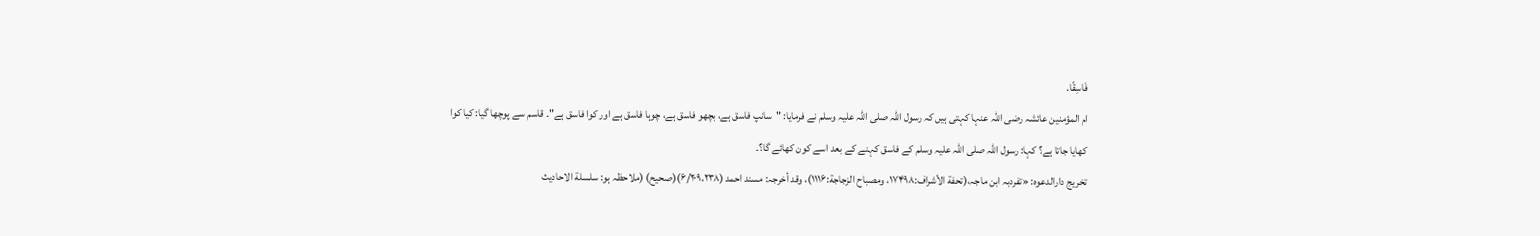فَاسِقًا.
ام المؤمنین عائشہ رضی اللہ عنہا کہتی ہیں کہ رسول اللہ صلی اللہ علیہ وسلم نے فرمایا: "سانپ فاسق ہے، بچھو فاسق ہے، چوہا فاسق ہے اور کوا فاسق ہے"۔ قاسم سے پوچھا گیا: کیا کوا کھایا جاتا ہے؟ کہا: رسول اللہ صلی اللہ علیہ وسلم کے فاسق کہنے کے بعد اسے کون کھائے گا؟۔
تخریج دارالدعوہ: «تفردبہ ابن ماجہ،(تحفة الأشراف:۱۷۴۹۸، ومصباح الزجاجة:۱۱۱۶)، وقد أخرجہ: مسند احمد (۶/۲۰۹،۲۳۸)(صحیح) (ملاحظہ ہو: سلسلة الاحادیث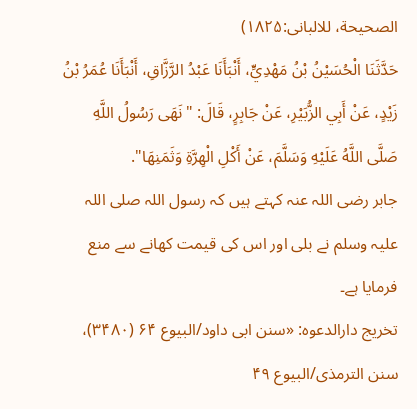الصحیحة، للالبانی:۱۸۲۵)
حَدَّثَنَا الْحُسَيْنُ بْنُ مَهْدِيٍّ، أَنْبَأَنَا عَبْدُ الرَّزَّاقِ، أَنْبَأَنَا عُمَرُ بْنُ زَيْدٍ، عَنْ أَبِي الزُّبَيْرِ، عَنْ جَابِرٍ، قَالَ: "نَهَى رَسُولُ اللَّهِ صَلَّى اللَّهُ عَلَيْهِ وَسَلَّمَ، عَنْ أَكْلِ الْهِرَّةِ وَثَمَنِهَا".
جابر رضی اللہ عنہ کہتے ہیں کہ رسول اللہ صلی اللہ علیہ وسلم نے بلی اور اس کی قیمت کھانے سے منع فرمایا ہے۔
تخریج دارالدعوہ: «سنن ابی داود/البیوع ۶۴ (۳۴۸۰)، سنن الترمذی/البیوع ۴۹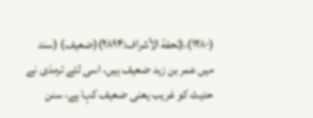(۱۲۸۰)،(تحفة الأشراف:۲۸۹۴)(ضعیف) (سند میں عمر بن زید ضعیف ہیں، اسی لئے ترمذی نے حدیث کو غریب یعنی ضعیف کہا ہے، سنن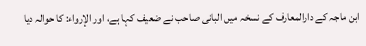ابن ماجہ کے دارالمعارف کے نسخہ میں البانی صاحب نے ضعیف کہا ہے، اور الإرواء: کا حوالہ دیا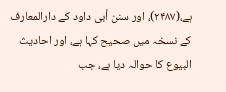ہے،(۲۴۸۷)، اور سنن أبی داود کے دارالمعارف کے نسخہ میں صحیح کہا ہے، اور احادیث البیوع کا حوالہ دیا ہے، جب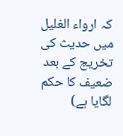کہ ارواء الغلیل میں حدیث کی تخریج کے بعد ضعیف کا حکم لگایا ہے)